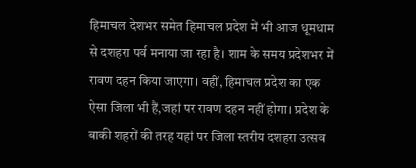हिमाचल देशभर समेत हिमाचल प्रदेश में भी आज धूमधाम से दशहरा पर्व मनाया जा रहा है। शाम के समय प्रदेशभर में रावण दहन किया जाएगा। वहीं, हिमाचल प्रदेश का एक ऐसा जिला भी हैं,जहां पर रावण दहन नहीं होगा। प्रदेश के बाकी शहरों की तरह यहां पर जिला स्तरीय दशहरा उत्सव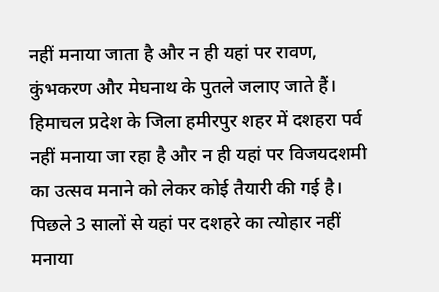नहीं मनाया जाता है और न ही यहां पर रावण, कुंभकरण और मेघनाथ के पुतले जलाए जाते हैं। हिमाचल प्रदेश के जिला हमीरपुर शहर में दशहरा पर्व नहीं मनाया जा रहा है और न ही यहां पर विजयदशमी का उत्सव मनाने को लेकर कोई तैयारी की गई है। पिछले 3 सालों से यहां पर दशहरे का त्योहार नहीं मनाया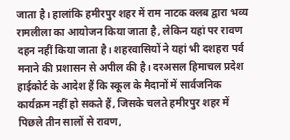जाता है। हालांकि हमीरपुर शहर में राम नाटक क्लब द्वारा भव्य रामलीला का आयोजन किया जाता है, लेकिन यहां पर रावण दहन नहीं किया जाता है। शहरवासियों ने यहां भी दशहरा पर्व मनाने की प्रशासन से अपील की है। दरअसल हिमाचल प्रदेश हाईकोर्ट के आदेश हैं कि स्कूल के मैदानों में सार्वजनिक कार्यक्रम नहीं हो सकते हैं, जिसके चलते हमीरपुर शहर में पिछले तीन सालों से रावण,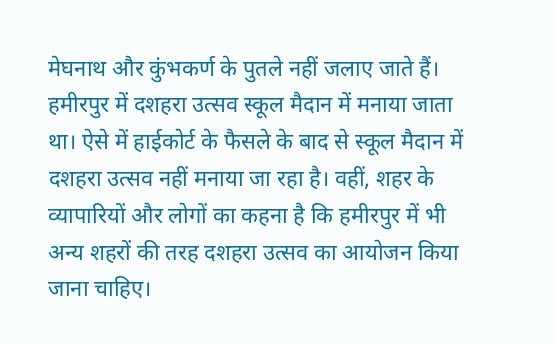मेघनाथ और कुंभकर्ण के पुतले नहीं जलाए जाते हैं। हमीरपुर में दशहरा उत्सव स्कूल मैदान में मनाया जाता था। ऐसे में हाईकोर्ट के फैसले के बाद से स्कूल मैदान में दशहरा उत्सव नहीं मनाया जा रहा है। वहीं, शहर के व्यापारियों और लोगों का कहना है कि हमीरपुर में भी अन्य शहरों की तरह दशहरा उत्सव का आयोजन किया जाना चाहिए।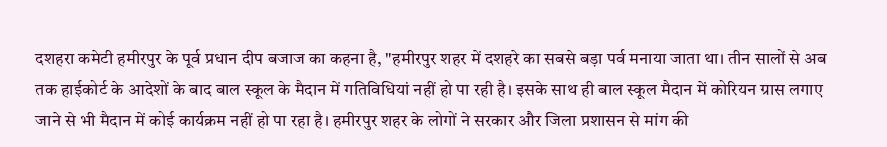दशहरा कमेटी हमीरपुर के पूर्व प्रधान दीप बजाज का कहना है, "हमीरपुर शहर में दशहरे का सबसे बड़ा पर्व मनाया जाता था। तीन सालों से अब तक हाईकोर्ट के आदेशों के बाद बाल स्कूल के मैदान में गतिविधियां नहीं हो पा रही है। इसके साथ ही बाल स्कूल मैदान में कोरियन ग्रास लगाए जाने से भी मैदान में कोई कार्यक्रम नहीं हो पा रहा है। हमीरपुर शहर के लोगों ने सरकार और जिला प्रशासन से मांग की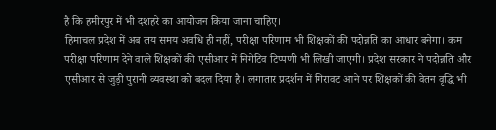है कि हमीरपुर में भी दशहरे का आयोजन किया जाना चाहिए।
हिमाचल प्रदेश में अब तय समय अवधि ही नहीं, परीक्षा परिणाम भी शिक्षकों की पदोन्नति का आधार बनेगा। कम परीक्षा परिणाम देने वाले शिक्षकों की एसीआर में निगेटिव टिप्पणी भी लिखी जाएगी। प्रदेश सरकार ने पदोन्नति और एसीआर से जुड़ी पुरानी व्यवस्था को बदल दिया है। लगातार प्रदर्शन में गिरावट आने पर शिक्षकों की वेतन वृद्धि भी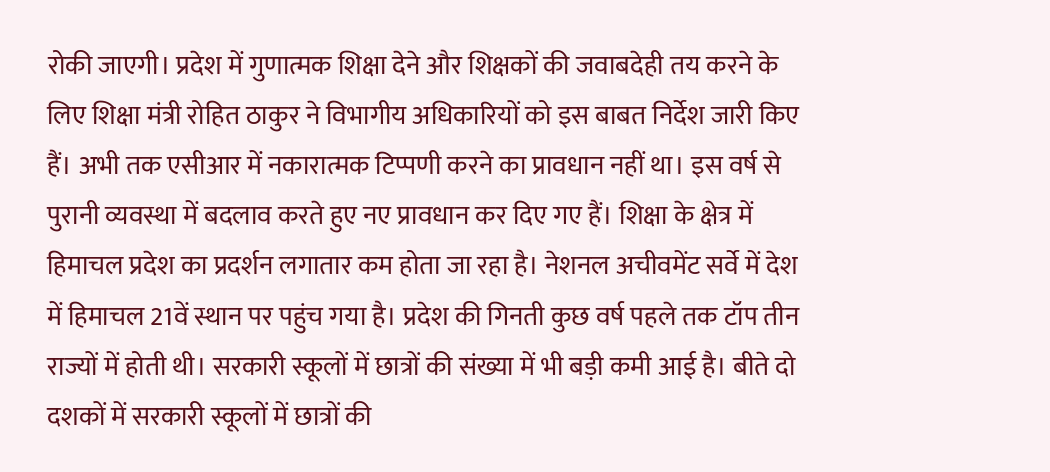रोकी जाएगी। प्रदेश में गुणात्मक शिक्षा देने और शिक्षकों की जवाबदेही तय करने के लिए शिक्षा मंत्री रोहित ठाकुर ने विभागीय अधिकारियों को इस बाबत निर्देश जारी किए हैं। अभी तक एसीआर में नकारात्मक टिप्पणी करने का प्रावधान नहीं था। इस वर्ष से पुरानी व्यवस्था में बदलाव करते हुए नए प्रावधान कर दिए गए हैं। शिक्षा के क्षेत्र में हिमाचल प्रदेश का प्रदर्शन लगातार कम होता जा रहा है। नेशनल अचीवमेंट सर्वे में देश में हिमाचल 21वें स्थान पर पहुंच गया है। प्रदेश की गिनती कुछ वर्ष पहले तक टॉप तीन राज्यों में होती थी। सरकारी स्कूलों में छात्रों की संख्या में भी बड़ी कमी आई है। बीते दो दशकों में सरकारी स्कूलों में छात्रों की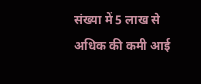संख्या में 5 लाख से अधिक की कमी आई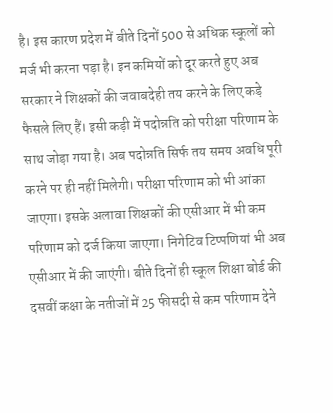है। इस कारण प्रदेश में बीते दिनों 500 से अधिक स्कूलों को मर्ज भी करना पड़ा है। इन कमियों को दूर करते हुए अब सरकार ने शिक्षकों की जवाबदेही तय करने के लिए कड़े फैसले लिए हैं। इसी कड़ी में पदोन्नति को परीक्षा परिणाम के साथ जोड़ा गया है। अब पदोन्नति सिर्फ तय समय अवधि पूरी करने पर ही नहीं मिलेगी। परीक्षा परिणाम को भी आंका जाएगा। इसके अलावा शिक्षकों की एसीआर में भी कम परिणाम को दर्ज किया जाएगा। निगेटिव टिप्पणियां भी अब एसीआर में की जाएंगी। बीते दिनों ही स्कूल शिक्षा बोर्ड की दसवीं कक्षा के नतीजों में 25 फीसदी से कम परिणाम देने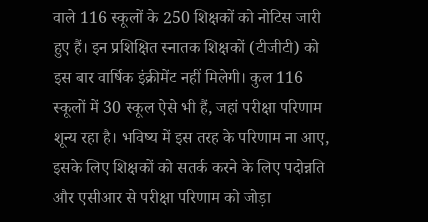वाले 116 स्कूलों के 250 शिक्षकों को नोटिस जारी हुए हैं। इन प्रशिक्षित स्नातक शिक्षकों (टीजीटी) को इस बार वार्षिक इंक्रीमेंट नहीं मिलेगी। कुल 116 स्कूलों में 30 स्कूल ऐसे भी हैं, जहां परीक्षा परिणाम शून्य रहा है। भविष्य में इस तरह के परिणाम ना आए, इसके लिए शिक्षकों को सतर्क करने के लिए पदोन्नति और एसीआर से परीक्षा परिणाम को जोड़ा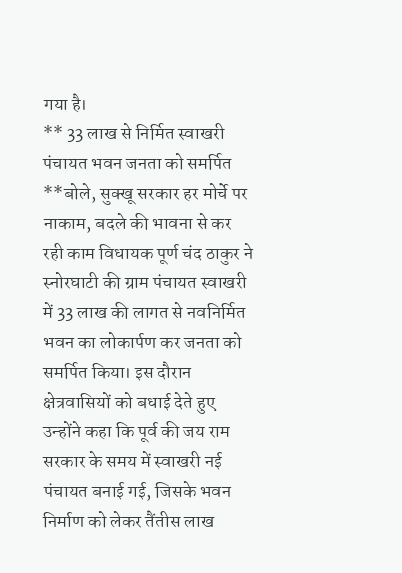गया है।
** 33 लाख से निर्मित स्वाखरी पंचायत भवन जनता को समर्पित **बोले, सुक्खू सरकार हर मोर्चे पर नाकाम, बदले की भावना से कर रही काम विधायक पूर्ण चंद ठाकुर ने स्नोरघाटी की ग्राम पंचायत स्वाखरी में 33 लाख की लागत से नवनिर्मित भवन का लोकार्पण कर जनता को समर्पित किया। इस दौरान क्षेत्रवासियों को बधाई देते हुए उन्होंने कहा कि पूर्व की जय राम सरकार के समय में स्वाखरी नई पंचायत बनाई गई, जिसके भवन निर्माण को लेकर तैंतीस लाख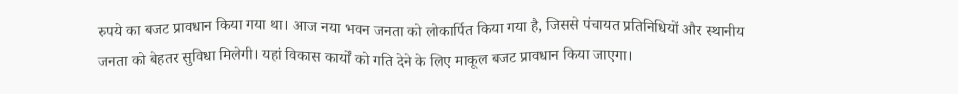रुपये का बजट प्रावधान किया गया था। आज नया भवन जनता को लोकार्पित किया गया है, जिससे पंचायत प्रतिनिधियों और स्थानीय जनता को बेहतर सुविधा मिलेगी। यहां विकास कार्यों को गति देने के लिए माकूल बजट प्रावधान किया जाएगा।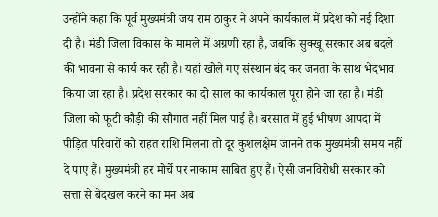उन्होंने कहा कि पूर्व मुख्यमंत्री जय राम ठाकुर ने अपने कार्यकाल में प्रदेश को नई दिशा दी है। मंडी जिला विकास के मामले में अग्रणी रहा है, जबकि सुक्खू सरकार अब बदले की भावना से कार्य कर रही है। यहां खोले गए संस्थान बंद कर जनता के साथ भेदभाव किया जा रहा है। प्रदेश सरकार का दो साल का कार्यकाल पूरा होने जा रहा है। मंडी जिला को फूटी कौड़ी की सौगात नहीं मिल पाई है। बरसात में हुई भीषण आपदा में पीड़ित परिवारों को राहत राशि मिलना तो दूर कुशलक्षेम जानने तक मुख्यमंत्री समय नहीं दे पाए हैं। मुख्यमंत्री हर मोर्चे पर नाकाम साबित हुए हैं। ऐसी जनविरोधी सरकार को सत्ता से बेदखल करने का मन अब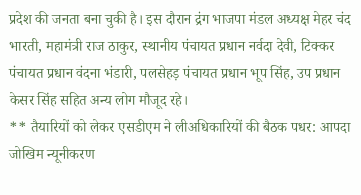प्रदेश की जनता बना चुकी है। इस दौरान द्रंग भाजपा मंडल अध्यक्ष मेहर चंद भारती, महामंत्री राज ठाकुर, स्थानीय पंचायत प्रधान नर्वदा देवी, टिक्कर पंचायत प्रधान वंदना भंडारी, पलसेहड़ पंचायत प्रधान भूप सिंह, उप प्रधान केसर सिंह सहित अन्य लोग मौजूद रहे।
** तैयारियों को लेकर एसडीएम ने लीअधिकारियों की बैठक पधर: आपदा जोखिम न्यूनीकरण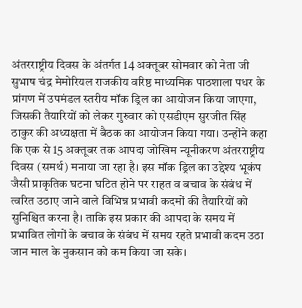अंतरराष्ट्रीय दिवस के अंतर्गत 14 अक्तूबर सोमवार को नेता जी सुभाष चंद्र मेमोरियल राजकीय वरिष्ठ माध्यमिक पाठशाला पधर के प्रांगण में उपमंडल स्तरीय मॉक ड्रिल का आयोजन किया जाएगा, जिसकी तैयारियों को लेकर गुरुवार को एसडीएम सुरजीत सिंह ठाकुर की अध्यक्षता में बैठक का आयोजन किया गया। उन्होंने कहा कि एक से 15 अक्तूबर तक आपदा जोखिम न्यूनीकरण अंतरराष्ट्रीय दिवस (समर्थ) मनाया जा रहा है। इस मॉक ड्रिल का उद्देश्य भूकंप जैसी प्राकृतिक घटना घटित होने पर राहत व बचाव के संबंध में त्वरित उठाए जाने वाले विभिन्न प्रभावी कदमों की तैयारियों को सुनिश्चित करना है। ताकि इस प्रकार की आपदा के समय में प्रभावित लोगों के बचाव के संबंध में समय रहते प्रभावी कदम उठा जान माल के नुकसान को कम किया जा सके।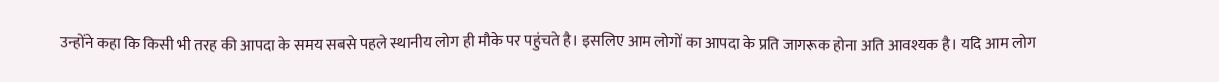उन्होंने कहा कि किसी भी तरह की आपदा के समय सबसे पहले स्थानीय लोग ही मौके पर पहुंचते है। इसलिए आम लोगों का आपदा के प्रति जागरूक होना अति आवश्यक है। यदि आम लोग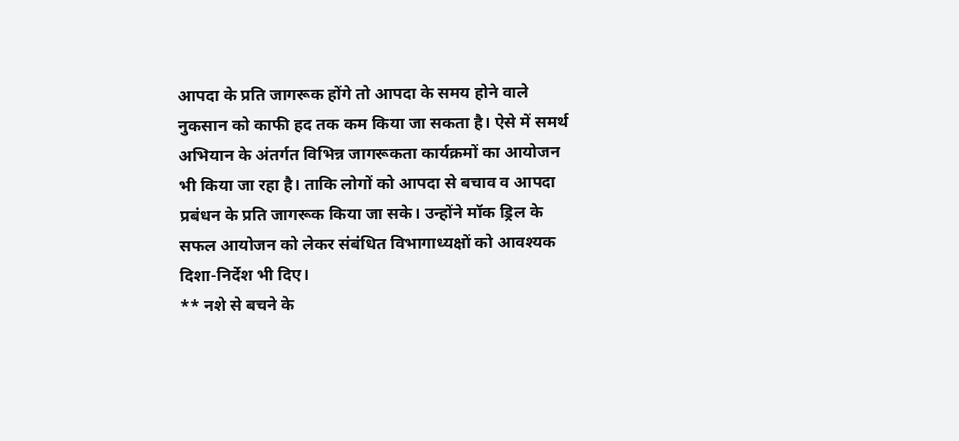आपदा के प्रति जागरूक होंगे तो आपदा के समय होने वाले नुकसान को काफी हद तक कम किया जा सकता है। ऐसे में समर्थ अभियान के अंतर्गत विभिन्न जागरूकता कार्यक्रमों का आयोजन भी किया जा रहा है। ताकि लोगों को आपदा से बचाव व आपदा प्रबंधन के प्रति जागरूक किया जा सके। उन्होंने मॉक ड्रिल के सफल आयोजन को लेकर संबंधित विभागाध्यक्षों को आवश्यक दिशा-निर्देश भी दिए।
** नशे से बचने के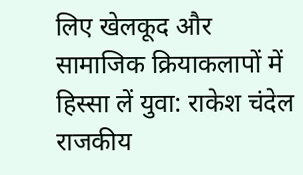लिए खेलकूद और सामाजिक क्रियाकलापों में हिस्सा लें युवा: राकेश चंदेल राजकीय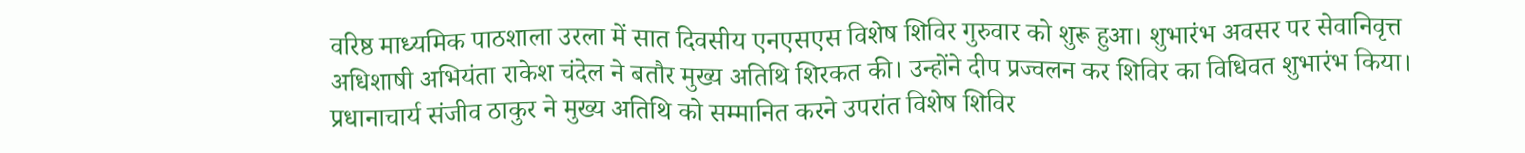वरिष्ठ माध्यमिक पाठशाला उरला में सात दिवसीय एनएसएस विशेष शिविर गुरुवार को शुरू हुआ। शुभारंभ अवसर पर सेवानिवृत्त अधिशाषी अभियंता राकेश चंदेल ने बतौर मुख्य अतिथि शिरकत की। उन्होंने दीप प्रज्वलन कर शिविर का विधिवत शुभारंभ किया। प्रधानाचार्य संजीव ठाकुर ने मुख्य अतिथि को सम्मानित करने उपरांत विशेष शिविर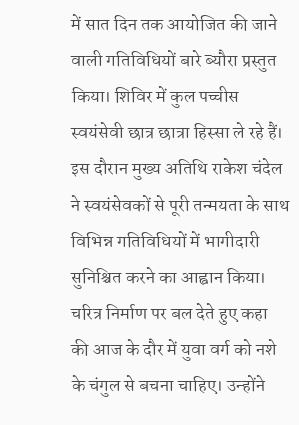में सात दिन तक आयोजित की जाने वाली गतिविधियों बारे ब्यौरा प्रस्तुत किया। शिविर में कुल पच्चीस स्वयंसेवी छात्र छात्रा हिस्सा ले रहे हैं। इस दौरान मुख्य अतिथि राकेश चंदेल ने स्वयंसेवकों से पूरी तन्मयता के साथ विभिन्न गतिविधियों में भागीदारी सुनिश्चित करने का आह्वान किया। चरित्र निर्माण पर बल देते हुए कहा की आज के दौर में युवा वर्ग को नशे के चंगुल से बचना चाहिए। उन्होंने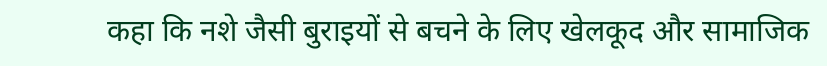कहा कि नशे जैसी बुराइयों से बचने के लिए खेलकूद और सामाजिक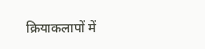क्रियाकलापों में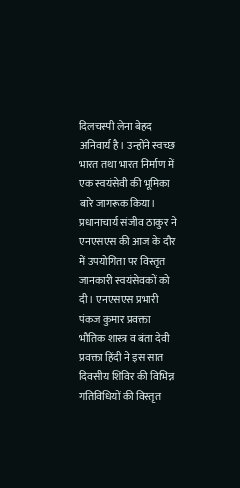दिलचस्पी लेना बेहद अनिवार्य है। उन्होंने स्वच्छ भारत तथा भारत निर्माण में एक स्वयंसेवी की भूमिका बारे जागरूक किया। प्रधानाचार्य संजीव ठाकुर ने एनएसएस की आज के दौर में उपयोगिता पर विस्तृत जानकारी स्वयंसेवकों को दी। एनएसएस प्रभारी पंकज कुमार प्रवक्ता भौतिक शास्त्र व बंता देवी प्रवक्ता हिंदी ने इस सात दिवसीय शिविर की विभिन्न गतिविधियों की विस्तृत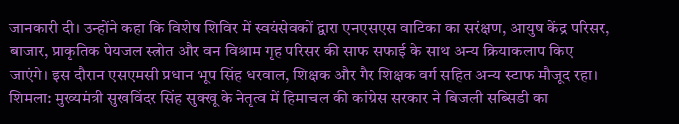जानकारी दी। उन्होंने कहा कि विशेष शिविर में स्वयंसेवकों द्वारा एनएसएस वाटिका का सरंक्षण, आयुष केंद्र परिसर, बाजार, प्राकृतिक पेयजल स्त्रोत और वन विश्राम गृह परिसर की साफ सफाई के साथ अन्य क्रियाकलाप किए जाएंगे। इस दौरान एसएमसी प्रधान भूप सिंह धरवाल, शिक्षक और गैर शिक्षक वर्ग सहित अन्य स्टाफ मौजूद रहा।
शिमला: मुख्यमंत्री सुखविंदर सिंह सुक्खू के नेतृत्व में हिमाचल की कांग्रेस सरकार ने बिजली सब्सिडी का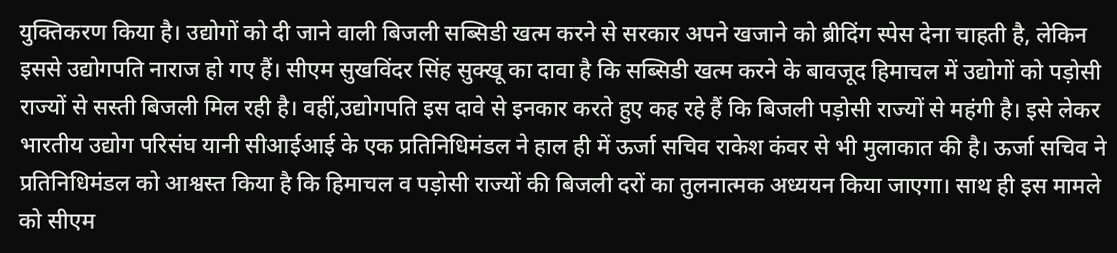युक्तिकरण किया है। उद्योगों को दी जाने वाली बिजली सब्सिडी खत्म करने से सरकार अपने खजाने को ब्रीदिंग स्पेस देना चाहती है, लेकिन इससे उद्योगपति नाराज हो गए हैं। सीएम सुखविंदर सिंह सुक्खू का दावा है कि सब्सिडी खत्म करने के बावजूद हिमाचल में उद्योगों को पड़ोसी राज्यों से सस्ती बिजली मिल रही है। वहीं,उद्योगपति इस दावे से इनकार करते हुए कह रहे हैं कि बिजली पड़ोसी राज्यों से महंगी है। इसे लेकर भारतीय उद्योग परिसंघ यानी सीआईआई के एक प्रतिनिधिमंडल ने हाल ही में ऊर्जा सचिव राकेश कंवर से भी मुलाकात की है। ऊर्जा सचिव ने प्रतिनिधिमंडल को आश्वस्त किया है कि हिमाचल व पड़ोसी राज्यों की बिजली दरों का तुलनात्मक अध्ययन किया जाएगा। साथ ही इस मामले को सीएम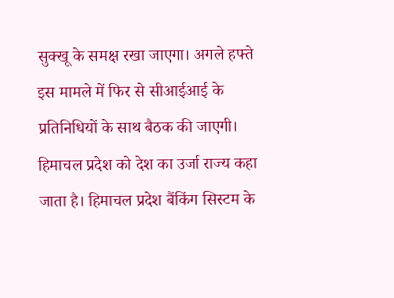सुक्खू के समक्ष रखा जाएगा। अगले हफ्ते इस मामले में फिर से सीआईआई के प्रतिनिधियों के साथ बैठक की जाएगी। हिमाचल प्रदेश को देश का उर्जा राज्य कहा जाता है। हिमाचल प्रदेश बैंकिंग सिस्टम के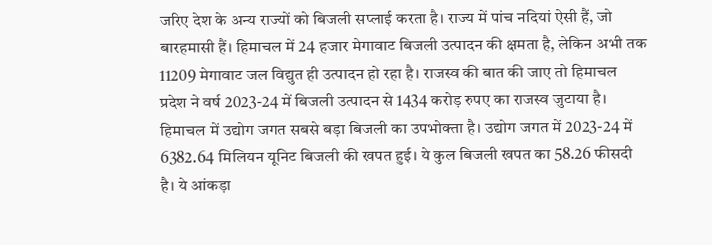जरिए देश के अन्य राज्यों को बिजली सप्लाई करता है। राज्य में पांच नदियां ऐसी हैं, जो बारहमासी हैं। हिमाचल में 24 हजार मेगावाट बिजली उत्पादन की क्षमता है, लेकिन अभी तक 11209 मेगावाट जल विद्युत ही उत्पादन हो रहा है। राजस्व की बात की जाए तो हिमाचल प्रदेश ने वर्ष 2023-24 में बिजली उत्पादन से 1434 करोड़ रुपए का राजस्व जुटाया है। हिमाचल में उद्योग जगत सबसे बड़ा बिजली का उपभोक्ता है। उद्योग जगत में 2023-24 में 6382.64 मिलियन यूनिट बिजली की खपत हुई। ये कुल बिजली खपत का 58.26 फीसदी है। ये आंकड़ा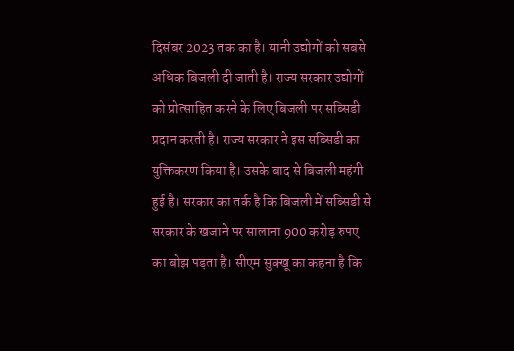दिसंबर 2023 तक का है। यानी उद्योगों को सबसे अधिक बिजली दी जाती है। राज्य सरकार उद्योगों को प्रोत्साहित करने के लिए बिजली पर सब्सिडी प्रदान करती है। राज्य सरकार ने इस सब्सिडी का युक्तिकरण किया है। उसके बाद से बिजली महंगी हुई है। सरकार का तर्क है कि बिजली में सब्सिडी से सरकार के खजाने पर सालाना 900 करोड़ रुपए का बोझ पड़ता है। सीएम सुक्खू का कहना है कि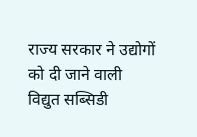राज्य सरकार ने उद्योगों को दी जाने वाली विद्युत सब्सिडी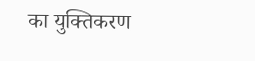का युक्तिकरण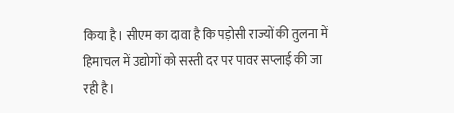किया है। सीएम का दावा है कि पड़ोसी राज्यों की तुलना में हिमाचल में उद्योगों को सस्ती दर पर पावर सप्लाई की जा रही है।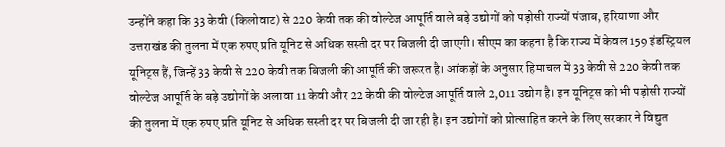उन्होंने कहा कि 33 केवी (किलोवाट) से 220 केवी तक की वोल्टेज आपूर्ति वाले बड़े उद्योगों को पड़ोसी राज्यों पंजाब, हरियाणा और उत्तराखंड की तुलना में एक रुपए प्रति यूनिट से अधिक सस्ती दर पर बिजली दी जाएगी। सीएम का कहना है कि राज्य में केवल 159 इंडस्ट्रियल यूनिट्स हैं, जिन्हें 33 केवी से 220 केवी तक बिजली की आपूर्ति की जरूरत है। आंकड़ों के अनुसार हिमाचल में 33 केवी से 220 केवी तक वोल्टेज आपूर्ति के बड़े उद्योगों के अलावा 11 केवी और 22 केवी की वोल्टेज आपूर्ति वाले 2,011 उद्योग है। इन यूनिट्स को भी पड़ोसी राज्यों की तुलना में एक रुपए प्रति यूनिट से अधिक सस्ती दर पर बिजली दी जा रही है। इन उद्योगों को प्रोत्साहित करने के लिए सरकार ने विद्युत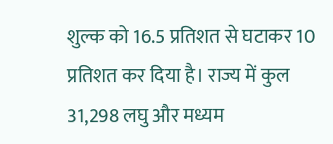शुल्क को 16.5 प्रतिशत से घटाकर 10 प्रतिशत कर दिया है। राज्य में कुल 31,298 लघु और मध्यम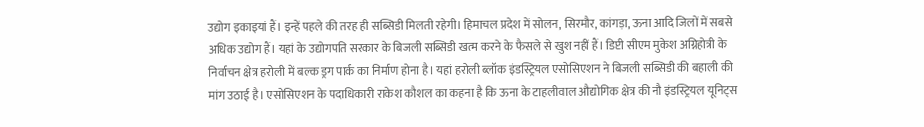उद्योग इकाइयां हैं। इन्हें पहले की तरह ही सब्सिडी मिलती रहेगी। हिमाचल प्रदेश में सोलन, सिरमौर, कांगड़ा, ऊना आदि जिलों में सबसे अधिक उद्योग हैं। यहां के उद्योगपति सरकार के बिजली सब्सिडी खत्म करने के फैसले से खुश नहीं हैं। डिप्टी सीएम मुकेश अग्निहोत्री के निर्वाचन क्षेत्र हरोली में बल्क ड्रग पार्क का निर्माण होना है। यहां हरोली ब्लॉक इंडस्ट्रियल एसोसिएशन ने बिजली सब्सिडी की बहाली की मांग उठाई है। एसोसिएशन के पदाधिकारी राकेश कौशल का कहना है कि ऊना के टाहलीवाल औद्योगिक क्षेत्र की नौ इंडस्ट्रियल यूनिट्स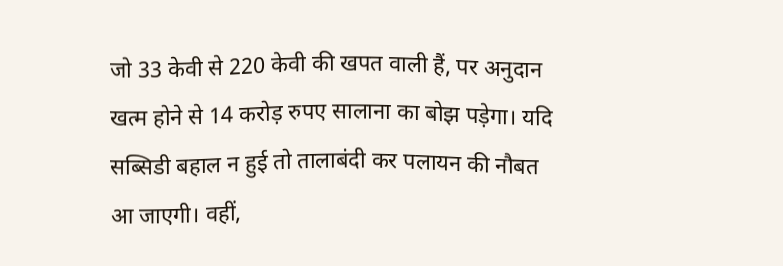जो 33 केवी से 220 केवी की खपत वाली हैं, पर अनुदान खत्म होने से 14 करोड़ रुपए सालाना का बोझ पड़ेगा। यदि सब्सिडी बहाल न हुई तो तालाबंदी कर पलायन की नौबत आ जाएगी। वहीं,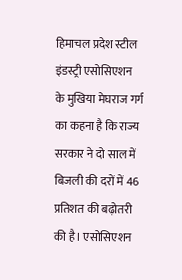हिमाचल प्रदेश स्टील इंडस्ट्री एसोसिएशन के मुखिया मेघराज गर्ग का कहना है कि राज्य सरकार ने दो साल में बिजली की दरों में 46 प्रतिशत की बढ़ोतरी की है। एसोसिएशन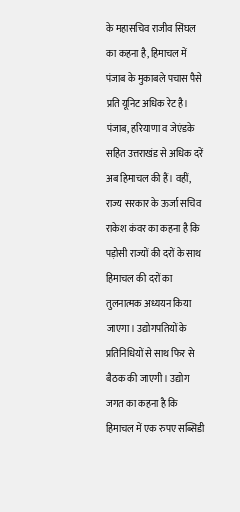के महासचिव राजीव सिंघल का कहना है, हिमाचल में पंजाब के मुकाबले पचास पैसे प्रति यूनिट अधिक रेट है। पंजाब, हरियाणा व जेएंडके सहित उत्तराखंड से अधिक दरें अब हिमाचल की हैं। वहीं, राज्य सरकार के ऊर्जा सचिव राकेश कंवर का कहना है कि पड़ोसी राज्यों की दरों के साथ हिमाचल की दरों का तुलनात्मक अध्ययन किया जाएगा। उद्योगपतियों के प्रतिनिधियों से साथ फिर से बैठक की जाएगी। उद्योग जगत का कहना है कि हिमाचल में एक रुपए सब्सिडी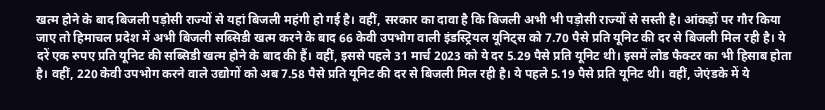खत्म होने के बाद बिजली पड़ोसी राज्यों से यहां बिजली महंगी हो गई है। वहीं, सरकार का दावा है कि बिजली अभी भी पड़ोसी राज्यों से सस्ती है। आंकड़ों पर गौर किया जाए तो हिमाचल प्रदेश में अभी बिजली सब्सिडी खत्म करने के बाद 66 केवी उपभोग वाली इंडस्ट्रियल यूनिट्स को 7.70 पैसे प्रति यूनिट की दर से बिजली मिल रही है। ये दरें एक रुपए प्रति यूनिट की सब्सिडी खत्म होने के बाद की हैं। वहीं, इससे पहले 31 मार्च 2023 को ये दर 5.29 पैसे प्रति यूनिट थी। इसमें लोड फैक्टर का भी हिसाब होता है। वहीं, 220 केवी उपभोग करने वाले उद्योगों को अब 7.58 पैसे प्रति यूनिट की दर से बिजली मिल रही है। ये पहले 5.19 पैसे प्रति यूनिट थी। वहीं, जेएंडके में ये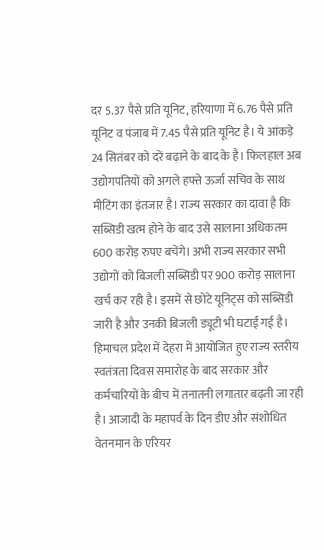दर 5.37 पैसे प्रति यूनिट, हरियाणा में 6.76 पैसे प्रति यूनिट व पंजाब में 7.45 पैसे प्रति यूनिट है। ये आंकड़े 24 सितंबर को दरें बढ़ाने के बाद के है। फिलहाल अब उद्योगपतियों को अगले हफ्ते ऊर्जा सचिव के साथ मीटिंग का इंतजार है। राज्य सरकार का दावा है कि सब्सिडी खत्म होने के बाद उसे सालाना अधिकतम 600 करोड़ रुपए बचेंगे। अभी राज्य सरकार सभी उद्योगों को बिजली सब्सिडी पर 900 करोड़ सालाना खर्च कर रही है। इसमें से छोटे यूनिट्स को सब्सिडी जारी है और उनकी बिजली ड्यूटी भी घटाई गई है।
हिमाचल प्रदेश में देहरा में आयोजित हुए राज्य स्तरीय स्वतंत्रता दिवस समारोह के बाद सरकार और कर्मचारियों के बीच में तनातनी लगातार बढ़ती जा रही है। आजादी के महापर्व के दिन डीए और संशोधित वेतनमान के एरियर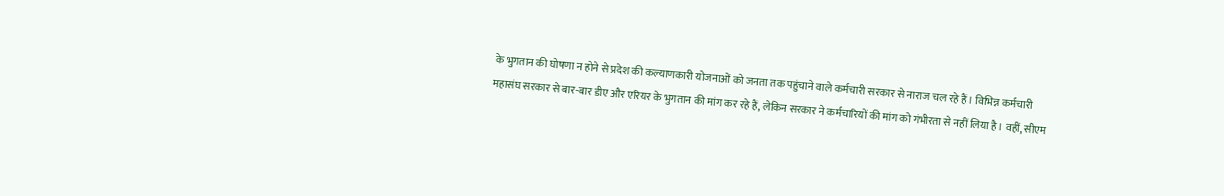के भुगतान की घोषणा न होने से प्रदेश की कल्याणकारी योजनाओं को जनता तक पहुंचाने वाले कर्मचारी सरकार से नाराज चल रहे हैं। विभिन्न कर्मचारी महासंघ सरकार से बार-बार डीए और एरियर के भुगतान की मांग कर रहे हैं, लेकिन सरकार ने कर्मचारियों की मांग को गंभीरता से नहीं लिया है। वहीं, सीएम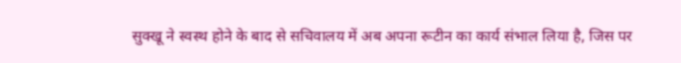सुक्खू ने स्वस्थ होने के बाद से सचिवालय में अब अपना रूटीन का कार्य संभाल लिया है, जिस पर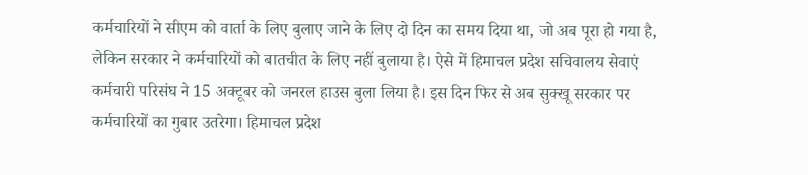कर्मचारियों ने सीएम को वार्ता के लिए बुलाए जाने के लिए दो दिन का समय दिया था, जो अब पूरा हो गया है, लेकिन सरकार ने कर्मचारियों को बातचीत के लिए नहीं बुलाया है। ऐसे में हिमाचल प्रदेश सचिवालय सेवाएं कर्मचारी परिसंघ ने 15 अक्टूबर को जनरल हाउस बुला लिया है। इस दिन फिर से अब सुक्खू सरकार पर कर्मचारियों का गुबार उतरेगा। हिमाचल प्रदेश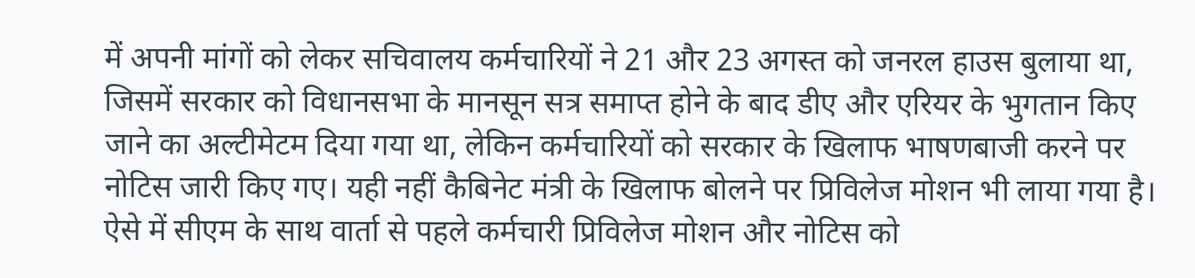में अपनी मांगों को लेकर सचिवालय कर्मचारियों ने 21 और 23 अगस्त को जनरल हाउस बुलाया था, जिसमें सरकार को विधानसभा के मानसून सत्र समाप्त होने के बाद डीए और एरियर के भुगतान किए जाने का अल्टीमेटम दिया गया था, लेकिन कर्मचारियों को सरकार के खिलाफ भाषणबाजी करने पर नोटिस जारी किए गए। यही नहीं कैबिनेट मंत्री के खिलाफ बोलने पर प्रिविलेज मोशन भी लाया गया है। ऐसे में सीएम के साथ वार्ता से पहले कर्मचारी प्रिविलेज मोशन और नोटिस को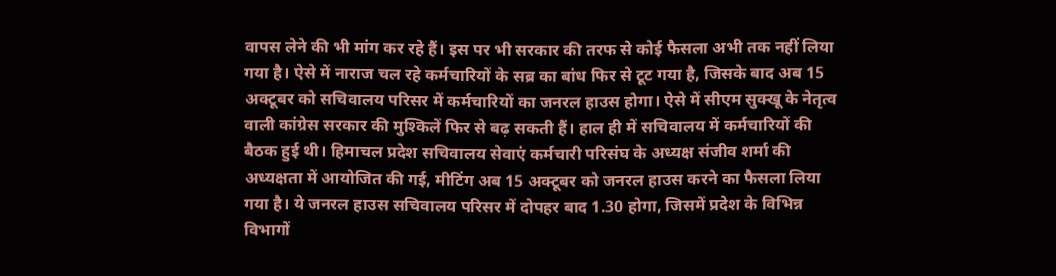वापस लेने की भी मांग कर रहे हैं। इस पर भी सरकार की तरफ से कोई फैसला अभी तक नहीं लिया गया है। ऐसे में नाराज चल रहे कर्मचारियों के सब्र का बांध फिर से टूट गया है, जिसके बाद अब 15 अक्टूबर को सचिवालय परिसर में कर्मचारियों का जनरल हाउस होगा। ऐसे में सीएम सुक्खू के नेतृत्व वाली कांग्रेस सरकार की मुश्किलें फिर से बढ़ सकती हैं। हाल ही में सचिवालय में कर्मचारियों की बैठक हुई थी। हिमाचल प्रदेश सचिवालय सेवाएं कर्मचारी परिसंघ के अध्यक्ष संजीव शर्मा की अध्यक्षता में आयोजित की गई, मीटिंग अब 15 अक्टूबर को जनरल हाउस करने का फैसला लिया गया है। ये जनरल हाउस सचिवालय परिसर में दोपहर बाद 1.30 होगा, जिसमें प्रदेश के विभिन्न विभागों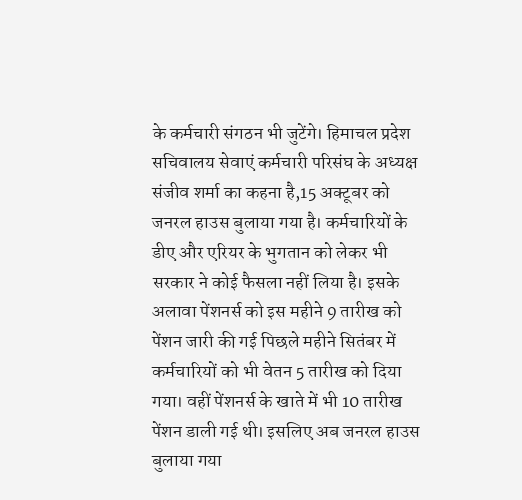के कर्मचारी संगठन भी जुटेंगे। हिमाचल प्रदेश सचिवालय सेवाएं कर्मचारी परिसंघ के अध्यक्ष संजीव शर्मा का कहना है,15 अक्टूबर को जनरल हाउस बुलाया गया है। कर्मचारियों के डीए और एरियर के भुगतान को लेकर भी सरकार ने कोई फैसला नहीं लिया है। इसके अलावा पेंशनर्स को इस महीने 9 तारीख को पेंशन जारी की गई पिछले महीने सितंबर में कर्मचारियों को भी वेतन 5 तारीख को दिया गया। वहीं पेंशनर्स के खाते में भी 10 तारीख पेंशन डाली गई थी। इसलिए अब जनरल हाउस बुलाया गया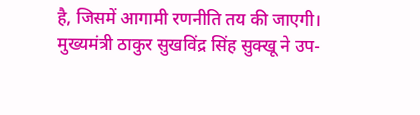है, जिसमें आगामी रणनीति तय की जाएगी।
मुख्यमंत्री ठाकुर सुखविंद्र सिंह सुक्खू ने उप-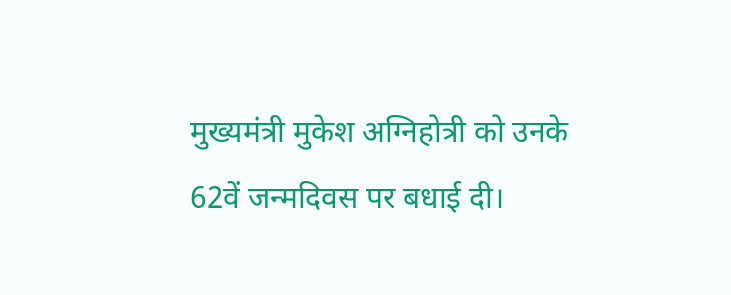मुख्यमंत्री मुकेश अग्निहोत्री को उनके 62वें जन्मदिवस पर बधाई दी।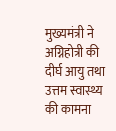मुख्यमंत्री ने अग्निहोत्री की दीर्घ आयु तथा उत्तम स्वास्थ्य की कामना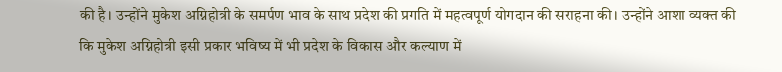की है। उन्होंने मुकेश अग्निहोत्री के समर्पण भाव के साथ प्रदेश की प्रगति में महत्वपूर्ण योगदान की सराहना की। उन्होंने आशा व्यक्त की कि मुकेश अग्निहोत्री इसी प्रकार भविष्य में भी प्रदेश के विकास और कल्याण में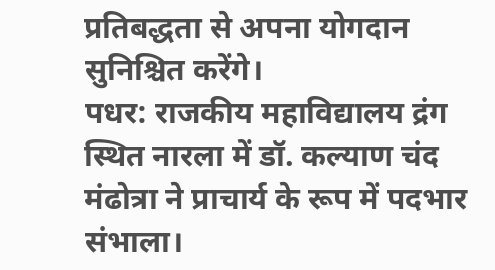प्रतिबद्धता से अपना योगदान सुनिश्चित करेंगे।
पधर: राजकीय महाविद्यालय द्रंग स्थित नारला में डॉ. कल्याण चंद मंढोत्रा ने प्राचार्य के रूप में पदभार संभाला।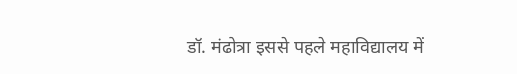डॉ. मंढोत्रा इससे पहले महाविद्यालय में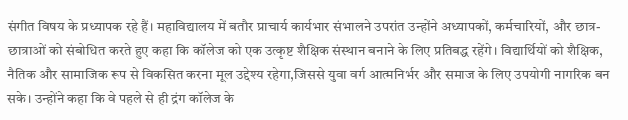संगीत विषय के प्रध्यापक रहे हैं। महाविद्यालय में बतौर प्राचार्य कार्यभार संभालने उपरांत उन्होंने अध्यापकों, कर्मचारियों, और छात्र-छात्राओं को संबोधित करते हुए कहा कि कॉलेज को एक उत्कृष्ट शैक्षिक संस्थान बनाने के लिए प्रतिबद्ध रहेंगे। विद्यार्थियों को शैक्षिक, नैतिक और सामाजिक रूप से विकसित करना मूल उद्देश्य रहेगा,जिससे युवा वर्ग आत्मनिर्भर और समाज के लिए उपयोगी नागरिक बन सके। उन्होंने कहा कि वे पहले से ही द्रंग कॉलेज के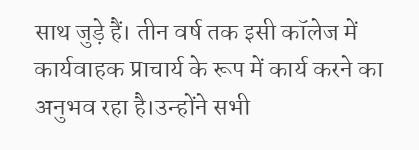साथ जुड़े हैं। तीन वर्ष तक इसी कॉलेज में कार्यवाहक प्राचार्य के रूप में कार्य करने का अनुभव रहा है।उन्होंने सभी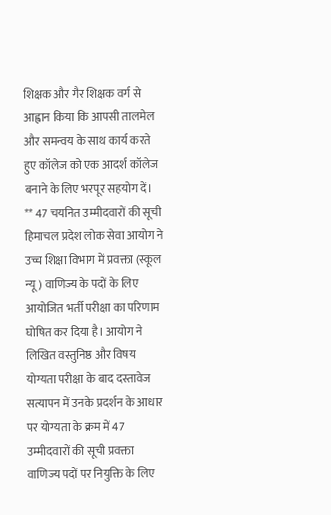शिक्षक और गैर शिक्षक वर्ग से आह्वान किया कि आपसी तालमेल और समन्वय के साथ कार्य करते हुए कॉलेज को एक आदर्श कॉलेज बनाने के लिए भरपूर सहयोग दें।
** 47 चयनित उम्मीदवारों की सूची हिमाचल प्रदेश लोक सेवा आयोग ने उच्च शिक्षा विभाग में प्रवक्ता (स्कूल न्यू) वाणिज्य के पदों के लिए आयोजित भर्ती परीक्षा का परिणाम घोषित कर दिया है। आयोग ने लिखित वस्तुनिष्ठ और विषय योग्यता परीक्षा के बाद दस्तावेज सत्यापन में उनके प्रदर्शन के आधार पर योग्यता के क्रम में 47 उम्मीदवारों की सूची प्रवक्ता वाणिज्य पदों पर नियुक्ति के लिए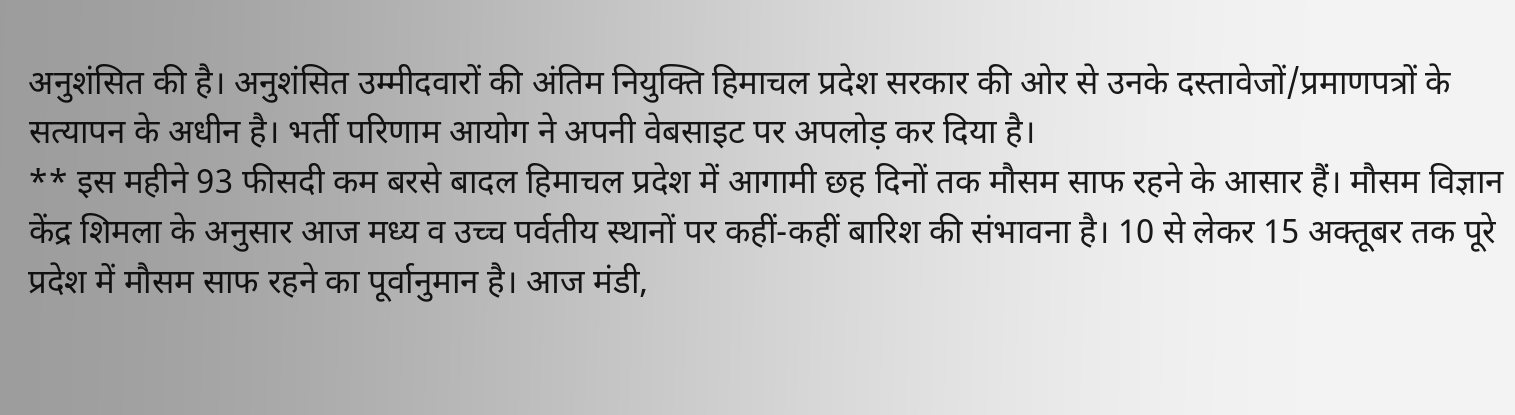अनुशंसित की है। अनुशंसित उम्मीदवारों की अंतिम नियुक्ति हिमाचल प्रदेश सरकार की ओर से उनके दस्तावेजों/प्रमाणपत्रों के सत्यापन के अधीन है। भर्ती परिणाम आयोग ने अपनी वेबसाइट पर अपलोड़ कर दिया है।
** इस महीने 93 फीसदी कम बरसे बादल हिमाचल प्रदेश में आगामी छह दिनों तक मौसम साफ रहने के आसार हैं। मौसम विज्ञान केंद्र शिमला के अनुसार आज मध्य व उच्च पर्वतीय स्थानों पर कहीं-कहीं बारिश की संभावना है। 10 से लेकर 15 अक्तूबर तक पूरे प्रदेश में मौसम साफ रहने का पूर्वानुमान है। आज मंडी,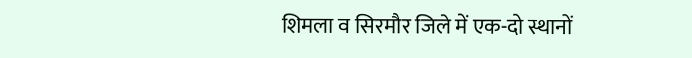शिमला व सिरमौर जिले में एक-दो स्थानों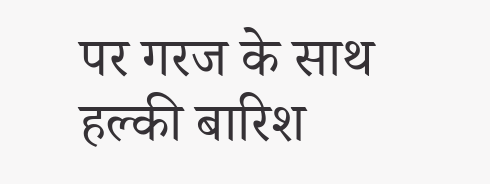पर गरज के साथ हल्की बारिश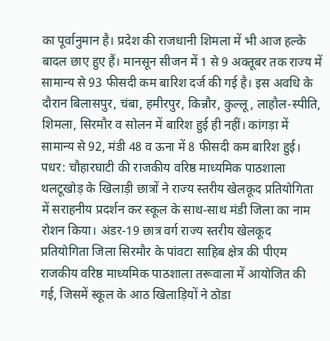का पूर्वानुमान है। प्रदेश की राजधानी शिमला में भी आज हल्के बादल छाए हुए हैं। मानसून सीजन में 1 से 9 अक्तूबर तक राज्य में सामान्य से 93 फीसदी कम बारिश दर्ज की गई है। इस अवधि के दौरान बिलासपुर, चंबा, हमीरपुर, किन्नौर, कुल्लू, लाहौल-स्पीति, शिमला, सिरमौर व सोलन में बारिश हुई ही नहीं। कांगड़ा में सामान्य से 92, मंडी 48 व ऊना में 8 फीसदी कम बारिश हुई।
पधर: चौहारघाटी की राजकीय वरिष्ठ माध्यमिक पाठशाला थलटूखोड़ के खिलाड़ी छात्रों ने राज्य स्तरीय खेलकूद प्रतियोगिता में सराहनीय प्रदर्शन कर स्कूल के साथ-साथ मंडी जिला का नाम रोशन किया। अंडर-19 छात्र वर्ग राज्य स्तरीय खेलकूद प्रतियोगिता जिला सिरमौर के पांवटा साहिब क्षेत्र की पीएम राजकीय वरिष्ठ माध्यमिक पाठशाला तरूवाला में आयोजित की गई, जिसमें स्कूल के आठ खिलाड़ियों ने ठोडा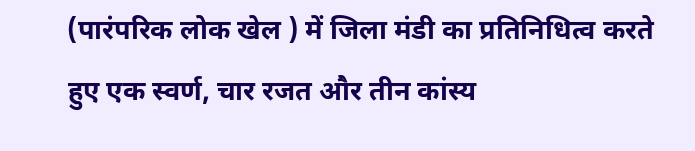(पारंपरिक लोक खेल ) में जिला मंडी का प्रतिनिधित्व करते हुए एक स्वर्ण, चार रजत और तीन कांस्य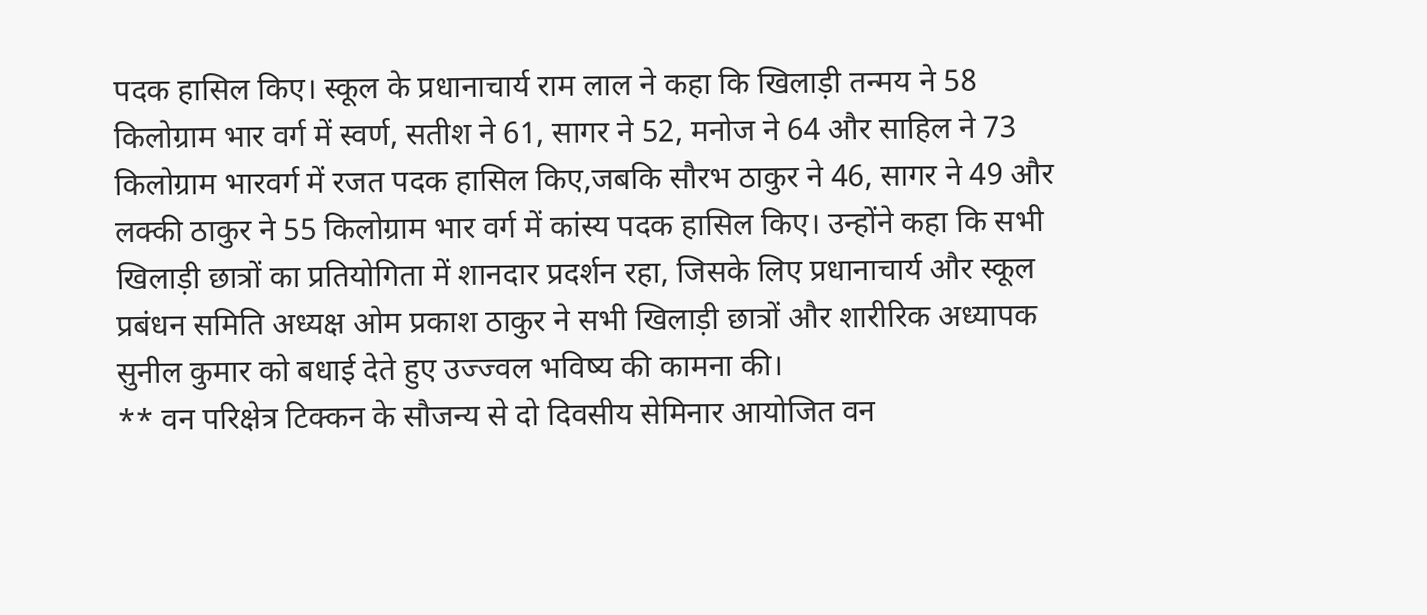पदक हासिल किए। स्कूल के प्रधानाचार्य राम लाल ने कहा कि खिलाड़ी तन्मय ने 58 किलोग्राम भार वर्ग में स्वर्ण, सतीश ने 61, सागर ने 52, मनोज ने 64 और साहिल ने 73 किलोग्राम भारवर्ग में रजत पदक हासिल किए,जबकि सौरभ ठाकुर ने 46, सागर ने 49 और लक्की ठाकुर ने 55 किलोग्राम भार वर्ग में कांस्य पदक हासिल किए। उन्होंने कहा कि सभी खिलाड़ी छात्रों का प्रतियोगिता में शानदार प्रदर्शन रहा, जिसके लिए प्रधानाचार्य और स्कूल प्रबंधन समिति अध्यक्ष ओम प्रकाश ठाकुर ने सभी खिलाड़ी छात्रों और शारीरिक अध्यापक सुनील कुमार को बधाई देते हुए उज्ज्वल भविष्य की कामना की।
** वन परिक्षेत्र टिक्कन के सौजन्य से दो दिवसीय सेमिनार आयोजित वन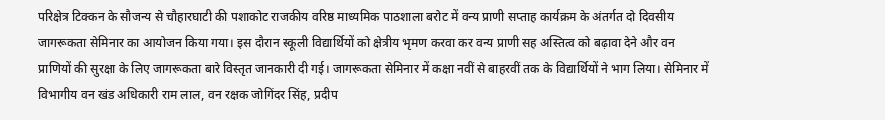परिक्षेत्र टिक्कन के सौजन्य से चौहारघाटी की पशाकोट राजकीय वरिष्ठ माध्यमिक पाठशाला बरोट में वन्य प्राणी सप्ताह कार्यक्रम के अंतर्गत दो दिवसीय जागरूकता सेमिनार का आयोजन किया गया। इस दौरान स्कूली विद्यार्थियों को क्षेत्रीय भृमण करवा कर वन्य प्राणी सह अस्तित्व को बढ़ावा देने और वन प्राणियों की सुरक्षा के लिए जागरूकता बारे विस्तृत जानकारी दी गई। जागरूकता सेमिनार में कक्षा नवीं से बाहरवीं तक के विद्यार्थियों ने भाग लिया। सेमिनार में विभागीय वन खंड अधिकारी राम लाल, वन रक्षक जोगिंदर सिंह, प्रदीप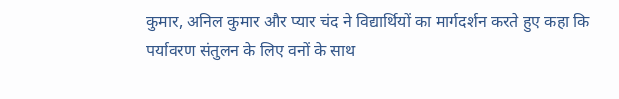कुमार, अनिल कुमार और प्यार चंद ने विद्यार्थियों का मार्गदर्शन करते हुए कहा कि पर्यावरण संतुलन के लिए वनों के साथ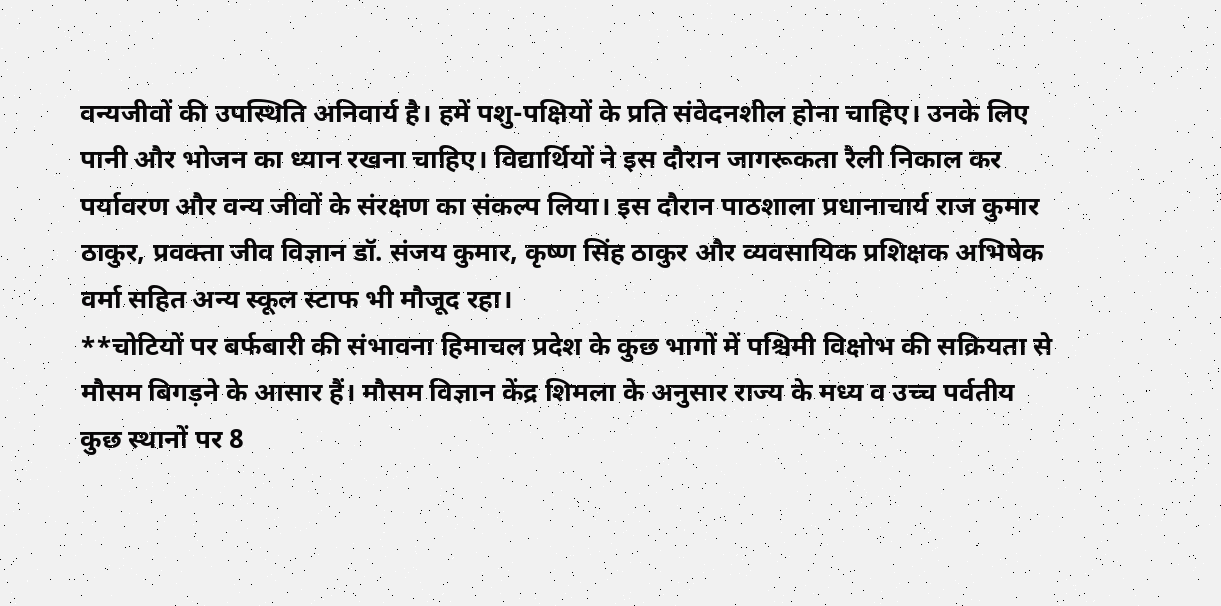वन्यजीवों की उपस्थिति अनिवार्य है। हमें पशु-पक्षियों के प्रति संवेदनशील होना चाहिए। उनके लिए पानी और भोजन का ध्यान रखना चाहिए। विद्यार्थियों ने इस दौरान जागरूकता रैली निकाल कर पर्यावरण और वन्य जीवों के संरक्षण का संकल्प लिया। इस दौरान पाठशाला प्रधानाचार्य राज कुमार ठाकुर, प्रवक्ता जीव विज्ञान डॉ. संजय कुमार, कृष्ण सिंह ठाकुर और व्यवसायिक प्रशिक्षक अभिषेक वर्मा सहित अन्य स्कूल स्टाफ भी मौजूद रहा।
**चोटियों पर बर्फबारी की संभावना हिमाचल प्रदेश के कुछ भागों में पश्चिमी विक्षोभ की सक्रियता से मौसम बिगड़ने के आसार हैं। मौसम विज्ञान केंद्र शिमला के अनुसार राज्य के मध्य व उच्च पर्वतीय कुछ स्थानों पर 8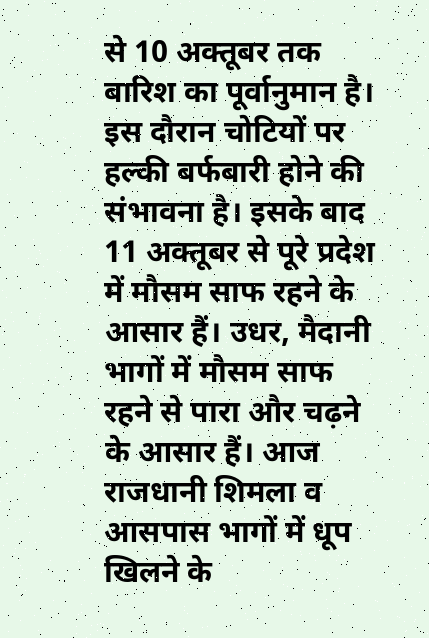से 10 अक्तूबर तक बारिश का पूर्वानुमान है। इस दौरान चोटियों पर हल्की बर्फबारी होने की संभावना है। इसके बाद 11 अक्तूबर से पूरे प्रदेश में मौसम साफ रहने के आसार हैं। उधर, मैदानी भागों में मौसम साफ रहने से पारा और चढ़ने के आसार हैं। आज राजधानी शिमला व आसपास भागों में धूप खिलने के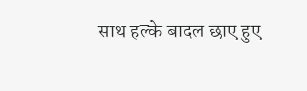साथ हल्के बादल छाए हुए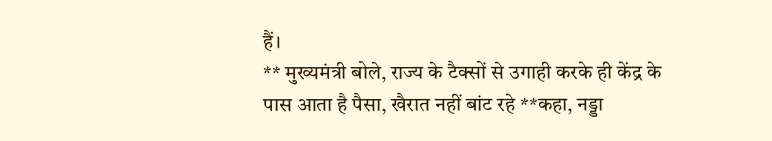हैं।
** मुख्यमंत्री बोले, राज्य के टैक्सों से उगाही करके ही केंद्र के पास आता है पैसा, खैरात नहीं बांट रहे **कहा, नड्डा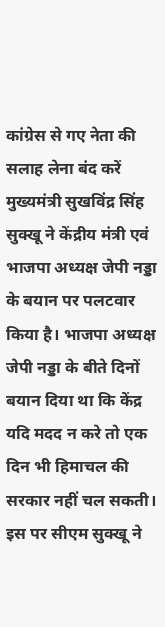कांग्रेस से गए नेता की सलाह लेना बंद करें मुख्यमंत्री सुखविंद्र सिंह सुक्खू ने केंद्रीय मंत्री एवं भाजपा अध्यक्ष जेपी नड्डा के बयान पर पलटवार किया है। भाजपा अध्यक्ष जेपी नड्डा के बीते दिनों बयान दिया था कि केंद्र यदि मदद न करे तो एक दिन भी हिमाचल की सरकार नहीं चल सकती। इस पर सीएम सुक्खू ने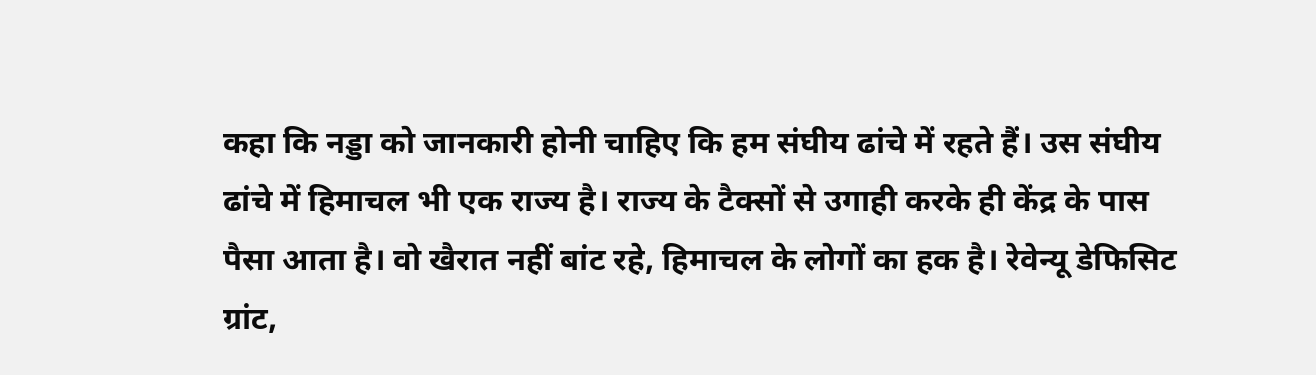कहा कि नड्डा को जानकारी होनी चाहिए कि हम संघीय ढांचे में रहते हैं। उस संघीय ढांचे में हिमाचल भी एक राज्य है। राज्य के टैक्सों से उगाही करके ही केंद्र के पास पैसा आता है। वो खैरात नहीं बांट रहे, हिमाचल के लोगों का हक है। रेवेन्यू डेफिसिट ग्रांट,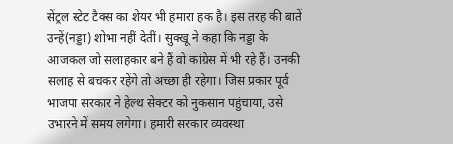सेंट्रल स्टेट टैक्स का शेयर भी हमारा हक है। इस तरह की बातें उन्हें(नड्डा) शोभा नहीं देतीं। सुक्खू ने कहा कि नड्डा के आजकल जो सलाहकार बने हैं वो कांग्रेस में भी रहे हैं। उनकी सलाह से बचकर रहेंगे तो अच्छा ही रहेगा। जिस प्रकार पूर्व भाजपा सरकार ने हेल्थ सेक्टर को नुकसान पहुंचाया, उसे उभारने में समय लगेगा। हमारी सरकार व्यवस्था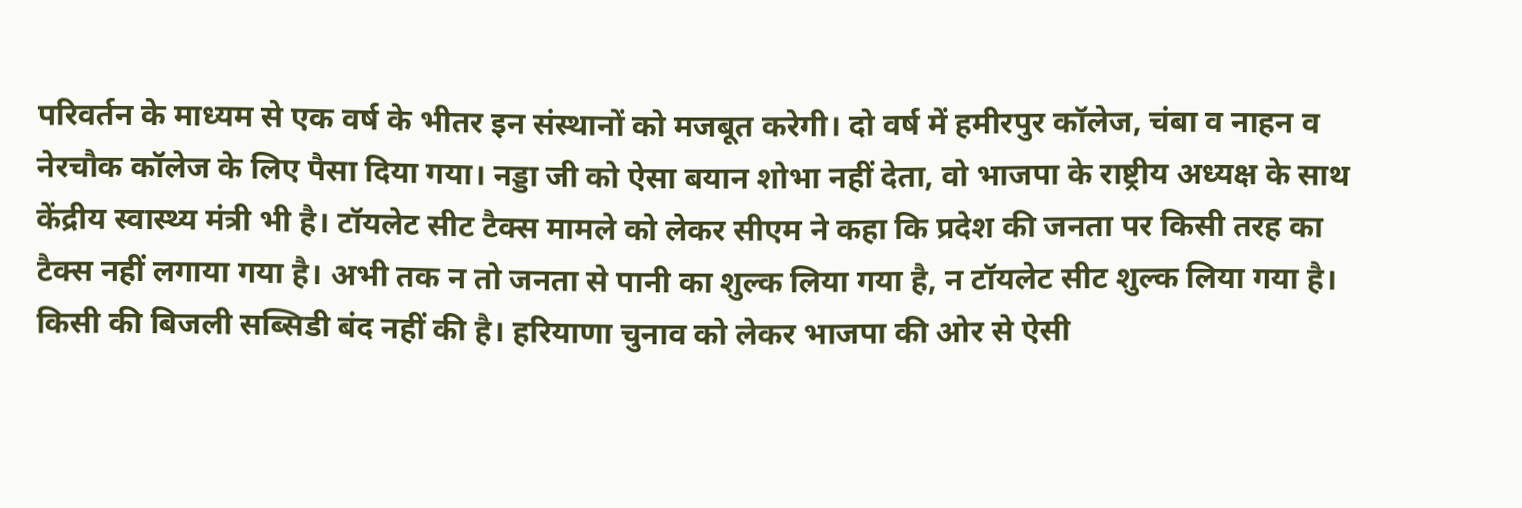परिवर्तन के माध्यम से एक वर्ष के भीतर इन संस्थानों को मजबूत करेगी। दो वर्ष में हमीरपुर कॉलेज, चंबा व नाहन व नेरचौक कॉलेज के लिए पैसा दिया गया। नड्डा जी को ऐसा बयान शोभा नहीं देता, वो भाजपा के राष्ट्रीय अध्यक्ष के साथ केंद्रीय स्वास्थ्य मंत्री भी है। टॉयलेट सीट टैक्स मामले को लेकर सीएम ने कहा कि प्रदेश की जनता पर किसी तरह का टैक्स नहीं लगाया गया है। अभी तक न तो जनता से पानी का शुल्क लिया गया है, न टॉयलेट सीट शुल्क लिया गया है। किसी की बिजली सब्सिडी बंद नहीं की है। हरियाणा चुनाव को लेकर भाजपा की ओर से ऐसी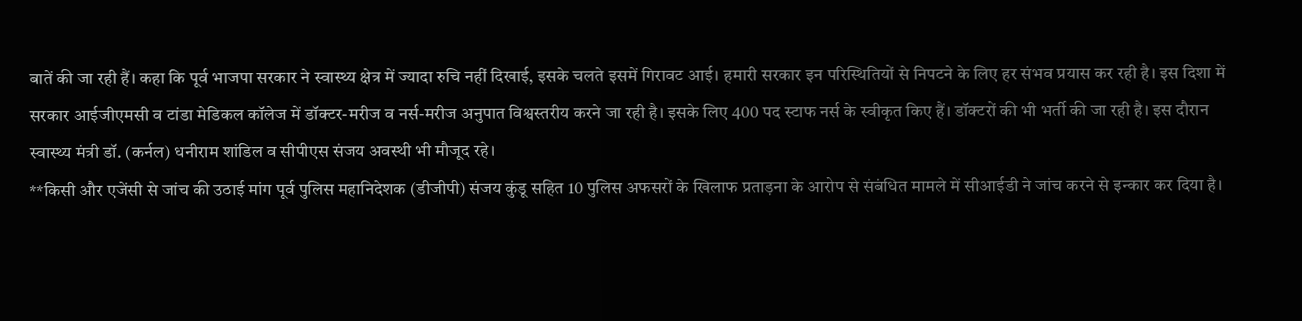बातें की जा रही हैं। कहा कि पूर्व भाजपा सरकार ने स्वास्थ्य क्षेत्र में ज्यादा रुचि नहीं दिखाई, इसके चलते इसमें गिरावट आई। हमारी सरकार इन परिस्थितियों से निपटने के लिए हर संभव प्रयास कर रही है। इस दिशा में सरकार आईजीएमसी व टांडा मेडिकल कॉलेज में डॉक्टर-मरीज व नर्स-मरीज अनुपात विश्वस्तरीय करने जा रही है। इसके लिए 400 पद स्टाफ नर्स के स्वीकृत किए हैं। डॉक्टरों की भी भर्ती की जा रही है। इस दौरान स्वास्थ्य मंत्री डॉ. (कर्नल) धनीराम शांडिल व सीपीएस संजय अवस्थी भी मौजूद रहे।
**किसी और एजेंसी से जांच की उठाई मांग पूर्व पुलिस महानिदेशक (डीजीपी) संजय कुंडू सहित 10 पुलिस अफसरों के खिलाफ प्रताड़ना के आरोप से संबंधित मामले में सीआईडी ने जांच करने से इन्कार कर दिया है।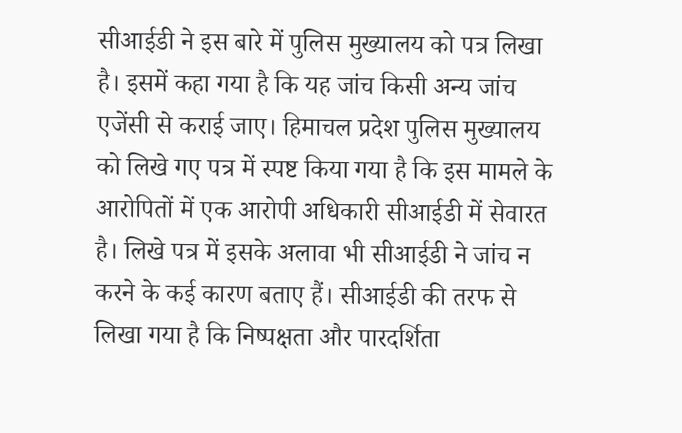सीआईडी ने इस बारे में पुलिस मुख्यालय को पत्र लिखा है। इसमें कहा गया है कि यह जांच किसी अन्य जांच एजेंसी से कराई जाए। हिमाचल प्रदेश पुलिस मुख्यालय को लिखे गए पत्र में स्पष्ट किया गया है कि इस मामले के आरोपितों में एक आरोपी अधिकारी सीआईडी में सेवारत है। लिखे पत्र में इसके अलावा भी सीआईडी ने जांच न करने के कई कारण बताए हैं। सीआईडी की तरफ से लिखा गया है कि निष्पक्षता और पारदर्शिता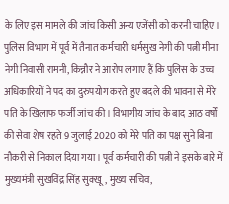के लिए इस मामले की जांच किसी अन्य एजेंसी को करनी चाहिए। पुलिस विभाग में पूर्व में तैनात कर्मचारी धर्मसुख नेगी की पत्नी मीना नेगी निवासी रामनी, किन्नौर ने आरोप लगाए हैं कि पुलिस के उच्च अधिकारियों ने पद का दुरुपयोग करते हुए बदले की भावना से मेरे पति के खिलाफ फर्जी जांच की। विभागीय जांच के बाद आठ वर्षों की सेवा शेष रहते 9 जुलाई 2020 को मेरे पति का पक्ष सुने बिना नौकरी से निकाल दिया गया। पूर्व कर्मचारी की पत्नी ने इसके बारे में मुख्यमंत्री सुखविंद्र सिंह सुक्खू, मुख्य सचिव,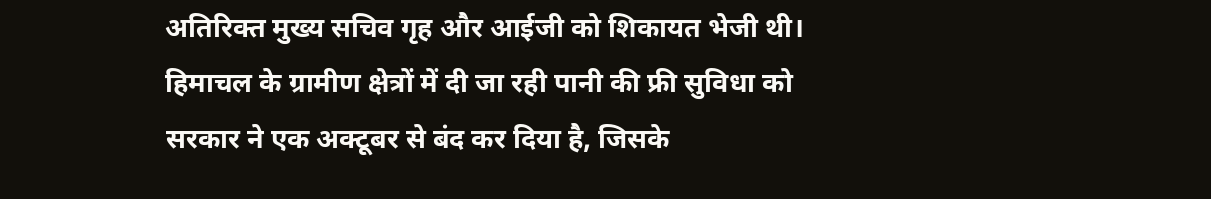अतिरिक्त मुख्य सचिव गृह और आईजी को शिकायत भेजी थी।
हिमाचल के ग्रामीण क्षेत्रों में दी जा रही पानी की फ्री सुविधा को सरकार ने एक अक्टूबर से बंद कर दिया है, जिसके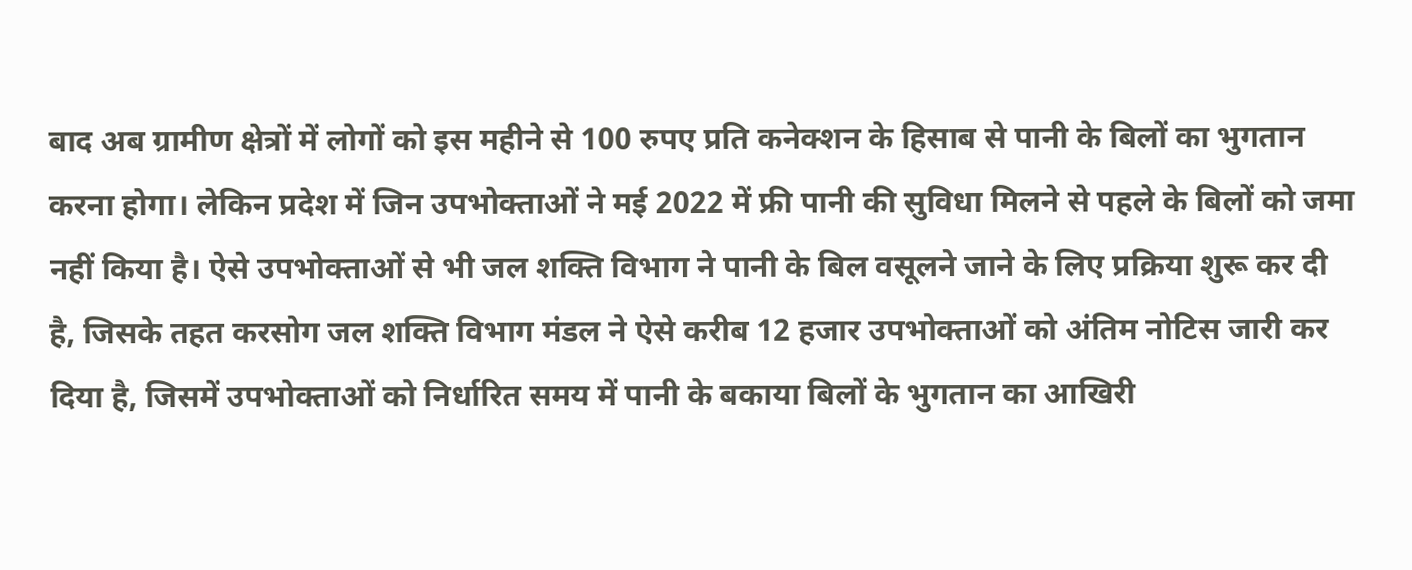बाद अब ग्रामीण क्षेत्रों में लोगों को इस महीने से 100 रुपए प्रति कनेक्शन के हिसाब से पानी के बिलों का भुगतान करना होगा। लेकिन प्रदेश में जिन उपभोक्ताओं ने मई 2022 में फ्री पानी की सुविधा मिलने से पहले के बिलों को जमा नहीं किया है। ऐसे उपभोक्ताओं से भी जल शक्ति विभाग ने पानी के बिल वसूलने जाने के लिए प्रक्रिया शुरू कर दी है, जिसके तहत करसोग जल शक्ति विभाग मंडल ने ऐसे करीब 12 हजार उपभोक्ताओं को अंतिम नोटिस जारी कर दिया है, जिसमें उपभोक्ताओं को निर्धारित समय में पानी के बकाया बिलों के भुगतान का आखिरी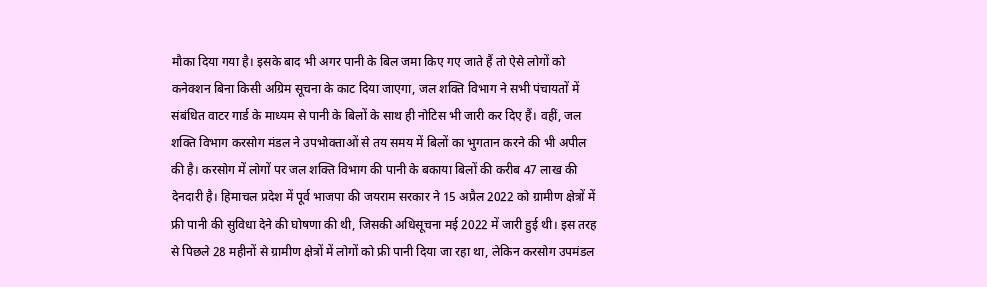मौका दिया गया है। इसके बाद भी अगर पानी के बिल जमा किए गए जाते हैं तो ऐसे लोगों को कनेक्शन बिना किसी अग्रिम सूचना के काट दिया जाएगा, जल शक्ति विभाग ने सभी पंचायतों में संबंधित वाटर गार्ड के माध्यम से पानी के बिलों के साथ ही नोटिस भी जारी कर दिए हैं। वहीं, जल शक्ति विभाग करसोग मंडल ने उपभोक्ताओं से तय समय में बिलों का भुगतान करने की भी अपील की है। करसोग में लोगों पर जल शक्ति विभाग की पानी के बकाया बिलों की करीब 47 लाख की देनदारी है। हिमाचल प्रदेश में पूर्व भाजपा की जयराम सरकार ने 15 अप्रैल 2022 को ग्रामीण क्षेत्रों में फ्री पानी की सुविधा देने की घोषणा की थी, जिसकी अधिसूचना मई 2022 में जारी हुई थी। इस तरह से पिछले 28 महीनों से ग्रामीण क्षेत्रों में लोगों को फ्री पानी दिया जा रहा था, लेकिन करसोग उपमंडल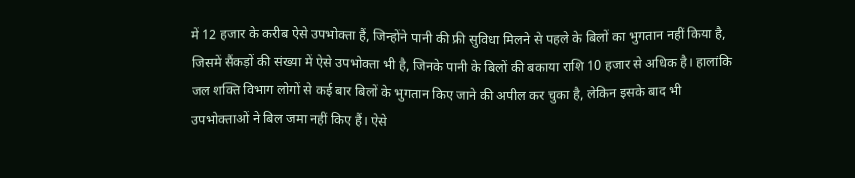में 12 हजार के करीब ऐसे उपभोक्ता हैं, जिन्होंने पानी की फ्री सुविधा मिलने से पहले के बिलों का भुगतान नहीं किया है, जिसमें सैंकड़ों की संख्या में ऐसे उपभोक्ता भी है, जिनके पानी के बिलों की बकाया राशि 10 हजार से अधिक है। हालांकि जल शक्ति विभाग लोगों से कई बार बिलों के भुगतान किए जाने की अपील कर चुका है, लेकिन इसके बाद भी उपभोक्ताओं ने बिल जमा नहीं किए हैं। ऐसे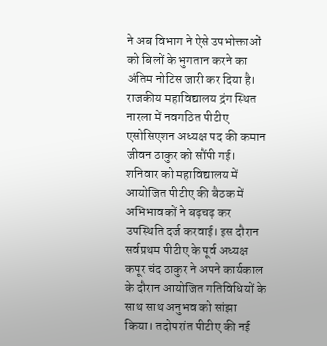ने अब विभाग ने ऐसे उपभोक्ताओं को बिलों के भुगतान करने का अंतिम नोटिस जारी कर दिया है।
राजकीय महाविद्यालय द्रंग स्थित नारला में नवगठित पीटीए एसोसिएशन अध्यक्ष पद की कमान जीवन ठाकुर को सौंपी गई। शनिवार को महाविद्यालय में आयोजित पीटीए की बैठक में अभिभावकों ने बढ़चढ़ कर उपस्थिति दर्ज करवाई। इस दौरान सर्वप्रथम पीटीए के पूर्व अध्यक्ष कपूर चंद ठाकुर ने अपने कार्यकाल के दौरान आयोजित गतिविधियों के साथ साथ अनुभव को सांझा किया। तदोपरांत पीटीए की नई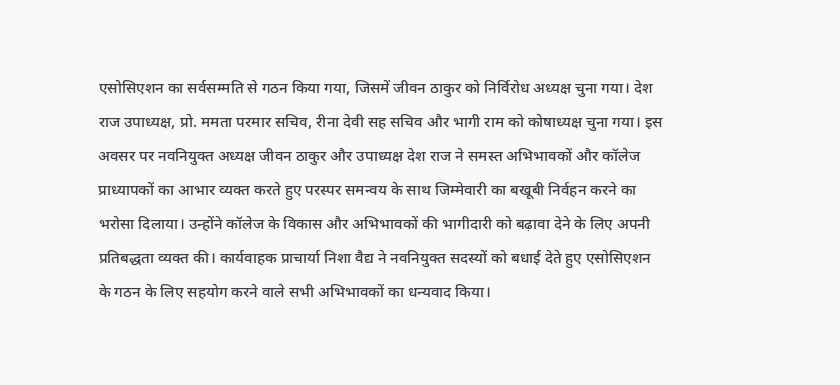एसोसिएशन का सर्वसम्मति से गठन किया गया, जिसमें जीवन ठाकुर को निर्विरोध अध्यक्ष चुना गया। देश राज उपाध्यक्ष, प्रो. ममता परमार सचिव, रीना देवी सह सचिव और भागी राम को कोषाध्यक्ष चुना गया। इस अवसर पर नवनियुक्त अध्यक्ष जीवन ठाकुर और उपाध्यक्ष देश राज ने समस्त अभिभावकों और कॉलेज प्राध्यापकों का आभार व्यक्त करते हुए परस्पर समन्वय के साथ जिम्मेवारी का बखूबी निर्वहन करने का भरोसा दिलाया। उन्होंने कॉलेज के विकास और अभिभावकों की भागीदारी को बढ़ावा देने के लिए अपनी प्रतिबद्धता व्यक्त की। कार्यवाहक प्राचार्या निशा वैद्य ने नवनियुक्त सदस्यों को बधाई देते हुए एसोसिएशन के गठन के लिए सहयोग करने वाले सभी अभिभावकों का धन्यवाद किया।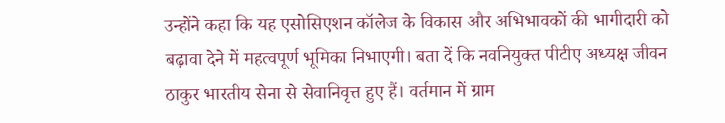उन्होंने कहा कि यह एसोसिएशन कॉलेज के विकास और अभिभावकों की भागीदारी को बढ़ावा देने में महत्वपूर्ण भूमिका निभाएगी। बता दें कि नवनियुक्त पीटीए अध्यक्ष जीवन ठाकुर भारतीय सेना से सेवानिवृत्त हुए हैं। वर्तमान में ग्राम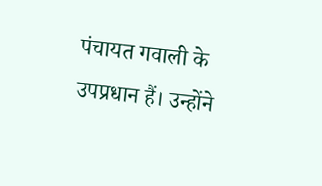पंचायत गवाली के उपप्रधान हैं। उन्होंने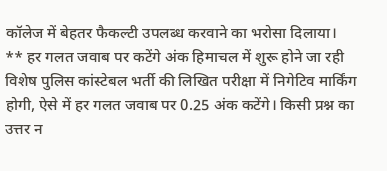कॉलेज में बेहतर फैकल्टी उपलब्ध करवाने का भरोसा दिलाया।
** हर गलत जवाब पर कटेंगे अंक हिमाचल में शुरू होने जा रही विशेष पुलिस कांस्टेबल भर्ती की लिखित परीक्षा में निगेटिव मार्किंग होगी, ऐसे में हर गलत जवाब पर 0.25 अंक कटेंगे। किसी प्रश्न का उत्तर न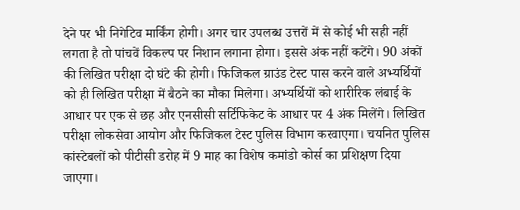देने पर भी निगेटिव मार्किंग होगी। अगर चार उपलब्ध उत्तरों में से कोई भी सही नहीं लगता है तो पांचवें विकल्प पर निशान लगाना होगा। इससे अंक नहीं कटेंगे। 90 अंकों की लिखित परीक्षा दो घंटे की होगी। फिजिकल ग्राउंड टेस्ट पास करने वाले अभ्यर्थियों को ही लिखित परीक्षा में बैठने का मौका मिलेगा। अभ्यर्थियों को शारीरिक लंबाई के आधार पर एक से छह और एनसीसी सर्टिफिकेट के आधार पर 4 अंक मिलेंगे। लिखित परीक्षा लोकसेवा आयोग और फिजिकल टेस्ट पुलिस विभाग करवाएगा। चयनित पुलिस कांस्टेबलों को पीटीसी डरोह में 9 माह का विशेष कमांडो कोर्स का प्रशिक्षण दिया जाएगा।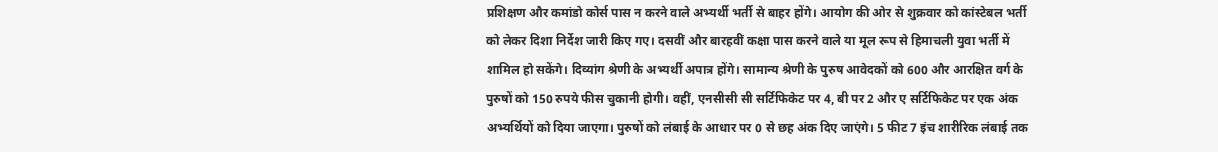प्रशिक्षण और कमांडो कोर्स पास न करने वाले अभ्यर्थी भर्ती से बाहर होंगे। आयोग की ओर से शुक्रवार को कांस्टेबल भर्ती को लेकर दिशा निर्देश जारी किए गए। दसवीं और बारहवीं कक्षा पास करने वाले या मूल रूप से हिमाचली युवा भर्ती में शामिल हो सकेंगे। दिव्यांग श्रेणी के अभ्यर्थी अपात्र होंगे। सामान्य श्रेणी के पुरुष आवेदकों को 600 और आरक्षित वर्ग के पुरुषों को 150 रुपये फीस चुकानी होगी। वहीं, एनसीसी सी सर्टिफिकेट पर 4, बी पर 2 और ए सर्टिफिकेट पर एक अंक अभ्यर्थियों को दिया जाएगा। पुरुषों को लंबाई के आधार पर 0 से छह अंक दिए जाएंगे। 5 फीट 7 इंच शारीरिक लंबाई तक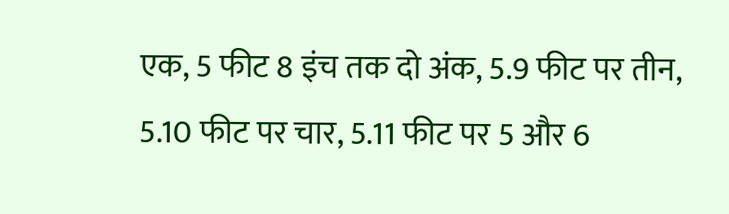एक, 5 फीट 8 इंच तक दो अंक, 5.9 फीट पर तीन, 5.10 फीट पर चार, 5.11 फीट पर 5 और 6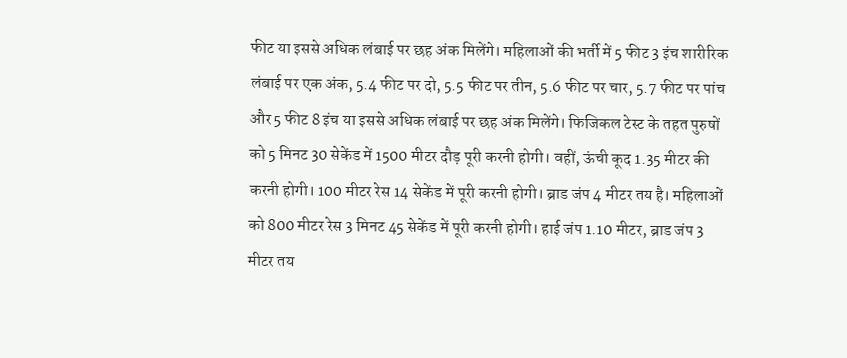फीट या इससे अधिक लंबाई पर छह अंक मिलेंगे। महिलाओं की भर्ती में 5 फीट 3 इंच शारीरिक लंबाई पर एक अंक, 5.4 फीट पर दो, 5.5 फीट पर तीन, 5.6 फीट पर चार, 5.7 फीट पर पांच और 5 फीट 8 इंच या इससे अधिक लंबाई पर छह अंक मिलेंगे। फिजिकल टेस्ट के तहत पुरुषों को 5 मिनट 30 सेकेंड में 1500 मीटर दौड़ पूरी करनी होगी। वहीं, ऊंची कूद 1.35 मीटर की करनी होगी। 100 मीटर रेस 14 सेकेंड में पूरी करनी होगी। ब्राड जंप 4 मीटर तय है। महिलाओं को 800 मीटर रेस 3 मिनट 45 सेकेंड में पूरी करनी होगी। हाई जंप 1.10 मीटर, ब्राड जंप 3 मीटर तय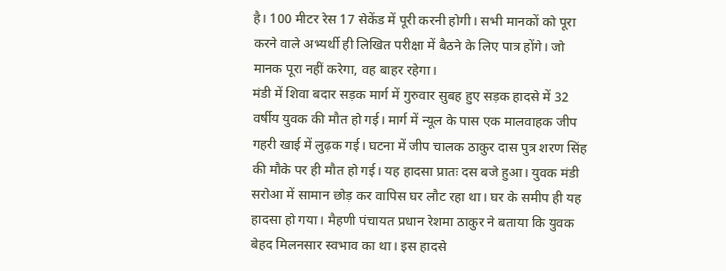है। 100 मीटर रेस 17 सेकेंड में पूरी करनी होगी। सभी मानकों को पूरा करने वाले अभ्यर्थी ही लिखित परीक्षा में बैठने के लिए पात्र होंगे। जो मानक पूरा नहीं करेगा, वह बाहर रहेगा।
मंडी में शिवा बदार सड़क मार्ग में गुरुवार सुबह हुए सड़क हादसे में 32 वर्षीय युवक की मौत हो गई। मार्ग में न्यूल के पास एक मालवाहक जीप गहरी खाई में लुढ़क गई। घटना में जीप चालक ठाकुर दास पुत्र शरण सिंह की मौके पर ही मौत हो गई। यह हादसा प्रातः दस बजे हुआ। युवक मंडी सरोआ में सामान छोड़ कर वापिस घर लौट रहा था। घर के समीप ही यह हादसा हो गया। मैहणी पंचायत प्रधान रेशमा ठाकुर ने बताया कि युवक बेहद मिलनसार स्वभाव का था। इस हादसे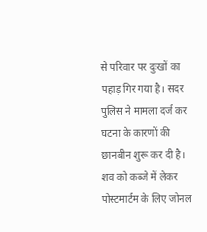से परिवार पर दुःखों का पहाड़ गिर गया है। सदर पुलिस ने मामला दर्ज कर घटना के कारणों की छानबीन शुरू कर दी है। शव को कब्जे में लेकर पोस्टमार्टम के लिए जोनल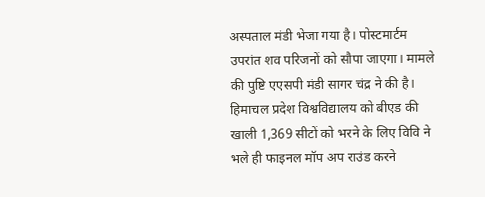अस्पताल मंडी भेजा गया है। पोस्टमार्टम उपरांत शव परिजनों को सौपा जाएगा। मामले की पुष्टि एएसपी मंडी सागर चंद्र ने की है।
हिमाचल प्रदेश विश्वविद्यालय को बीएड की खाली 1,369 सीटों को भरने के लिए विवि ने भले ही फाइनल मॉप अप राउंड करने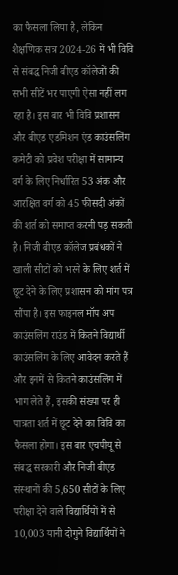का फैसला लिया है, लेकिन शैक्षणिक सत्र 2024-26 में भी विवि से संबद्ध निजी बीएड कॉलेजों की सभी सीटें भर पाएगी ऐसा नहीं लग रहा है। इस बार भी विवि प्रशासन और बीएड एडमिशन एंड काउंसलिंग कमेटी को प्रवेश परीक्षा में सामान्य वर्ग के लिए निर्धारित 53 अंक और आरक्षित वर्ग को 45 फीसदी अंकों की शर्त को समाप्त करनी पड़ सकती है। निजी बीएड कॉलेज प्रबंधकों ने खाली सीटों को भरने के लिए शर्त में छूट देने के लिए प्रशासन को मांग पत्र सौंपा है। इस फाइनल मॉप अप काउंसलिंग राउंड में कितने विद्यार्थी काउंसलिंग के लिए आवेदन करते हैं और इनमें से कितने काउंसलिंग में भाग लेते हैं, इसकी संख्या पर ही पात्रता शर्त में छूट देने का विवि का फैसला होगा। इस बार एचपीयू से संबद्ध सरकारी और निजी बीएड संस्थानों की 5,650 सीटों के लिए परीक्षा देने वाले विद्यार्थियों में से 10,003 यानी दोगुने विद्यार्थियों ने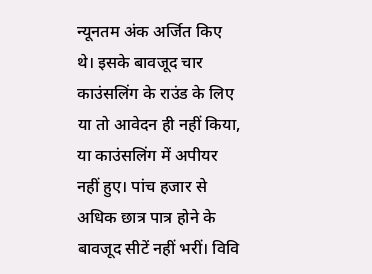न्यूनतम अंक अर्जित किए थे। इसके बावजूद चार काउंसलिंग के राउंड के लिए या तो आवेदन ही नहीं किया, या काउंसलिंग में अपीयर नहीं हुए। पांच हजार से अधिक छात्र पात्र होने के बावजूद सीटें नहीं भरीं। विवि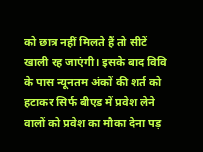को छात्र नहीं मिलते हैं तो सीटें खाली रह जाएंगी। इसके बाद विवि के पास न्यूनतम अंकों की शर्त को हटाकर सिर्फ बीएड में प्रवेश लेने वालों को प्रवेश का मौका देना पड़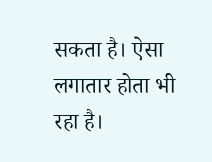सकता है। ऐसा लगातार होता भी रहा है।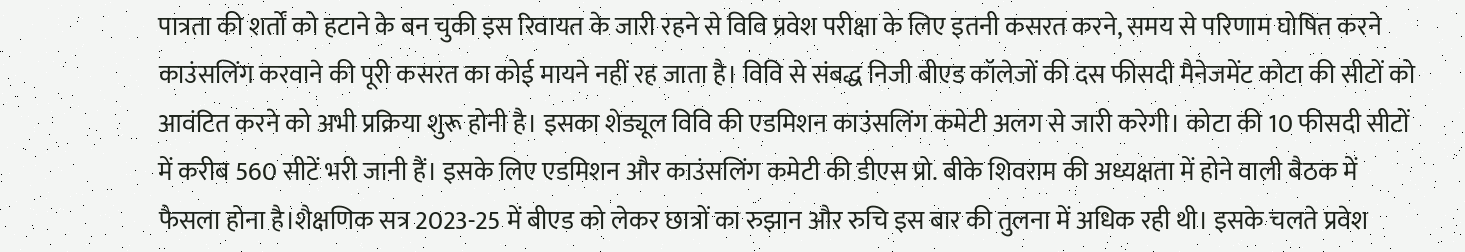पात्रता की शर्तों को हटाने के बन चुकी इस रिवायत के जारी रहने से विवि प्रवेश परीक्षा के लिए इतनी कसरत करने, समय से परिणाम घोषित करने काउंसलिंग करवाने की पूरी कसरत का कोई मायने नहीं रह जाता है। विवि से संबद्ध निजी बीएड कॉलेजों की दस फीसदी मैनेजमेंट कोटा की सीटों को आवंटित करने को अभी प्रक्रिया शुरू होनी है। इसका शेड्यूल विवि की एडमिशन काउंसलिंग कमेटी अलग से जारी करेगी। कोटा की 10 फीसदी सीटों में करीब 560 सीटें भरी जानी हैं। इसके लिए एडमिशन और काउंसलिंग कमेटी की डीएस प्रो. बीके शिवराम की अध्यक्षता में होने वाली बैठक में फैसला होना है।शैक्षणिक सत्र 2023-25 में बीएड को लेकर छात्रों का रुझान और रुचि इस बार की तुलना में अधिक रही थी। इसके चलते प्रवेश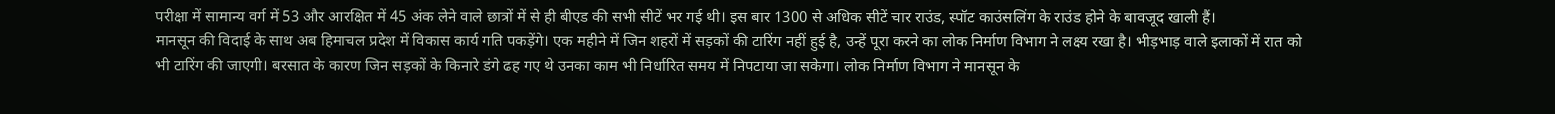परीक्षा में सामान्य वर्ग में 53 और आरक्षित में 45 अंक लेने वाले छात्रों में से ही बीएड की सभी सीटें भर गई थी। इस बार 1300 से अधिक सीटें चार राउंड, स्पॉट काउंसलिंग के राउंड होने के बावजूद खाली हैं।
मानसून की विदाई के साथ अब हिमाचल प्रदेश में विकास कार्य गति पकड़ेंगे। एक महीने में जिन शहरों में सड़कों की टारिंग नहीं हुई है, उन्हें पूरा करने का लोक निर्माण विभाग ने लक्ष्य रखा है। भीड़भाड़ वाले इलाकों में रात को भी टारिंग की जाएगी। बरसात के कारण जिन सड़कों के किनारे डंगे ढह गए थे उनका काम भी निर्धारित समय में निपटाया जा सकेगा। लोक निर्माण विभाग ने मानसून के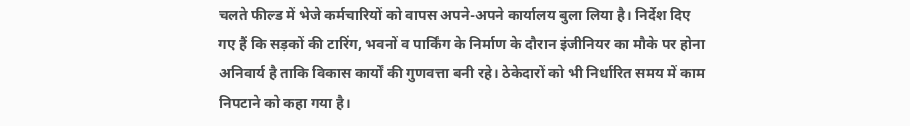चलते फील्ड में भेजे कर्मचारियों को वापस अपने-अपने कार्यालय बुला लिया है। निर्देश दिए गए हैं कि सड़कों की टारिंग, भवनों व पार्किंग के निर्माण के दौरान इंजीनियर का मौके पर होना अनिवार्य है ताकि विकास कार्यों की गुणवत्ता बनी रहे। ठेकेदारों को भी निर्धारित समय में काम निपटाने को कहा गया है।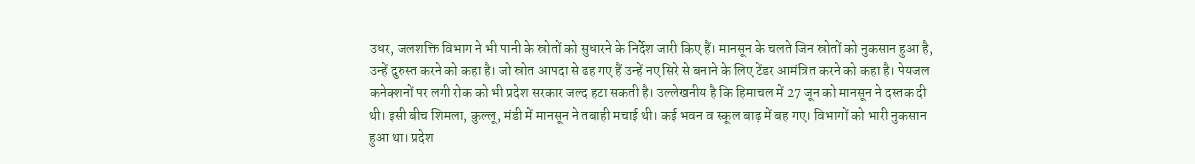उधर, जलशक्ति विभाग ने भी पानी के स्रोतों को सुधारने के निर्देश जारी किए हैं। मानसून के चलते जिन स्रोतों को नुकसान हुआ है, उन्हें दुरुस्त करने को कहा है। जो स्रोत आपदा से ढह गए हैं उन्हें नए सिरे से बनाने के लिए टेंडर आमंत्रित करने को कहा है। पेयजल कनेक्शनों पर लगी रोक को भी प्रदेश सरकार जल्द हटा सकती है। उल्लेखनीय है कि हिमाचल में 27 जून को मानसून ने दस्तक दी थी। इसी बीच शिमला, कुल्लू, मंडी में मानसून ने तबाही मचाई थी। कई भवन व स्कूल बाढ़ में बह गए। विभागों को भारी नुकसान हुआ था। प्रदेश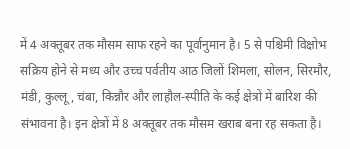में 4 अक्तूबर तक मौसम साफ रहने का पूर्वानुमान है। 5 से पश्चिमी विक्षोभ सक्रिय होने से मध्य और उच्च पर्वतीय आठ जिलों शिमला, सोलन, सिरमौर, मंडी, कुल्लू, चंबा, किन्नौर और लाहौल-स्पीति के कई क्षेत्रों में बारिश की संभावना है। इन क्षेत्रों में 8 अक्तूबर तक मौसम खराब बना रह सकता है।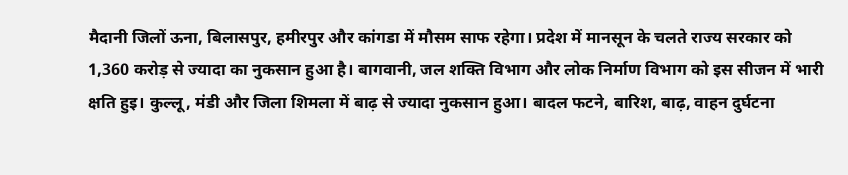मैदानी जिलों ऊना, बिलासपुर, हमीरपुर और कांगडा में मौसम साफ रहेगा। प्रदेश में मानसून के चलते राज्य सरकार को 1,360 करोड़ से ज्यादा का नुकसान हुआ है। बागवानी, जल शक्ति विभाग और लोक निर्माण विभाग को इस सीजन में भारी क्षति हुइ। कुल्लू, मंडी और जिला शिमला में बाढ़ से ज्यादा नुकसान हुआ। बादल फटने, बारिश, बाढ़, वाहन दुर्घटना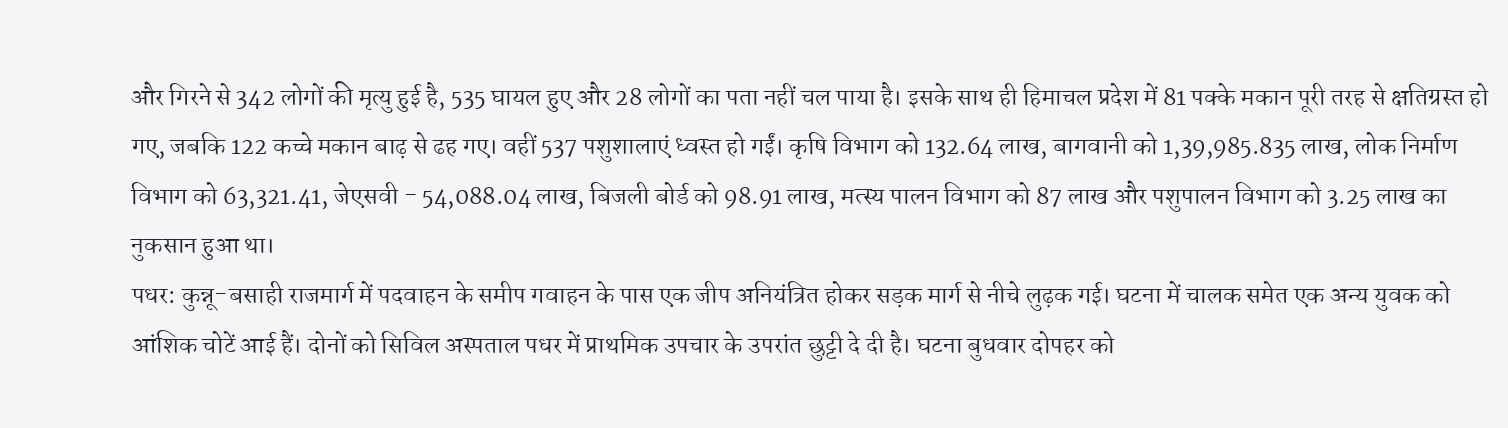और गिरने से 342 लोगों की मृत्यु हुई है, 535 घायल हुए और 28 लोगों का पता नहीं चल पाया है। इसके साथ ही हिमाचल प्रदेश में 81 पक्के मकान पूरी तरह से क्षतिग्रस्त हो गए, जबकि 122 कच्चे मकान बाढ़ से ढह गए। वहीं 537 पशुशालाएं ध्वस्त हो गईं। कृषि विभाग को 132.64 लाख, बागवानी को 1,39,985.835 लाख, लोक निर्माण विभाग को 63,321.41, जेएसवी - 54,088.04 लाख, बिजली बोर्ड को 98.91 लाख, मत्स्य पालन विभाग को 87 लाख और पशुपालन विभाग को 3.25 लाख का नुकसान हुआ था।
पधर: कुन्नू-बसाही राजमार्ग में पदवाहन के समीप गवाहन के पास एक जीप अनियंत्रित होकर सड़क मार्ग से नीचे लुढ़क गई। घटना में चालक समेत एक अन्य युवक को आंशिक चोटें आई हैं। दोनों को सिविल अस्पताल पधर में प्राथमिक उपचार के उपरांत छुट्टी दे दी है। घटना बुधवार दोपहर को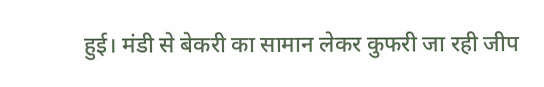हुई। मंडी से बेकरी का सामान लेकर कुफरी जा रही जीप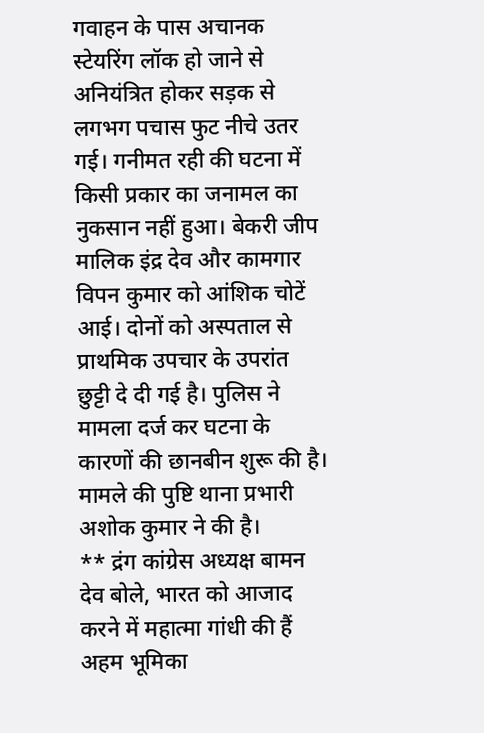गवाहन के पास अचानक स्टेयरिंग लॉक हो जाने से अनियंत्रित होकर सड़क से लगभग पचास फुट नीचे उतर गई। गनीमत रही की घटना में किसी प्रकार का जनामल का नुकसान नहीं हुआ। बेकरी जीप मालिक इंद्र देव और कामगार विपन कुमार को आंशिक चोटें आई। दोनों को अस्पताल से प्राथमिक उपचार के उपरांत छुट्टी दे दी गई है। पुलिस ने मामला दर्ज कर घटना के कारणों की छानबीन शुरू की है। मामले की पुष्टि थाना प्रभारी अशोक कुमार ने की है।
** द्रंग कांग्रेस अध्यक्ष बामन देव बोले, भारत को आजाद करने में महात्मा गांधी की हैं अहम भूमिका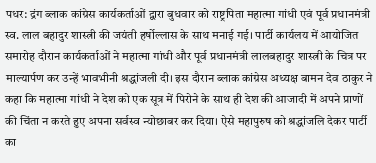पधर: द्रंग ब्लाक कांग्रेस कार्यकर्ताओं द्वारा बुधवार को राष्ट्रपिता महात्मा गांधी एवं पूर्व प्रधानमंत्री स्व. लाल बहादुर शास्त्री की जयंती हर्षोल्लास के साथ मनाई गई। पार्टी कार्यलय में आयोजित समारोह दौरान कार्यकर्ताओं ने महात्मा गांधी और पूर्व प्रधानमंत्री लालबहादुर शास्त्री के चित्र पर माल्यार्पण कर उन्हें भावभीनी श्रद्धांजली दी। इस दौरान ब्लाक कांग्रेस अध्यक्ष बामन देव ठाकुर ने कहा कि महात्मा गांधी ने देश को एक सूत्र में पिरोने के साथ ही देश की आजादी में अपने प्राणों की चिंता न करते हुए अपना सर्वस्व न्योछाबर कर दिया। ऐसे महापुरुष को श्रद्धांजलि देकर पार्टी का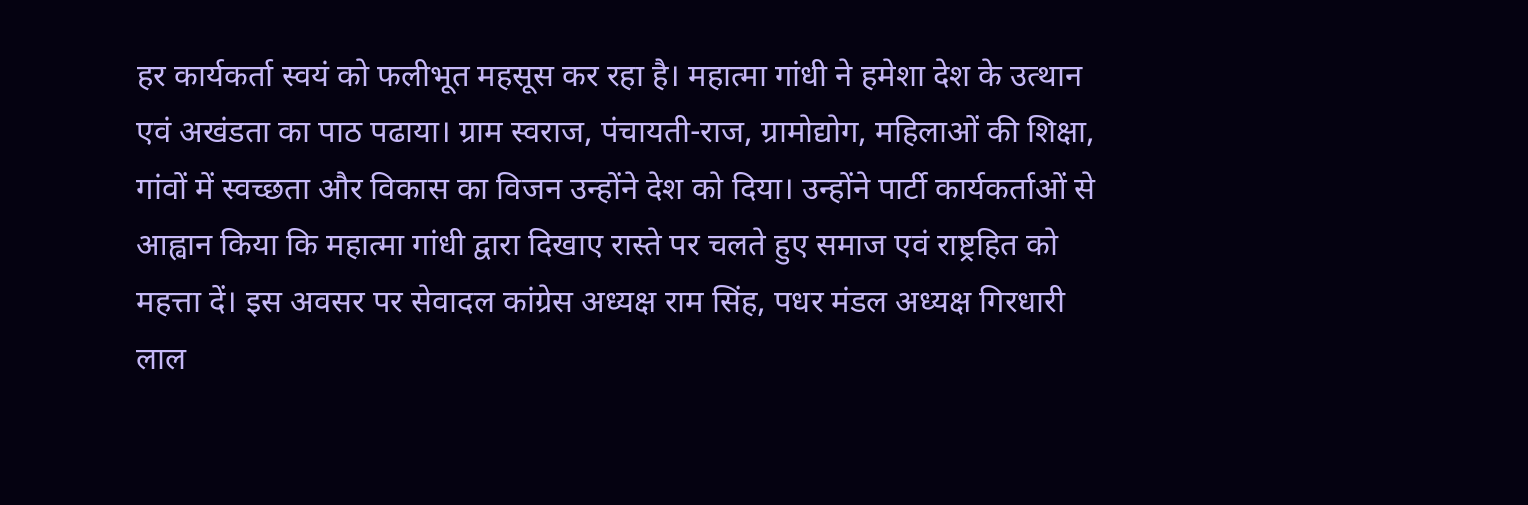हर कार्यकर्ता स्वयं को फलीभूत महसूस कर रहा है। महात्मा गांधी ने हमेशा देश के उत्थान एवं अखंडता का पाठ पढाया। ग्राम स्वराज, पंचायती-राज, ग्रामोद्योग, महिलाओं की शिक्षा, गांवों में स्वच्छता और विकास का विजन उन्होंने देश को दिया। उन्होंने पार्टी कार्यकर्ताओं से आह्वान किया कि महात्मा गांधी द्वारा दिखाए रास्ते पर चलते हुए समाज एवं राष्ट्रहित को महत्ता दें। इस अवसर पर सेवादल कांग्रेस अध्यक्ष राम सिंह, पधर मंडल अध्यक्ष गिरधारी लाल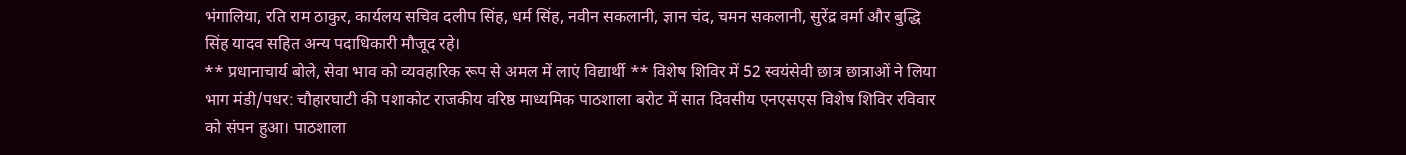भंगालिया, रति राम ठाकुर, कार्यलय सचिव दलीप सिंह, धर्म सिंह, नवीन सकलानी, ज्ञान चंद, चमन सकलानी, सुरेंद्र वर्मा और बुद्धि सिंह यादव सहित अन्य पदाधिकारी मौजूद रहे।
** प्रधानाचार्य बोले, सेवा भाव को व्यवहारिक रूप से अमल में लाएं विद्यार्थी ** विशेष शिविर में 52 स्वयंसेवी छात्र छात्राओं ने लिया भाग मंडी/पधर: चौहारघाटी की पशाकोट राजकीय वरिष्ठ माध्यमिक पाठशाला बरोट में सात दिवसीय एनएसएस विशेष शिविर रविवार को संपन हुआ। पाठशाला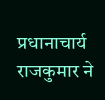प्रधानाचार्य राजकुमार ने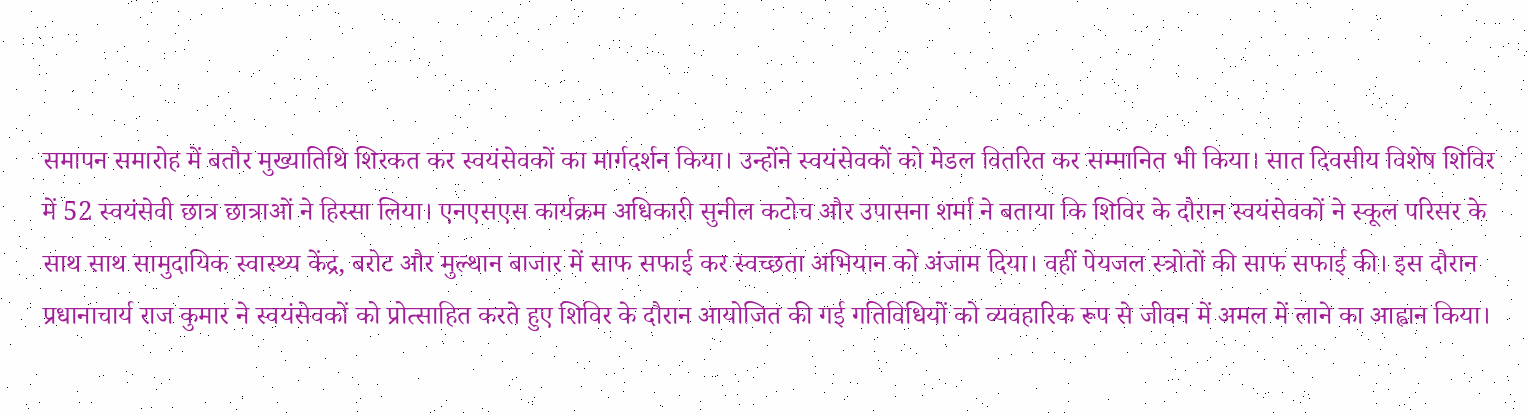समापन समारोह में बतौर मुख्यातिथि शिरकत कर स्वयंसेवकों का मार्गदर्शन किया। उन्होंने स्वयंसेवकों को मेडल वितरित कर सम्मानित भी किया। सात दिवसीय विशेष शिविर में 52 स्वयंसेवी छात्र छात्राओं ने हिस्सा लिया। एनएसएस कार्यक्रम अधिकारी सुनील कटोच और उपासना शर्मा ने बताया कि शिविर के दौरान स्वयंसेवकों ने स्कूल परिसर के साथ साथ सामुदायिक स्वास्थ्य केंद्र, बरोट और मुल्थान बाजार में साफ सफाई कर स्वच्छता अभियान को अंजाम दिया। वहीं पेयजल स्त्रोतों की साफ सफाई की। इस दौरान प्रधानाचार्य राज कुमार ने स्वयंसेवकों को प्रोत्साहित करते हुए शिविर के दौरान आयोजित की गई गतिविधियों को व्यवहारिक रूप से जीवन में अमल में लाने का आह्वान किया।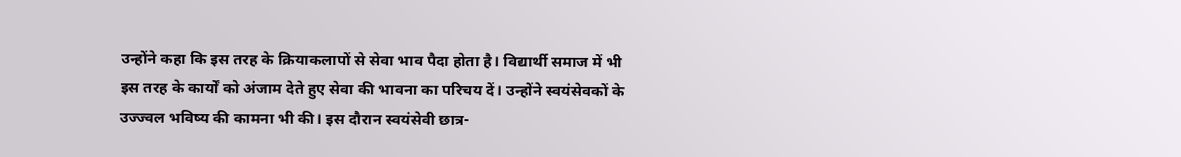उन्होंने कहा कि इस तरह के क्रियाकलापों से सेवा भाव पैदा होता है। विद्यार्थी समाज में भी इस तरह के कार्यों को अंजाम देते हुए सेवा की भावना का परिचय दें। उन्होंने स्वयंसेवकों के उज्ज्वल भविष्य की कामना भी की। इस दौरान स्वयंसेवी छात्र-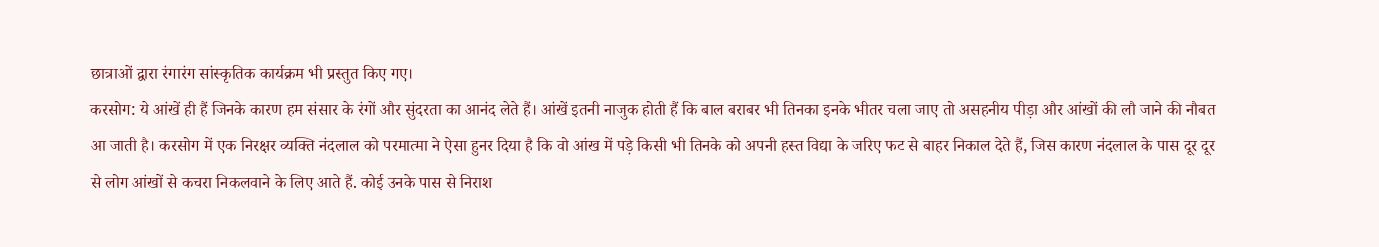छात्राओं द्वारा रंगारंग सांस्कृतिक कार्यक्रम भी प्रस्तुत किए गए।
करसोग: ये आंखें ही हैं जिनके कारण हम संसार के रंगों और सुंदरता का आनंद लेते हैं। आंखें इतनी नाजुक होती हैं कि बाल बराबर भी तिनका इनके भीतर चला जाए तो असहनीय पीड़ा और आंखों की लौ जाने की नौबत आ जाती है। करसोग में एक निरक्षर व्यक्ति नंदलाल को परमात्मा ने ऐसा हुनर दिया है कि वो आंख में पड़े किसी भी तिनके को अपनी हस्त विद्या के जरिए फट से बाहर निकाल देते हैं, जिस कारण नंदलाल के पास दूर दूर से लोग आंखों से कचरा निकलवाने के लिए आते हैं. कोई उनके पास से निराश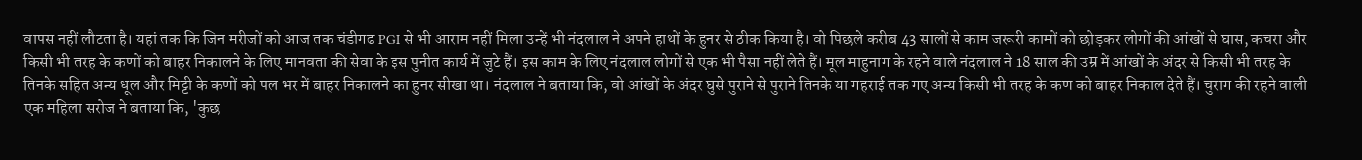वापस नहीं लौटता है। यहां तक कि जिन मरीजों को आज तक चंडीगढ PGI से भी आराम नहीं मिला उन्हें भी नंदलाल ने अपने हाथों के हुनर से ठीक किया है। वो पिछले करीब 43 सालों से काम जरूरी कामों को छोड़कर लोगों की आंखों से घास, कचरा और किसी भी तरह के कणों को बाहर निकालने के लिए मानवता की सेवा के इस पुनीत कार्य में जुटे हैं। इस काम के लिए नंदलाल लोगों से एक भी पैसा नहीं लेते हैं। मूल माहुनाग के रहने वाले नंदलाल ने 18 साल की उम्र में आंखों के अंदर से किसी भी तरह के तिनके सहित अन्य धूल और मिट्टी के कणों को पल भर में बाहर निकालने का हुनर सीखा था। नंदलाल ने बताया कि, वो आंखों के अंदर घुसे पुराने से पुराने तिनके या गहराई तक गए अन्य किसी भी तरह के कण को बाहर निकाल देते हैं। चुराग की रहने वाली एक महिला सरोज ने बताया कि, 'कुछ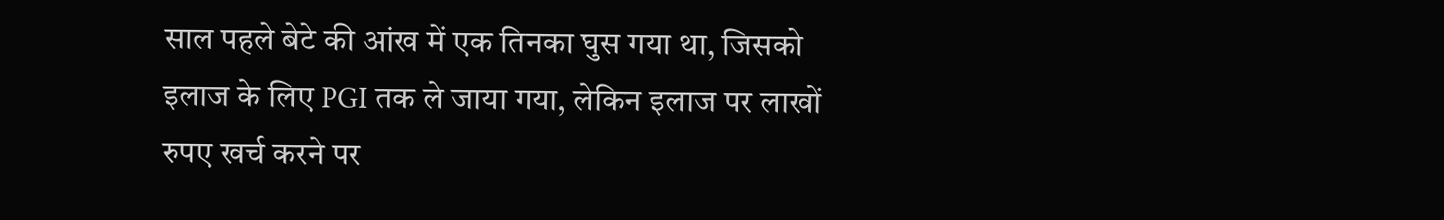साल पहले बेटे की आंख में एक तिनका घुस गया था, जिसको इलाज के लिए PGI तक ले जाया गया, लेकिन इलाज पर लाखों रुपए खर्च करने पर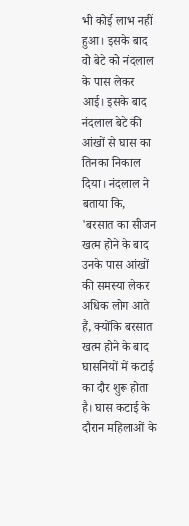भी कोई लाभ नहीं हुआ। इसके बाद वो बेटे को नंदलाल के पास लेकर आई। इसके बाद नंदलाल बेटे की आंखों से घास का तिनका निकाल दिया। नंदलाल ने बताया कि, 'बरसात का सीजन खत्म होने के बाद उनके पास आंखों की समस्या लेकर अधिक लोग आते हैं, क्योंकि बरसात खत्म होने के बाद घासनियों में कटाई का दौर शुरू होता है। घास कटाई के दौरान महिलाओं के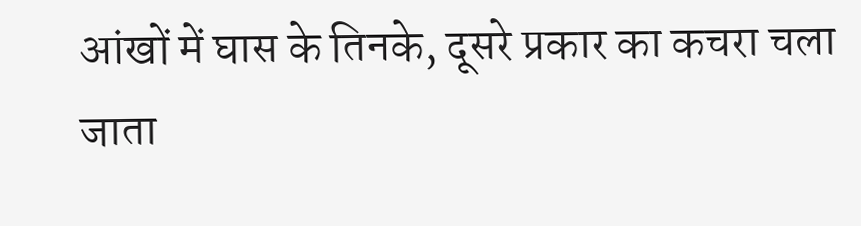आंखों में घास के तिनके, दूसरे प्रकार का कचरा चला जाता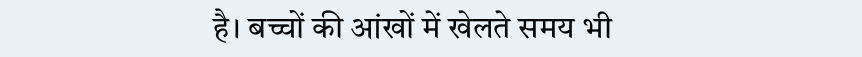है। बच्चों की आंखों में खेलते समय भी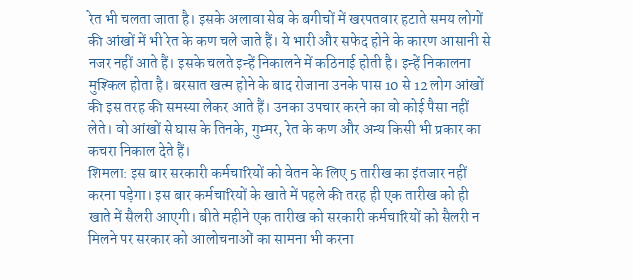रेत भी चलता जाता है। इसके अलावा सेब के बगीचों में खरपतवार हटाते समय लोगों की आंखों में भी रेत के कण चले जाते हैं। ये भारी और सफेद होने के कारण आसानी से नजर नहीं आते हैं। इसके चलते इन्हें निकालने में कठिनाई होती है। इन्हें निकालना मुश्किल होता है। बरसात खत्म होने के बाद रोजाना उनके पास 10 से 12 लोग आंखों की इस तरह की समस्या लेकर आते हैं। उनका उपचार करने का वो कोई पैसा नहीं लेते। वो आंखों से घास के तिनके, गुम्मर, रेत के कण और अन्य किसी भी प्रकार का कचरा निकाल देते हैं।
शिमला: इस बार सरकारी कर्मचारियों को वेतन के लिए 5 तारीख का इंतजार नहीं करना पड़ेगा। इस बार कर्मचारियों के खाते में पहले की तरह ही एक तारीख को ही खाते में सैलरी आएगी। बीते महीने एक तारीख को सरकारी कर्मचारियों को सैलरी न मिलने पर सरकार को आलोचनाओं का सामना भी करना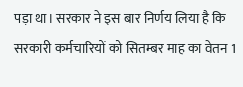पड़ा था। सरकार ने इस बार निर्णय लिया है कि सरकारी कर्मचारियों को सितम्बर माह का वेतन 1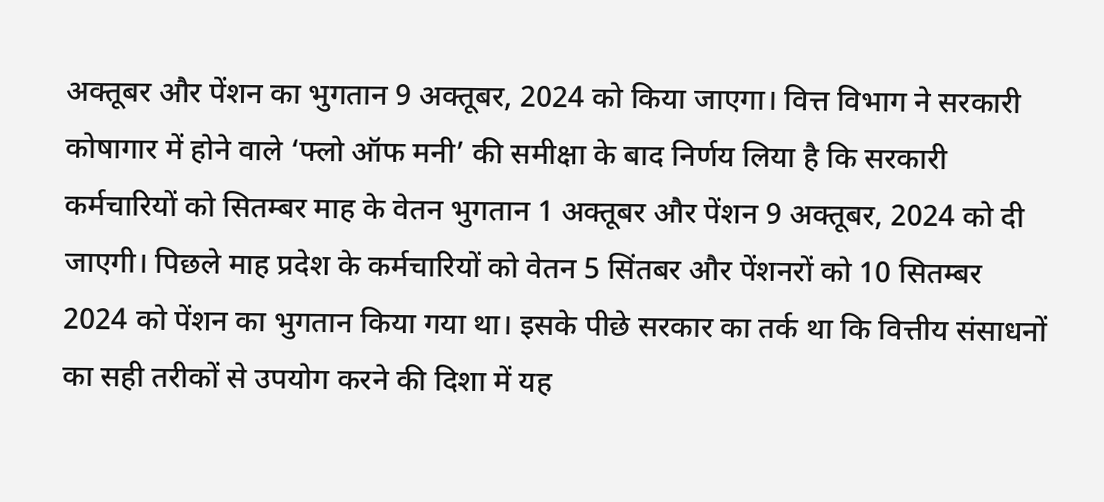अक्तूबर और पेंशन का भुगतान 9 अक्तूबर, 2024 को किया जाएगा। वित्त विभाग ने सरकारी कोषागार में होने वाले ‘फ्लो ऑफ मनी’ की समीक्षा के बाद निर्णय लिया है कि सरकारी कर्मचारियों को सितम्बर माह के वेतन भुगतान 1 अक्तूबर और पेंशन 9 अक्तूबर, 2024 को दी जाएगी। पिछले माह प्रदेश के कर्मचारियों को वेतन 5 सिंतबर और पेंशनरों को 10 सितम्बर 2024 को पेंशन का भुगतान किया गया था। इसके पीछे सरकार का तर्क था कि वित्तीय संसाधनों का सही तरीकों से उपयोग करने की दिशा में यह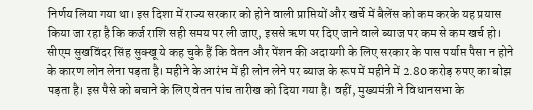निर्णय लिया गया था। इस दिशा में राज्य सरकार को होने वाली प्राप्तियों और खर्चे में बैलेंस को कम करके यह प्रयास किया जा रहा है कि कर्ज राशि सही समय पर ली जाए, इससे ऋण पर दिए जाने वाले ब्याज पर कम से कम खर्च हो। सीएम सुखविंदर सिंह सुक्खू ये कह चुके हैं कि वेतन और पेंशन की अदायगी के लिए सरकार के पास पर्याप्त पैसा न होने के कारण लोन लेना पड़ता है। महीने के आरंभ में ही लोन लेने पर ब्याज के रूप में महीने में 2.80 करोड़ रुपए का बोझ पड़ता है। इस पैसे को बचाने के लिए वेतन पांच तारीख को दिया गया है। वहीं, मुख्यमंत्री ने विधानसभा के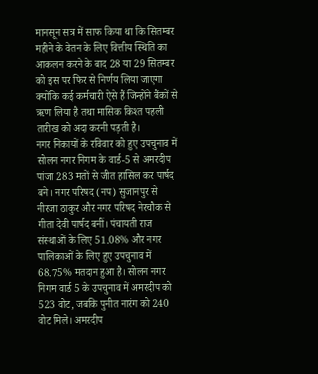मानसून सत्र में साफ किया था कि सितम्बर महीने के वेतन के लिए वित्तीय स्थिति का आकलन करने के बाद 28 या 29 सितम्बर को इस पर फिर से निर्णय लिया जाएगा क्योंकि कई कर्मचारी ऐसे हैं जिन्होंने बैंकों से ऋण लिया है तथा मासिक किश्त पहली तारीख को अदा करनी पड़ती है।
नगर निकायों के रविवार को हुए उपचुनाव में सोलन नगर निगम के वार्ड-5 से अमरदीप पांजा 283 मतों से जीत हासिल कर पार्षद बने। नगर परिषद (नप) सुजानपुर से नीरजा ठाकुर और नगर परिषद नेरचौक से गीता देवी पार्षद बनीं। पंचायती राज संस्थाओं के लिए 51.08% और नगर पालिकाओं के लिए हुए उपचुनाव में 68.75% मतदान हुआ है। सोलन नगर निगम वार्ड 5 के उपचुनाव में अमरदीप को 523 वोट, जबकि पुनीत नारंग को 240 वोट मिले। अमरदीप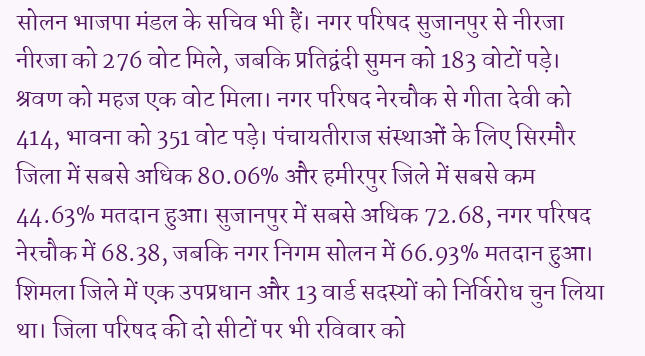सोलन भाजपा मंडल के सचिव भी हैं। नगर परिषद सुजानपुर से नीरजा नीरजा को 276 वोट मिले, जबकि प्रतिद्वंदी सुमन को 183 वोटों पड़े। श्रवण को महज एक वोट मिला। नगर परिषद नेरचौक से गीता देवी को 414, भावना को 351 वोट पड़े। पंचायतीराज संस्थाओं के लिए सिरमौर जिला में सबसे अधिक 80.06% और हमीरपुर जिले में सबसे कम 44.63% मतदान हुआ। सुजानपुर में सबसे अधिक 72.68, नगर परिषद नेरचौक में 68.38, जबकि नगर निगम सोलन में 66.93% मतदान हुआ। शिमला जिले में एक उपप्रधान और 13 वार्ड सदस्यों को निर्विरोध चुन लिया था। जिला परिषद की दो सीटों पर भी रविवार को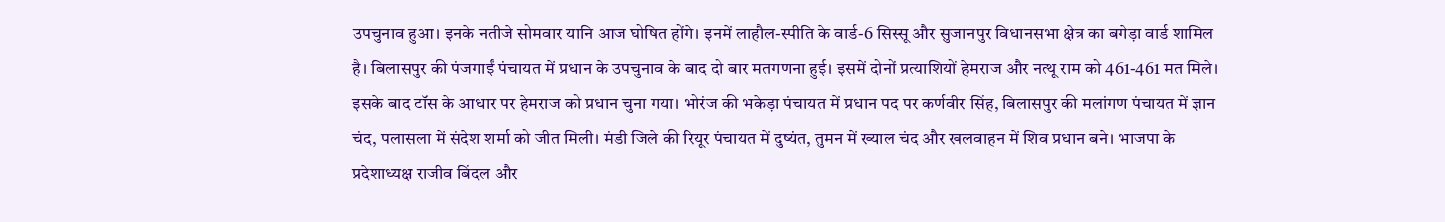उपचुनाव हुआ। इनके नतीजे सोमवार यानि आज घोषित होंगे। इनमें लाहौल-स्पीति के वार्ड-6 सिस्सू और सुजानपुर विधानसभा क्षेत्र का बगेड़ा वार्ड शामिल है। बिलासपुर की पंजगाईं पंचायत में प्रधान के उपचुनाव के बाद दो बार मतगणना हुई। इसमें दोनों प्रत्याशियों हेमराज और नत्थू राम को 461-461 मत मिले। इसके बाद टॉस के आधार पर हेमराज को प्रधान चुना गया। भोरंज की भकेड़ा पंचायत में प्रधान पद पर कर्णवीर सिंह, बिलासपुर की मलांगण पंचायत में ज्ञान चंद, पलासला में संदेश शर्मा को जीत मिली। मंडी जिले की रियूर पंचायत में दुष्यंत, तुमन में ख्याल चंद और खलवाहन में शिव प्रधान बने। भाजपा के प्रदेशाध्यक्ष राजीव बिंदल और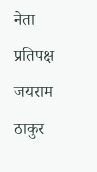नेता प्रतिपक्ष जयराम ठाकुर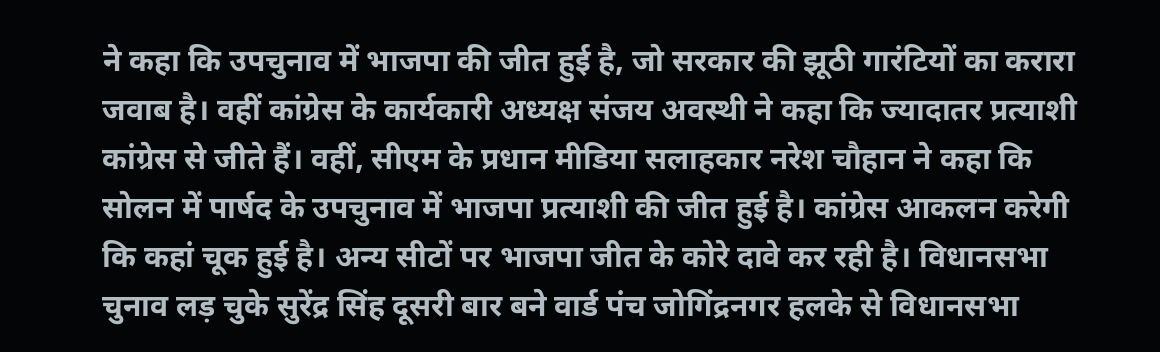ने कहा कि उपचुनाव में भाजपा की जीत हुई है, जो सरकार की झूठी गारंटियों का करारा जवाब है। वहीं कांग्रेस के कार्यकारी अध्यक्ष संजय अवस्थी ने कहा कि ज्यादातर प्रत्याशी कांग्रेस से जीते हैं। वहीं, सीएम के प्रधान मीडिया सलाहकार नरेश चौहान ने कहा कि सोलन में पार्षद के उपचुनाव में भाजपा प्रत्याशी की जीत हुई है। कांग्रेस आकलन करेगी कि कहां चूक हुई है। अन्य सीटों पर भाजपा जीत के कोरे दावे कर रही है। विधानसभा चुनाव लड़ चुके सुरेंद्र सिंह दूसरी बार बने वार्ड पंच जोगिंद्रनगर हलके से विधानसभा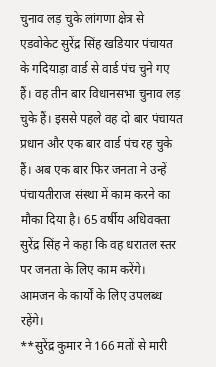चुनाव लड़ चुके लांगणा क्षेत्र से एडवोकेट सुरेंद्र सिंह खडियार पंचायत के गदियाड़ा वार्ड से वार्ड पंच चुने गए हैं। वह तीन बार विधानसभा चुनाव लड़ चुके हैं। इससे पहले वह दो बार पंचायत प्रधान और एक बार वार्ड पंच रह चुके हैं। अब एक बार फिर जनता ने उन्हें पंचायतीराज संस्था में काम करने का मौका दिया है। 65 वर्षीय अधिवक्ता सुरेंद्र सिंह ने कहा कि वह धरातल स्तर पर जनता के लिए काम करेंगे। आमजन के कार्यों के लिए उपलब्ध रहेंगे।
**सुरेंद्र कुमार ने 166 मतों से मारी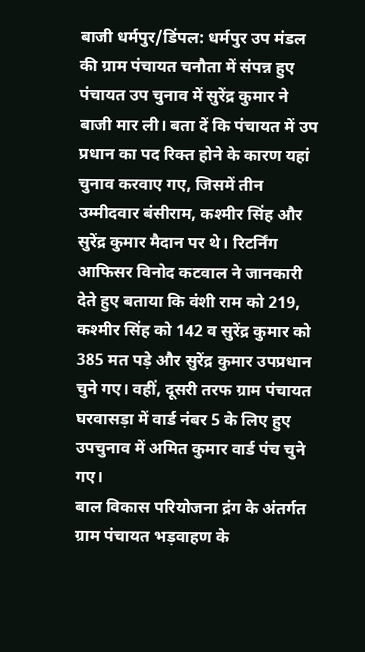बाजी धर्मपुर/डिंपल: धर्मपुर उप मंडल की ग्राम पंचायत चनौता में संपन्न हुए पंचायत उप चुनाव में सुरेंद्र कुमार ने बाजी मार ली। बता दें कि पंचायत में उप प्रधान का पद रिक्त होने के कारण यहां चुनाव करवाए गए, जिसमें तीन उम्मीदवार बंसीराम, कश्मीर सिंह और सुरेंद्र कुमार मैदान पर थे। रिटर्निंग आफिसर विनोद कटवाल ने जानकारी देते हुए बताया कि वंशी राम को 219, कश्मीर सिंह को 142 व सुरेंद्र कुमार को 385 मत पड़े और सुरेंद्र कुमार उपप्रधान चुने गए। वहीं, दूसरी तरफ ग्राम पंचायत घरवासड़ा में वार्ड नंबर 5 के लिए हुए उपचुनाव में अमित कुमार वार्ड पंच चुने गए।
बाल विकास परियोजना द्रंग के अंतर्गत ग्राम पंचायत भड़वाहण के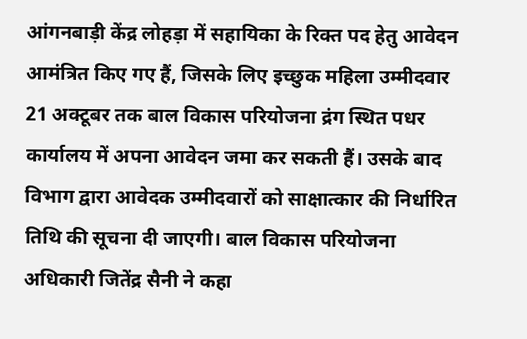आंगनबाड़ी केंद्र लोहड़ा में सहायिका के रिक्त पद हेतु आवेदन आमंत्रित किए गए हैं, जिसके लिए इच्छुक महिला उम्मीदवार 21 अक्टूबर तक बाल विकास परियोजना द्रंग स्थित पधर कार्यालय में अपना आवेदन जमा कर सकती हैं। उसके बाद विभाग द्वारा आवेदक उम्मीदवारों को साक्षात्कार की निर्धारित तिथि की सूचना दी जाएगी। बाल विकास परियोजना अधिकारी जितेंद्र सैनी ने कहा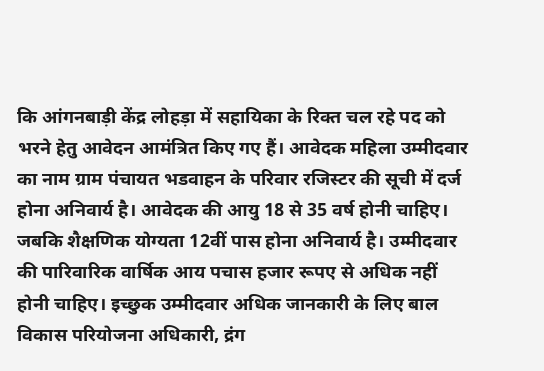कि आंगनबाड़ी केंद्र लोहड़ा में सहायिका के रिक्त चल रहे पद को भरने हेतु आवेदन आमंत्रित किए गए हैं। आवेदक महिला उम्मीदवार का नाम ग्राम पंचायत भडवाहन के परिवार रजिस्टर की सूची में दर्ज होना अनिवार्य है। आवेदक की आयु 18 से 35 वर्ष होनी चाहिए। जबकि शैक्षणिक योग्यता 12वीं पास होना अनिवार्य है। उम्मीदवार की पारिवारिक वार्षिक आय पचास हजार रूपए से अधिक नहीं होनी चाहिए। इच्छुक उम्मीदवार अधिक जानकारी के लिए बाल विकास परियोजना अधिकारी, द्रंग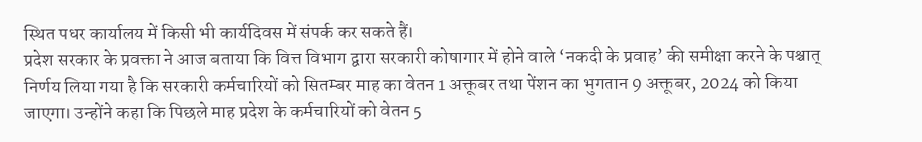स्थित पधर कार्यालय में किसी भी कार्यदिवस में संपर्क कर सकते हैं।
प्रदेश सरकार के प्रवक्ता ने आज बताया कि वित्त विभाग द्वारा सरकारी कोषागार में होने वाले ‘नकदी के प्रवाह’ की समीक्षा करने के पश्चात् निर्णय लिया गया है कि सरकारी कर्मचारियों को सितम्बर माह का वेतन 1 अक्तूबर तथा पेंशन का भुगतान 9 अक्तूबर, 2024 को किया जाएगा। उन्होंने कहा कि पिछले माह प्रदेश के कर्मचारियों को वेतन 5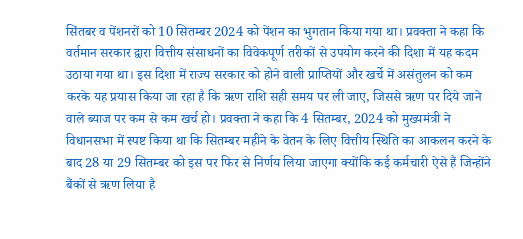सिंतबर व पेंशनरों को 10 सितम्बर 2024 को पेंशन का भुगतान किया गया था। प्रवक्ता ने कहा कि वर्तमान सरकार द्वारा वित्तीय संसाधनों का विवेकपूर्ण तरीकों से उपयोग करने की दिशा में यह कदम उठाया गया था। इस दिशा में राज्य सरकार को होने वाली प्राप्तियों और खर्चे में असंतुलन को कम करके यह प्रयास किया जा रहा है कि ऋण राशि सही समय पर ली जाए, जिससे ऋण पर दिये जाने वाले ब्याज पर कम से कम खर्च हो। प्रवक्ता ने कहा कि 4 सितम्बर, 2024 को मुख्यमंत्री ने विधानसभा में स्पष्ट किया था कि सितम्बर महीने के वेतन के लिए वित्तीय स्थिति का आकलन करने के बाद 28 या 29 सितम्बर को इस पर फिर से निर्णय लिया जाएगा क्योंकि कई कर्मचारी ऐसे हैं जिन्होंने बैंकों से ऋण लिया है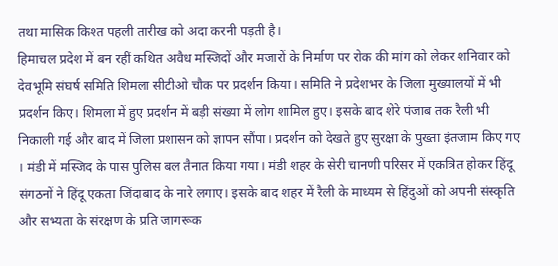तथा मासिक किश्त पहली तारीख को अदा करनी पड़ती है।
हिमाचल प्रदेश में बन रहीं कथित अवैध मस्जिदों और मजारों के निर्माण पर रोक की मांग को लेकर शनिवार को देवभूमि संघर्ष समिति शिमला सीटीओ चौक पर प्रदर्शन किया। समिति ने प्रदेशभर के जिला मुख्यालयों में भी प्रदर्शन किए। शिमला में हुए प्रदर्शन में बड़ी संख्या में लोग शामिल हुए। इसके बाद शेरे पंजाब तक रैली भी निकाली गई और बाद में जिला प्रशासन को ज्ञापन सौंपा। प्रदर्शन को देखते हुए सुरक्षा के पुख्ता इंतजाम किए गए । मंडी में मस्जिद के पास पुलिस बल तैनात किया गया। मंडी शहर के सेरी चानणी परिसर में एकत्रित होकर हिंदू संगठनों ने हिंदू एकता जिंदाबाद के नारे लगाए। इसके बाद शहर में रैली के माध्यम से हिंदुओं को अपनी संस्कृति और सभ्यता के संरक्षण के प्रति जागरूक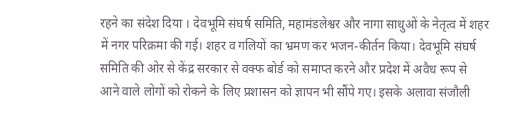रहने का संदेश दिया । देवभूमि संघर्ष समिति, महामंडलेश्वर और नागा साधुओं के नेतृत्व में शहर में नगर परिक्रमा की गई। शहर व गलियों का भ्रमण कर भजन-कीर्तन किया। देवभूमि संघर्ष समिति की ओर से केंद्र सरकार से वक्फ बोर्ड को समाप्त करने और प्रदेश में अवैध रूप से आने वाले लोगों को रोकने के लिए प्रशासन को ज्ञापन भी सौंपे गए। इसके अलावा संजौली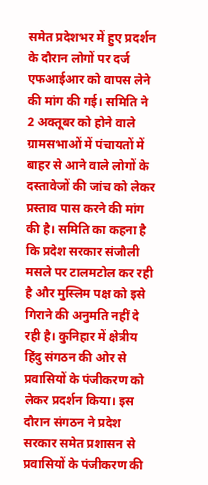समेत प्रदेशभर में हुए प्रदर्शन के दौरान लोगों पर दर्ज एफआईआर को वापस लेने की मांग की गई। समिति ने 2 अक्तूबर को होने वाले ग्रामसभाओं में पंचायतों में बाहर से आने वाले लोगों के दस्तावेजों की जांच को लेकर प्रस्ताव पास करने की मांग की है। समिति का कहना है कि प्रदेश सरकार संजौली मसले पर टालमटोल कर रही है और मुस्लिम पक्ष को इसे गिराने की अनुमति नहीं दे रही है। कुनिहार में क्षेत्रीय हिंदु संगठन की ओर से प्रवासियों के पंजीकरण को लेकर प्रदर्शन किया। इस दौरान संगठन ने प्रदेश सरकार समेत प्रशासन से प्रवासियों के पंजीकरण की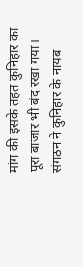मांग की इसके तहत कुनिहार का पूरा बाजार भी बंद रखा गया। संगठन ने कुनिहार के नायब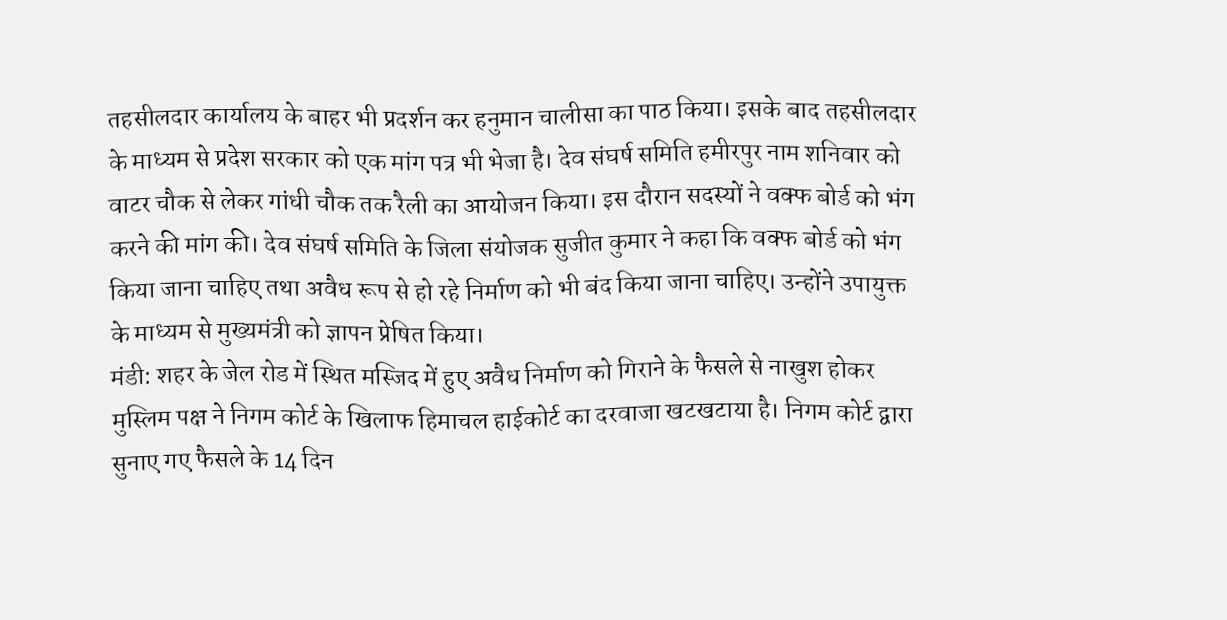तहसीलदार कार्यालय के बाहर भी प्रदर्शन कर हनुमान चालीसा का पाठ किया। इसके बाद तहसीलदार के माध्यम से प्रदेश सरकार को एक मांग पत्र भी भेजा है। देव संघर्ष समिति हमीरपुर नाम शनिवार को वाटर चौक से लेकर गांधी चौक तक रैली का आयोजन किया। इस दौरान सदस्यों ने वक्फ बोर्ड को भंग करने की मांग की। देव संघर्ष समिति के जिला संयोजक सुजीत कुमार ने कहा कि वक्फ बोर्ड को भंग किया जाना चाहिए तथा अवैध रूप से हो रहे निर्माण को भी बंद किया जाना चाहिए। उन्होंने उपायुक्त के माध्यम से मुख्यमंत्री को ज्ञापन प्रेषित किया।
मंडी: शहर के जेल रोड में स्थित मस्जिद में हुए अवैध निर्माण को गिराने के फैसले से नाखुश होकर मुस्लिम पक्ष ने निगम कोर्ट के खिलाफ हिमाचल हाईकोर्ट का दरवाजा खटखटाया है। निगम कोर्ट द्वारा सुनाए गए फैसले के 14 दिन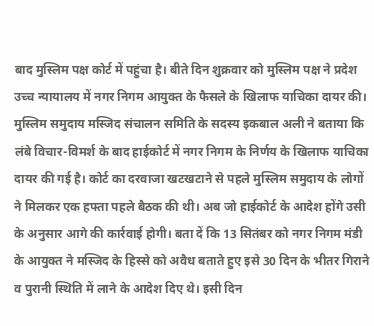बाद मुस्लिम पक्ष कोर्ट में पहुंचा है। बीते दिन शुक्रवार को मुस्लिम पक्ष ने प्रदेश उच्च न्यायालय में नगर निगम आयुक्त के फैसले के खिलाफ याचिका दायर की। मुस्लिम समुदाय मस्जिद संचालन समिति के सदस्य इकबाल अली ने बताया कि लंबे विचार-विमर्श के बाद हाईकोर्ट में नगर निगम के निर्णय के खिलाफ याचिका दायर की गई है। कोर्ट का दरवाजा खटखटाने से पहले मुस्लिम समुदाय के लोगों ने मिलकर एक हफ्ता पहले बैठक की थी। अब जो हाईकोर्ट के आदेश होंगे उसी के अनुसार आगे की कार्रवाई होगी। बता दें कि 13 सितंबर को नगर निगम मंडी के आयुक्त ने मस्जिद के हिस्से को अवैध बताते हुए इसे 30 दिन के भीतर गिराने व पुरानी स्थिति में लाने के आदेश दिए थे। इसी दिन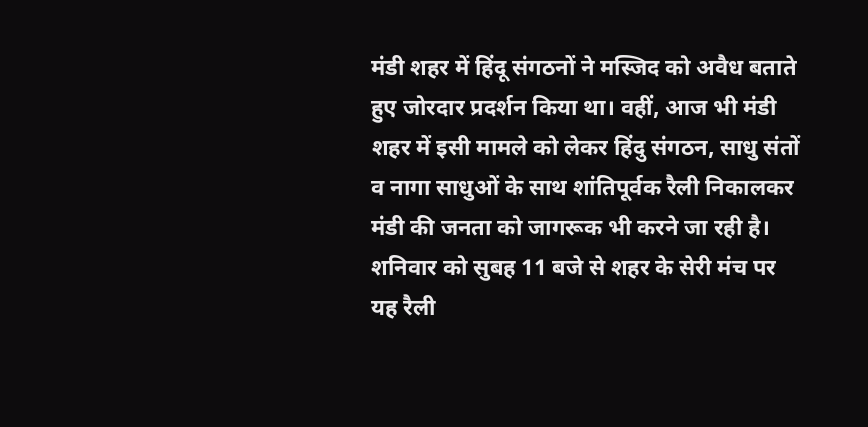मंडी शहर में हिंदू संगठनों ने मस्जिद को अवैध बताते हुए जोरदार प्रदर्शन किया था। वहीं, आज भी मंडी शहर में इसी मामले को लेकर हिंदु संगठन, साधु संतों व नागा साधुओं के साथ शांतिपूर्वक रैली निकालकर मंडी की जनता को जागरूक भी करने जा रही है। शनिवार को सुबह 11 बजे से शहर के सेरी मंच पर यह रैली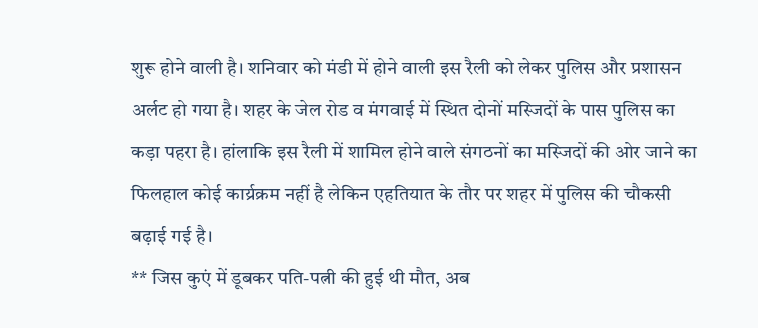शुरू होने वाली है। शनिवार को मंडी में होने वाली इस रैली को लेकर पुलिस और प्रशासन अर्लट हो गया है। शहर के जेल रोड व मंगवाई में स्थित दोनों मस्जिदों के पास पुलिस का कड़ा पहरा है। हांलाकि इस रैली में शामिल होने वाले संगठनों का मस्जिदों की ओर जाने का फिलहाल कोई कार्य्रक्रम नहीं है लेकिन एहतियात के तौर पर शहर में पुलिस की चौकसी बढ़ाई गई है।
** जिस कुएं में डूबकर पति-पत्नी की हुई थी मौत, अब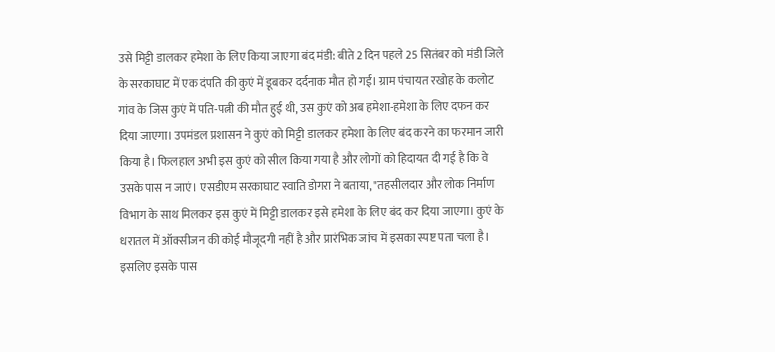उसे मिट्टी डालकर हमेशा के लिए किया जाएगा बंद मंडी: बीते 2 दिन पहले 25 सितंबर को मंडी जिले के सरकाघाट में एक दंपति की कुएं में डूबकर दर्दनाक मौत हो गई। ग्राम पंचायत रखोह के कलोट गांव के जिस कुएं में पति-पत्नी की मौत हुई थी, उस कुएं को अब हमेशा-हमेशा के लिए दफन कर दिया जाएगा। उपमंडल प्रशासन ने कुएं को मिट्टी डालकर हमेशा के लिए बंद करने का फरमान जारी किया है। फिलहाल अभी इस कुएं को सील किया गया है और लोगों को हिदायत दी गई है कि वे उसके पास न जाएं। एसडीएम सरकाघाट स्वाति डोगरा ने बताया, "तहसीलदार और लोक निर्माण विभाग के साथ मिलकर इस कुएं में मिट्टी डालकर इसे हमेशा के लिए बंद कर दिया जाएगा। कुएं के धरातल में ऑक्सीजन की कोई मौजूदगी नहीं है और प्रारंभिक जांच में इसका स्पष्ट पता चला है। इसलिए इसके पास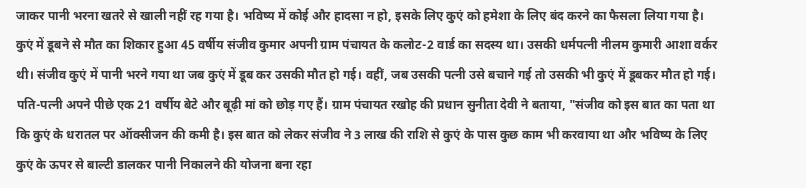जाकर पानी भरना खतरे से खाली नहीं रह गया है। भविष्य में कोई और हादसा न हो, इसके लिए कुएं को हमेशा के लिए बंद करने का फैसला लिया गया है। कुएं में डूबने से मौत का शिकार हुआ 45 वर्षीय संजीव कुमार अपनी ग्राम पंचायत के कलोट-2 वार्ड का सदस्य था। उसकी धर्मपत्नी नीलम कुमारी आशा वर्कर थी। संजीव कुएं में पानी भरने गया था जब कुएं में डूब कर उसकी मौत हो गई। वहीं, जब उसकी पत्नी उसे बचाने गई तो उसकी भी कुएं में डूबकर मौत हो गई। पति-पत्नी अपने पीछे एक 21 वर्षीय बेटे और बूढ़ी मां को छोड़ गए हैं। ग्राम पंचायत रखोह की प्रधान सुनीता देवी ने बताया, "संजीव को इस बात का पता था कि कुएं के धरातल पर ऑक्सीजन की कमी है। इस बात को लेकर संजीव ने 3 लाख की राशि से कुएं के पास कुछ काम भी करवाया था और भविष्य के लिए कुएं के ऊपर से बाल्टी डालकर पानी निकालने की योजना बना रहा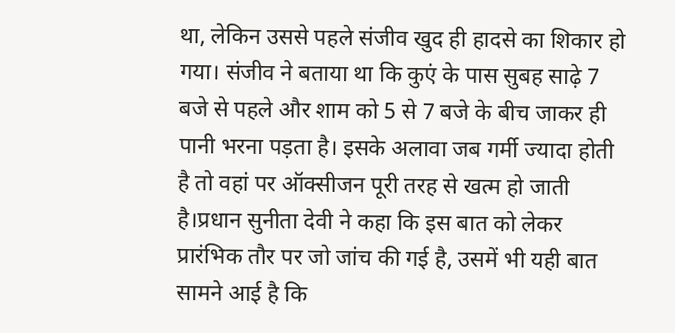था, लेकिन उससे पहले संजीव खुद ही हादसे का शिकार हो गया। संजीव ने बताया था कि कुएं के पास सुबह साढ़े 7 बजे से पहले और शाम को 5 से 7 बजे के बीच जाकर ही पानी भरना पड़ता है। इसके अलावा जब गर्मी ज्यादा होती है तो वहां पर ऑक्सीजन पूरी तरह से खत्म हो जाती है।प्रधान सुनीता देवी ने कहा कि इस बात को लेकर प्रारंभिक तौर पर जो जांच की गई है, उसमें भी यही बात सामने आई है कि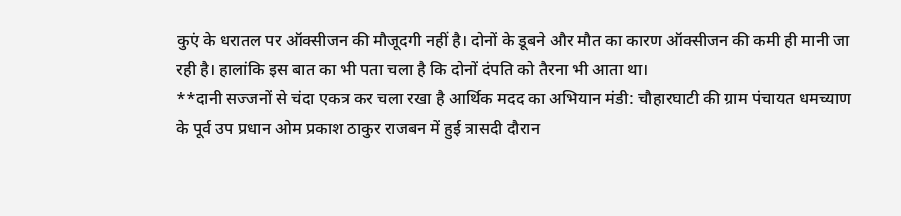कुएं के धरातल पर ऑक्सीजन की मौजूदगी नहीं है। दोनों के डूबने और मौत का कारण ऑक्सीजन की कमी ही मानी जा रही है। हालांकि इस बात का भी पता चला है कि दोनों दंपति को तैरना भी आता था।
**दानी सज्जनों से चंदा एकत्र कर चला रखा है आर्थिक मदद का अभियान मंडी: चौहारघाटी की ग्राम पंचायत धमच्याण के पूर्व उप प्रधान ओम प्रकाश ठाकुर राजबन में हुई त्रासदी दौरान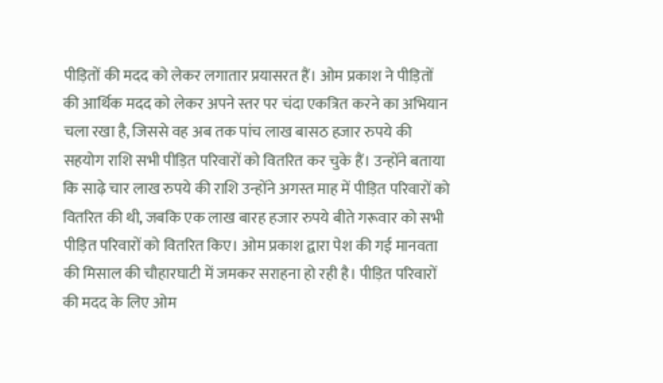पीड़ितों की मदद को लेकर लगातार प्रयासरत हैं। ओम प्रकाश ने पीड़ितों की आर्थिक मदद को लेकर अपने स्तर पर चंदा एकत्रित करने का अभियान चला रखा है, जिससे वह अब तक पांच लाख बासठ हजार रुपये की सहयोग राशि सभी पीड़ित परिवारों को वितरित कर चुके हैं। उन्होंने बताया कि साढ़े चार लाख रुपये की राशि उन्होंने अगस्त माह में पीड़ित परिवारों को वितरित की थी, जबकि एक लाख बारह हजार रुपये बीते गरूवार को सभी पीड़ित परिवारों को वितरित किए। ओम प्रकाश द्वारा पेश की गई मानवता की मिसाल की चौहारघाटी में जमकर सराहना हो रही है। पीड़ित परिवारों की मदद के लिए ओम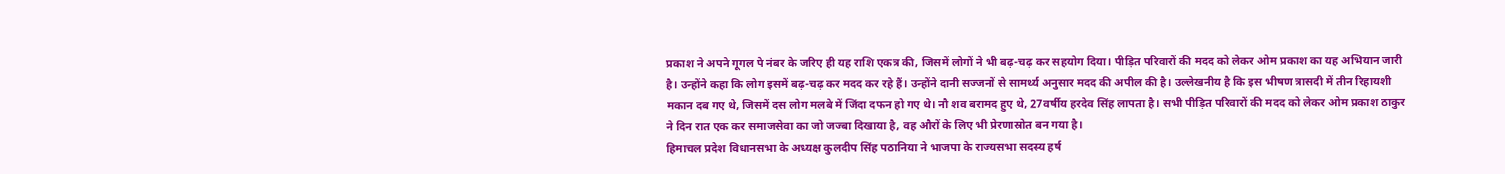प्रकाश ने अपने गूगल पे नंबर के जरिए ही यह राशि एकत्र की, जिसमें लोगों ने भी बढ़-चढ़ कर सहयोग दिया। पीड़ित परिवारों की मदद को लेकर ओम प्रकाश का यह अभियान जारी है। उन्होंने कहा कि लोग इसमें बढ़-चढ़ कर मदद कर रहे हैं। उन्होंने दानी सज्जनों से सामर्थ्य अनुसार मदद की अपील की है। उल्लेखनीय है कि इस भीषण त्रासदी में तीन रिहायशी मकान दब गए थे, जिसमें दस लोग मलबे में जिंदा दफन हो गए थे। नौ शव बरामद हुए थे, 27वर्षीय हरदेव सिंह लापता है। सभी पीड़ित परिवारों की मदद को लेकर ओम प्रकाश ठाकुर ने दिन रात एक कर समाजसेवा का जो जज्बा दिखाया है, वह औरों के लिए भी प्रेरणास्रोत बन गया है।
हिमाचल प्रदेश विधानसभा के अध्यक्ष कुलदीप सिंह पठानिया ने भाजपा के राज्यसभा सदस्य हर्ष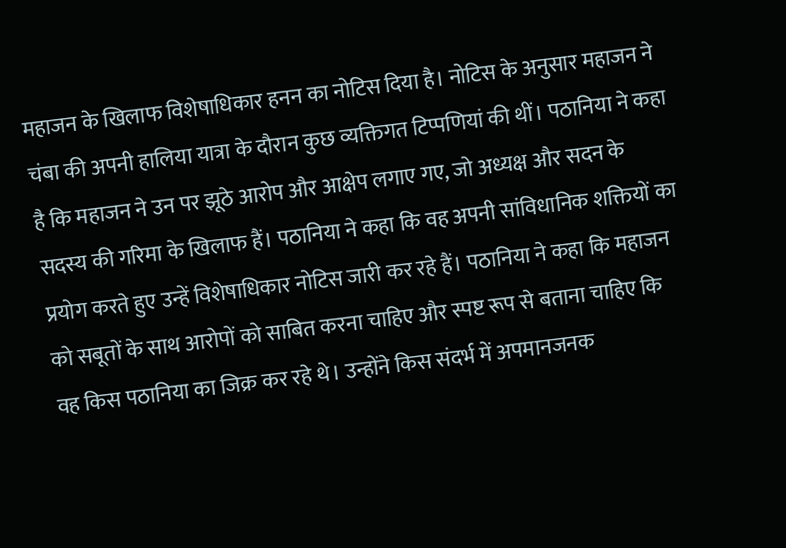महाजन के खिलाफ विशेषाधिकार हनन का नोटिस दिया है। नोटिस के अनुसार महाजन ने चंबा की अपनी हालिया यात्रा के दौरान कुछ व्यक्तिगत टिप्पणियां की थीं। पठानिया ने कहा है कि महाजन ने उन पर झूठे आरोप और आक्षेप लगाए गए, जो अध्यक्ष और सदन के सदस्य की गरिमा के खिलाफ हैं। पठानिया ने कहा कि वह अपनी सांविधानिक शक्तियों का प्रयोग करते हुए उन्हें विशेषाधिकार नोटिस जारी कर रहे हैं। पठानिया ने कहा कि महाजन को सबूतों के साथ आरोपों को साबित करना चाहिए और स्पष्ट रूप से बताना चाहिए कि वह किस पठानिया का जिक्र कर रहे थे। उन्होंने किस संदर्भ में अपमानजनक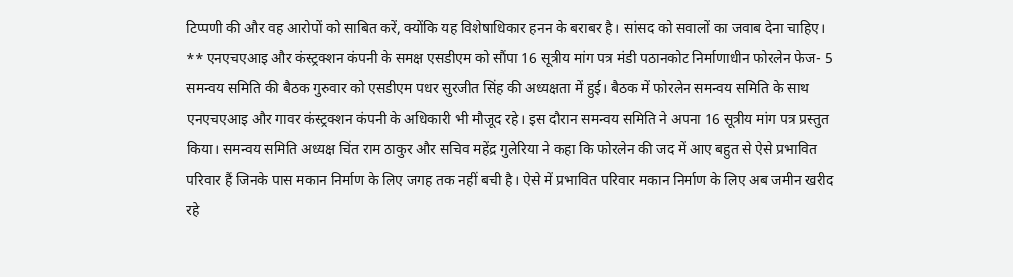टिप्पणी की और वह आरोपों को साबित करें, क्योंकि यह विशेषाधिकार हनन के बराबर है। सांसद को सवालों का जवाब देना चाहिए।
** एनएचएआइ और कंस्ट्रक्शन कंपनी के समक्ष एसडीएम को सौंपा 16 सूत्रीय मांग पत्र मंडी पठानकोट निर्माणाधीन फोरलेन फेज- 5 समन्वय समिति की बैठक गुरुवार को एसडीएम पधर सुरजीत सिंह की अध्यक्षता में हुई। बैठक में फोरलेन समन्वय समिति के साथ एनएचएआइ और गावर कंस्ट्रक्शन कंपनी के अधिकारी भी मौजूद रहे। इस दौरान समन्वय समिति ने अपना 16 सूत्रीय मांग पत्र प्रस्तुत किया। समन्वय समिति अध्यक्ष चिंत राम ठाकुर और सचिव महेंद्र गुलेरिया ने कहा कि फोरलेन की जद में आए बहुत से ऐसे प्रभावित परिवार हैं जिनके पास मकान निर्माण के लिए जगह तक नहीं बची है। ऐसे में प्रभावित परिवार मकान निर्माण के लिए अब जमीन खरीद रहे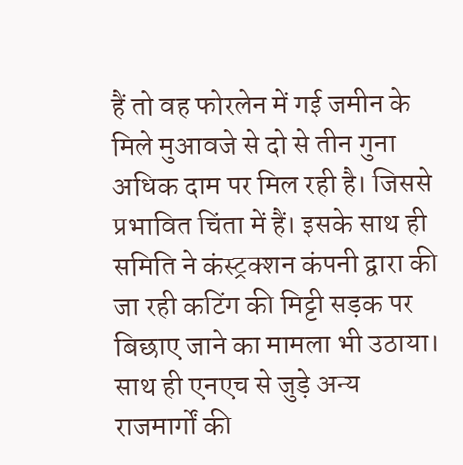हैं तो वह फोरलेन में गई जमीन के मिले मुआवजे से दो से तीन गुना अधिक दाम पर मिल रही है। जिससे प्रभावित चिंता में हैं। इसके साथ ही समिति ने कंस्ट्रक्शन कंपनी द्वारा की जा रही कटिंग की मिट्टी सड़क पर बिछाए जाने का मामला भी उठाया। साथ ही एनएच से जुड़े अन्य राजमार्गों की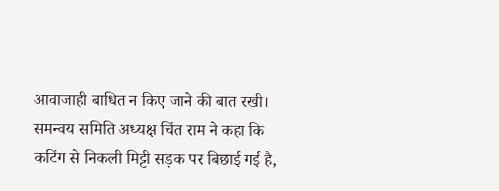आवाजाही बाधित न किए जाने की बात रखी। समन्वय समिति अध्यक्ष चिंत राम ने कहा कि कटिंग से निकली मिट्टी सड़क पर बिछाई गई है,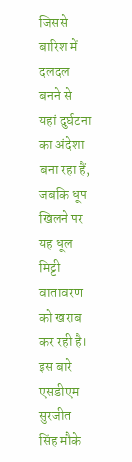जिससे बारिश में दलदल बनने से यहां दुर्घटना का अंदेशा बना रहा हैं, जबकि धूप खिलने पर यह धूल मिट्टी वातावरण को खराब कर रही है। इस बारे एसडीएम सुरजीत सिंह मौके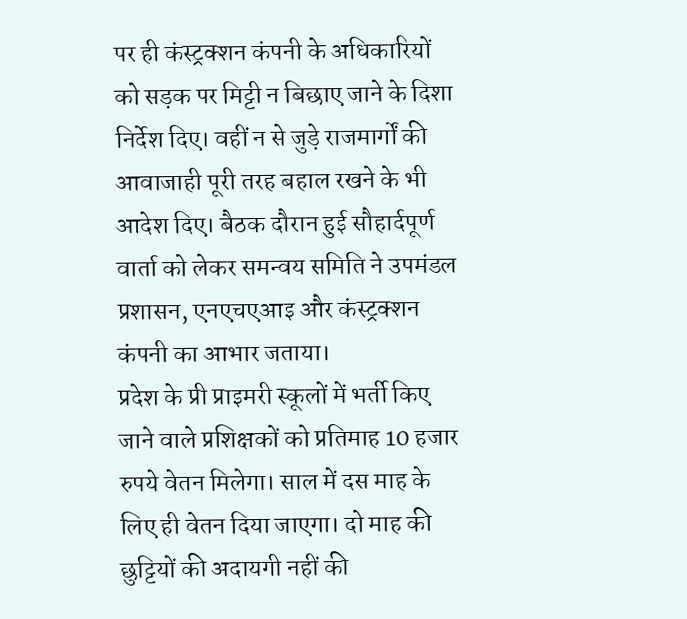पर ही कंस्ट्रक्शन कंपनी के अधिकारियों को सड़क पर मिट्टी न बिछाए जाने के दिशा निर्देश दिए। वहीं न से जुड़े राजमार्गों की आवाजाही पूरी तरह बहाल रखने के भी आदेश दिए। बैठक दौरान हुई सौहार्दपूर्ण वार्ता को लेकर समन्वय समिति ने उपमंडल प्रशासन, एनएचएआइ और कंस्ट्रक्शन कंपनी का आभार जताया।
प्रदेश के प्री प्राइमरी स्कूलों में भर्ती किए जाने वाले प्रशिक्षकों को प्रतिमाह 10 हजार रुपये वेतन मिलेगा। साल में दस माह के लिए ही वेतन दिया जाएगा। दो माह की छुट्टियों की अदायगी नहीं की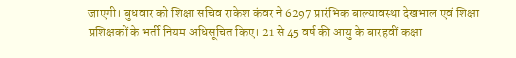जाएगी। बुधवार को शिक्षा सचिव राकेश कंवर ने 6297 प्रारंभिक बाल्यावस्था देखभाल एवं शिक्षा प्रशिक्षकों के भर्ती नियम अधिसूचित किए। 21 से 45 वर्ष की आयु के बारहवीं कक्षा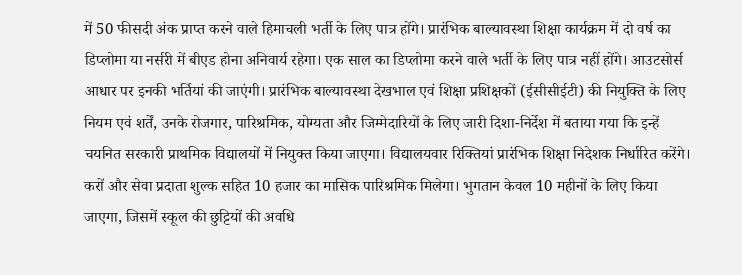में 50 फीसदी अंक प्राप्त करने वाले हिमाचली भर्ती के लिए पात्र होंगे। प्रारंभिक बाल्यावस्था शिक्षा कार्यक्रम में दो वर्ष का डिप्लोमा या नर्सरी में बीएड होना अनिवार्य रहेगा। एक साल का डिप्लोमा करने वाले भर्ती के लिए पात्र नहीं होंगे। आउटसोर्स आधार पर इनकी भर्तियां की जाएंगी। प्रारंभिक बाल्यावस्था देखभाल एवं शिक्षा प्रशिक्षकों (ईसीसीईटी) की नियुक्ति के लिए नियम एवं शर्तें, उनके रोजगार, पारिश्रमिक, योग्यता और जिम्मेदारियों के लिए जारी दिशा-निर्देश में बताया गया कि इन्हें चयनित सरकारी प्राथमिक विद्यालयों में नियुक्त किया जाएगा। विद्यालयवार रिक्तियां प्रारंभिक शिक्षा निदेशक निर्धारित करेंगे। करों और सेवा प्रदाता शुल्क सहित 10 हजार का मासिक पारिश्रमिक मिलेगा। भुगतान केवल 10 महीनों के लिए किया जाएगा, जिसमें स्कूल की छुट्टियों की अवधि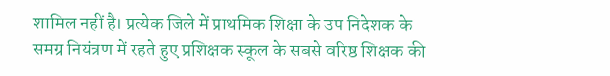शामिल नहीं है। प्रत्येक जिले में प्राथमिक शिक्षा के उप निदेशक के समग्र नियंत्रण में रहते हुए प्रशिक्षक स्कूल के सबसे वरिष्ठ शिक्षक की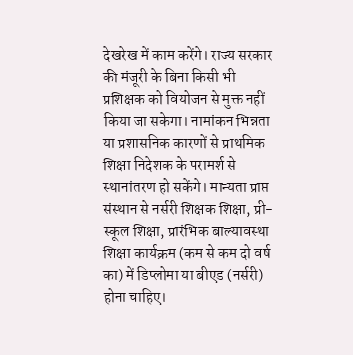देखरेख में काम करेंगे। राज्य सरकार की मंजूरी के बिना किसी भी प्रशिक्षक को वियोजन से मुक्त नहीं किया जा सकेगा। नामांकन भिन्नता या प्रशासनिक कारणों से प्राथमिक शिक्षा निदेशक के परामर्श से स्थानांतरण हो सकेंगे। मान्यता प्राप्त संस्थान से नर्सरी शिक्षक शिक्षा, प्री-स्कूल शिक्षा, प्रारंभिक बाल्यावस्था शिक्षा कार्यक्रम (कम से कम दो वर्ष का) में डिप्लोमा या बीएड (नर्सरी) होना चाहिए।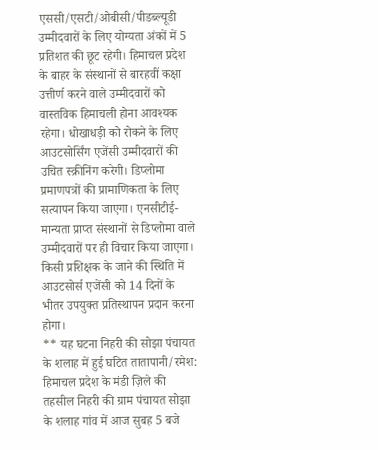एससी/एसटी/ओबीसी/पीडब्ल्यूडी उम्मीदवारों के लिए योग्यता अंकों में 5 प्रतिशत की छूट रहेगी। हिमाचल प्रदेश के बाहर के संस्थानों से बारहवीं कक्षा उत्तीर्ण करने वाले उम्मीदवारों को वास्तविक हिमाचली होना आवश्यक रहेगा। धोखाधड़ी को रोकने के लिए आउटसोर्सिंग एजेंसी उम्मीदवारों की उचित स्क्रीनिंग करेगी। डिप्लोमा प्रमाणपत्रों की प्रामाणिकता के लिए सत्यापन किया जाएगा। एनसीटीई-मान्यता प्राप्त संस्थानों से डिप्लोमा वाले उम्मीदवारों पर ही विचार किया जाएगा। किसी प्रशिक्षक के जाने की स्थिति में आउटसोर्स एजेंसी को 14 दिनों के भीतर उपयुक्त प्रतिस्थापन प्रदान करना होगा।
** यह घटना निहरी की सोझा पंचायत के शलाह में हुई घटित तातापानी/रमेश: हिमाचल प्रदेश के मंडी ज़िले की तहसील निहरी की ग्राम पंचायत सोझा के शलाह गांव में आज सुबह 5 बजे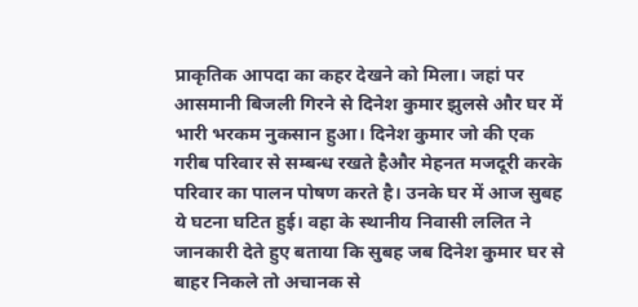प्राकृतिक आपदा का कहर देखने को मिला। जहां पर आसमानी बिजली गिरने से दिनेश कुमार झुलसे और घर में भारी भरकम नुकसान हुआ। दिनेश कुमार जो की एक गरीब परिवार से सम्बन्ध रखते हैऔर मेहनत मजदूरी करके परिवार का पालन पोषण करते है। उनके घर में आज सुबह ये घटना घटित हुई। वहा के स्थानीय निवासी ललित ने जानकारी देते हुए बताया कि सुबह जब दिनेश कुमार घर से बाहर निकले तो अचानक से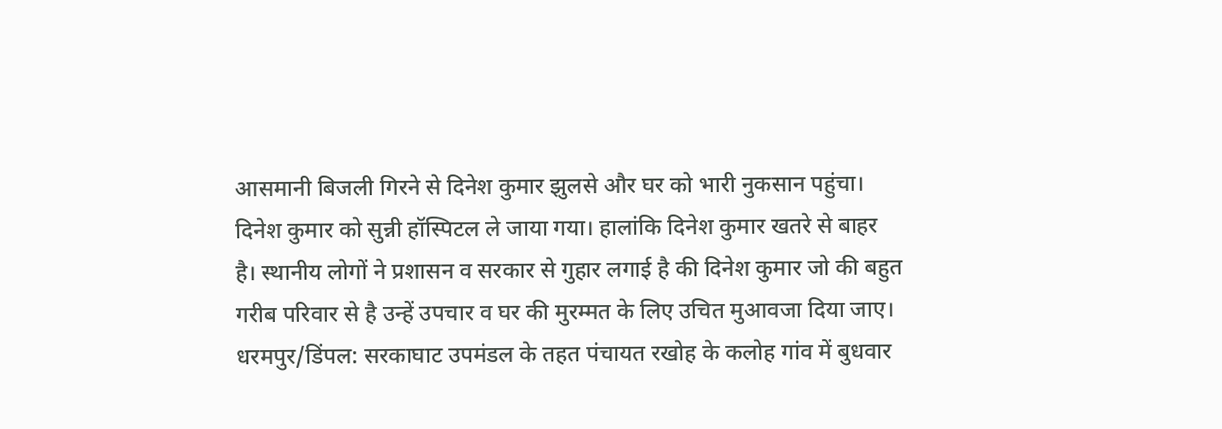आसमानी बिजली गिरने से दिनेश कुमार झुलसे और घर को भारी नुकसान पहुंचा। दिनेश कुमार को सुन्नी हॉस्पिटल ले जाया गया। हालांकि दिनेश कुमार खतरे से बाहर है। स्थानीय लोगों ने प्रशासन व सरकार से गुहार लगाई है की दिनेश कुमार जो की बहुत गरीब परिवार से है उन्हें उपचार व घर की मुरम्मत के लिए उचित मुआवजा दिया जाए।
धरमपुर/डिंपल: सरकाघाट उपमंडल के तहत पंचायत रखोह के कलोह गांव में बुधवार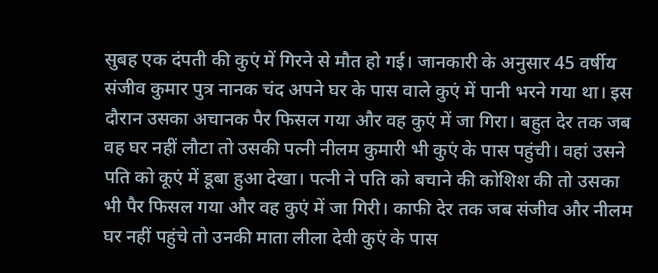सुबह एक दंपती की कुएं में गिरने से मौत हो गई। जानकारी के अनुसार 45 वर्षीय संजीव कुमार पुत्र नानक चंद अपने घर के पास वाले कुएं में पानी भरने गया था। इस दौरान उसका अचानक पैर फिसल गया और वह कुएं में जा गिरा। बहुत देर तक जब वह घर नहीं लौटा तो उसकी पत्नी नीलम कुमारी भी कुएं के पास पहुंची। वहां उसने पति को कूएं में डूबा हुआ देखा। पत्नी ने पति को बचाने की कोशिश की तो उसका भी पैर फिसल गया और वह कुएं में जा गिरी। काफी देर तक जब संजीव और नीलम घर नहीं पहुंचे तो उनकी माता लीला देवी कुएं के पास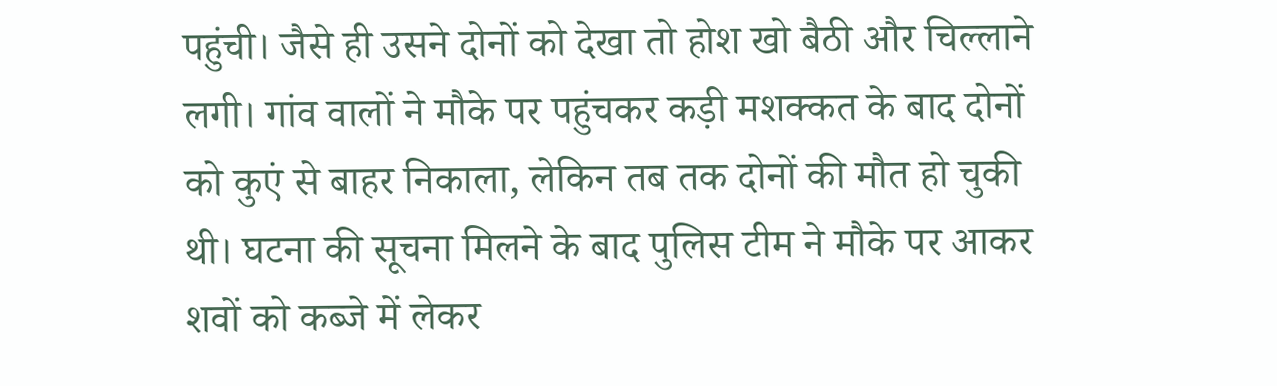पहुंची। जैसे ही उसने दोनों को देखा तो होश खो बैठी और चिल्लाने लगी। गांव वालों ने मौके पर पहुंचकर कड़ी मशक्कत के बाद दोनों को कुएं से बाहर निकाला, लेकिन तब तक दोनों की मौत हो चुकी थी। घटना की सूचना मिलने के बाद पुलिस टीम ने मौके पर आकर शवों को कब्जे में लेकर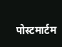पोस्टमार्टम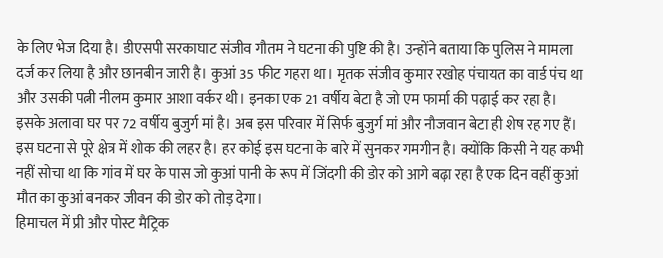के लिए भेज दिया है। डीएसपी सरकाघाट संजीव गौतम ने घटना की पुष्टि की है। उन्होंने बताया कि पुलिस ने मामला दर्ज कर लिया है और छानबीन जारी है। कुआं 35 फीट गहरा था। मृतक संजीव कुमार रखोह पंचायत का वार्ड पंच था और उसकी पत्नी नीलम कुमार आशा वर्कर थी। इनका एक 21 वर्षीय बेटा है जो एम फार्मा की पढ़ाई कर रहा है। इसके अलावा घर पर 72 वर्षीय बुजुर्ग मां है। अब इस परिवार में सिर्फ बुजुर्ग मां और नौजवान बेटा ही शेष रह गए हैं। इस घटना से पूरे क्षेत्र में शोक की लहर है। हर कोई इस घटना के बारे में सुनकर गमगीन है। क्योंकि किसी ने यह कभी नहीं सोचा था कि गांव में घर के पास जो कुआं पानी के रूप में जिंदगी की डोर को आगे बढ़ा रहा है एक दिन वहीं कुआं मौत का कुआं बनकर जीवन की डोर को तोड़ देगा।
हिमाचल में प्री और पोस्ट मैट्रिक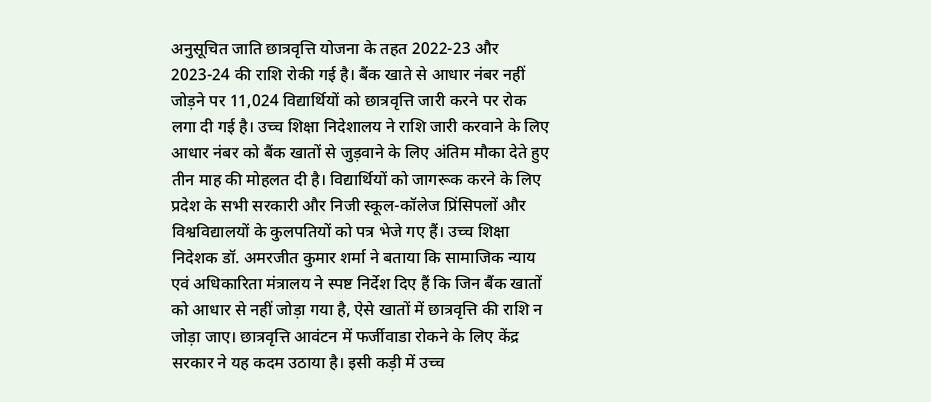अनुसूचित जाति छात्रवृत्ति योजना के तहत 2022-23 और 2023-24 की राशि रोकी गई है। बैंक खाते से आधार नंबर नहीं जोड़ने पर 11,024 विद्यार्थियों को छात्रवृत्ति जारी करने पर रोक लगा दी गई है। उच्च शिक्षा निदेशालय ने राशि जारी करवाने के लिए आधार नंबर को बैंक खातों से जुड़वाने के लिए अंतिम मौका देते हुए तीन माह की मोहलत दी है। विद्यार्थियों को जागरूक करने के लिए प्रदेश के सभी सरकारी और निजी स्कूल-कॉलेज प्रिंसिपलों और विश्वविद्यालयों के कुलपतियों को पत्र भेजे गए हैं। उच्च शिक्षा निदेशक डॉ. अमरजीत कुमार शर्मा ने बताया कि सामाजिक न्याय एवं अधिकारिता मंत्रालय ने स्पष्ट निर्देश दिए हैं कि जिन बैंक खातों को आधार से नहीं जोड़ा गया है, ऐसे खातों में छात्रवृत्ति की राशि न जोड़ा जाए। छात्रवृत्ति आवंटन में फर्जीवाडा रोकने के लिए केंद्र सरकार ने यह कदम उठाया है। इसी कड़ी में उच्च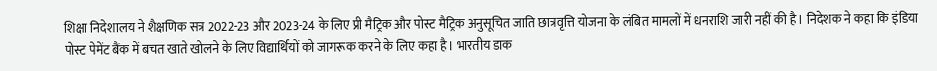शिक्षा निदेशालय ने शैक्षणिक सत्र 2022-23 और 2023-24 के लिए प्री मैट्रिक और पोस्ट मैट्रिक अनुसूचित जाति छात्रवृत्ति योजना के लंबित मामलों में धनराशि जारी नहीं की है। निदेशक ने कहा कि इंडिया पोस्ट पेमेंट बैंक में बचत खाते खोलने के लिए विद्यार्थियों को जागरूक करने के लिए कहा है। भारतीय डाक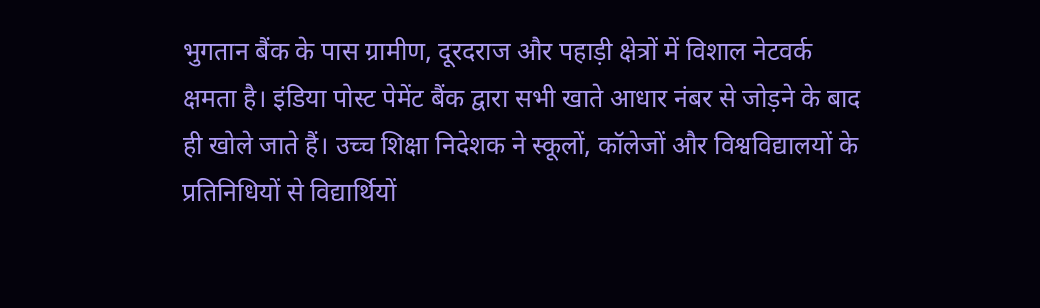भुगतान बैंक के पास ग्रामीण, दूरदराज और पहाड़ी क्षेत्रों में विशाल नेटवर्क क्षमता है। इंडिया पोस्ट पेमेंट बैंक द्वारा सभी खाते आधार नंबर से जोड़ने के बाद ही खोले जाते हैं। उच्च शिक्षा निदेशक ने स्कूलों, कॉलेजों और विश्वविद्यालयों के प्रतिनिधियों से विद्यार्थियों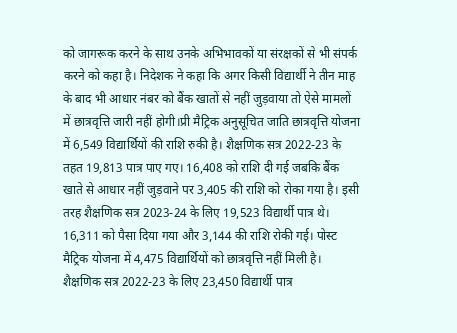को जागरूक करने के साथ उनके अभिभावकों या संरक्षकों से भी संपर्क करने को कहा है। निदेशक ने कहा कि अगर किसी विद्यार्थी ने तीन माह के बाद भी आधार नंबर को बैंक खातों से नहीं जुड़वाया तो ऐसे मामलों में छात्रवृत्ति जारी नहीं होगी।प्री मैट्रिक अनुसूचित जाति छात्रवृत्ति योजना में 6,549 विद्यार्थियों की राशि रुकी है। शैक्षणिक सत्र 2022-23 के तहत 19,813 पात्र पाए गए। 16,408 को राशि दी गई जबकि बैंक खाते से आधार नहीं जुड़वाने पर 3,405 की राशि को रोका गया है। इसी तरह शैक्षणिक सत्र 2023-24 के लिए 19,523 विद्यार्थी पात्र थे। 16,311 को पैसा दिया गया और 3,144 की राशि रोकी गई। पोस्ट मैट्रिक योजना में 4,475 विद्यार्थियों को छात्रवृत्ति नहीं मिली है। शैक्षणिक सत्र 2022-23 के लिए 23,450 विद्यार्थी पात्र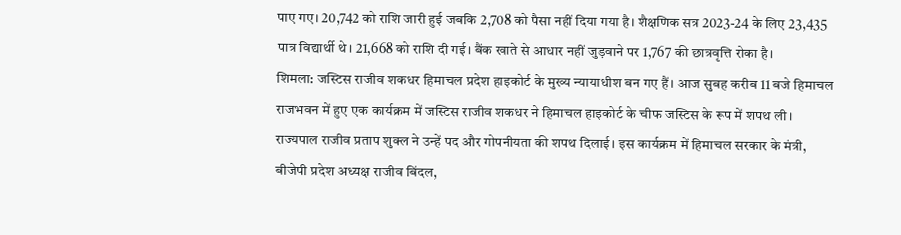पाए गए। 20,742 को राशि जारी हुई जबकि 2,708 को पैसा नहीं दिया गया है। शैक्षणिक सत्र 2023-24 के लिए 23,435 पात्र विद्यार्थी थे। 21,668 को राशि दी गई। बैंक खाते से आधार नहीं जुड़वाने पर 1,767 की छात्रवृत्ति रोका है।
शिमला: जस्टिस राजीव शकधर हिमाचल प्रदेश हाइकोर्ट के मुख्य न्यायाधीश बन गए हैं। आज सुबह करीब 11 बजे हिमाचल राजभवन में हुए एक कार्यक्रम में जस्टिस राजीव शकधर ने हिमाचल हाइकोर्ट के चीफ जस्टिस के रूप में शपथ ली। राज्यपाल राजीव प्रताप शुक्ल ने उन्हें पद और गोपनीयता की शपथ दिलाई। इस कार्यक्रम में हिमाचल सरकार के मंत्री, बीजेपी प्रदेश अध्यक्ष राजीव बिंदल,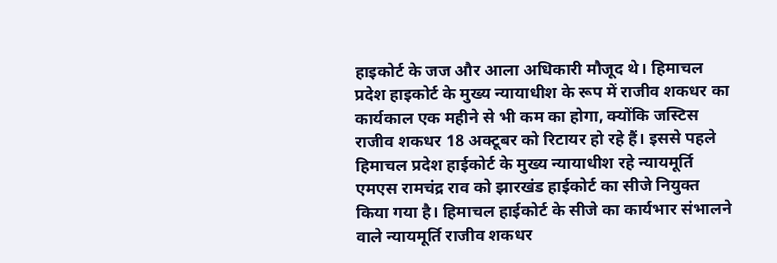हाइकोर्ट के जज और आला अधिकारी मौजूद थे। हिमाचल प्रदेश हाइकोर्ट के मुख्य न्यायाधीश के रूप में राजीव शकधर का कार्यकाल एक महीने से भी कम का होगा, क्योंकि जस्टिस राजीव शकधर 18 अक्टूबर को रिटायर हो रहे हैं। इससे पहले हिमाचल प्रदेश हाईकोर्ट के मुख्य न्यायाधीश रहे न्यायमूर्ति एमएस रामचंद्र राव को झारखंड हाईकोर्ट का सीजे नियुक्त किया गया है। हिमाचल हाईकोर्ट के सीजे का कार्यभार संभालने वाले न्यायमूर्ति राजीव शकधर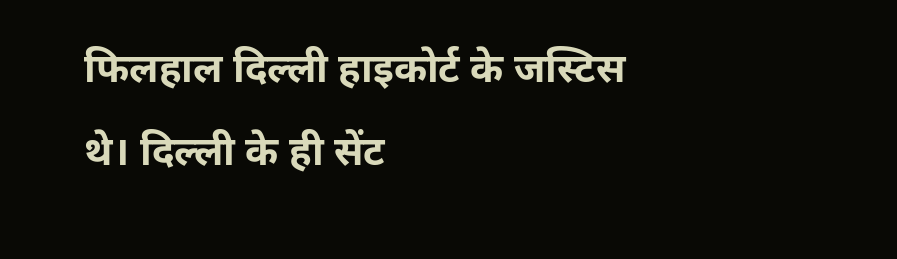फिलहाल दिल्ली हाइकोर्ट के जस्टिस थे। दिल्ली के ही सेंट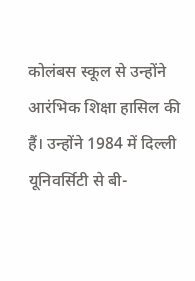कोलंबस स्कूल से उन्होंने आरंभिक शिक्षा हासिल की हैं। उन्होंने 1984 में दिल्ली यूनिवर्सिटी से बी-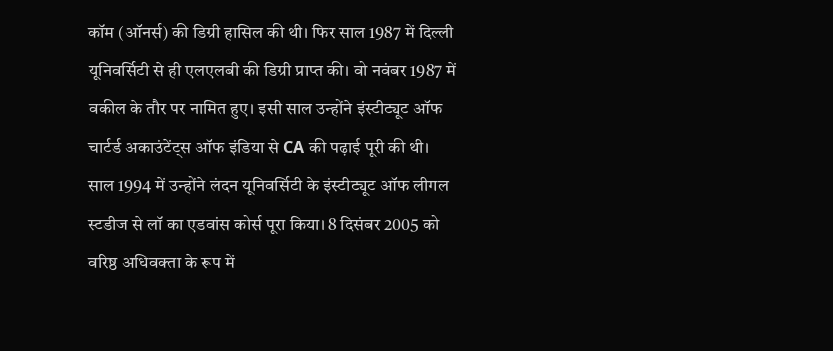कॉम (ऑनर्स) की डिग्री हासिल की थी। फिर साल 1987 में दिल्ली यूनिवर्सिटी से ही एलएलबी की डिग्री प्राप्त की। वो नवंबर 1987 में वकील के तौर पर नामित हुए। इसी साल उन्होंने इंस्टीट्यूट ऑफ चार्टर्ड अकाउंटेंट्स ऑफ इंडिया से CA की पढ़ाई पूरी की थी। साल 1994 में उन्होंने लंदन यूनिवर्सिटी के इंस्टीट्यूट ऑफ लीगल स्टडीज से लॉ का एडवांस कोर्स पूरा किया। 8 दिसंबर 2005 को वरिष्ठ अधिवक्ता के रूप में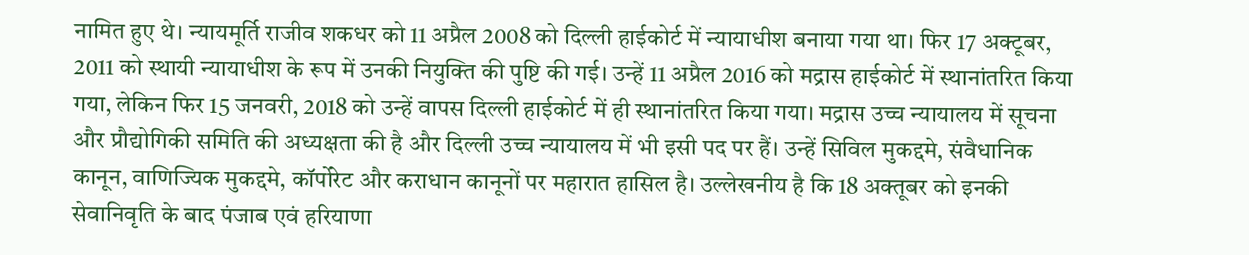नामित हुए थे। न्यायमूर्ति राजीव शकधर को 11 अप्रैल 2008 को दिल्ली हाईकोर्ट में न्यायाधीश बनाया गया था। फिर 17 अक्टूबर, 2011 को स्थायी न्यायाधीश के रूप में उनकी नियुक्ति की पुष्टि की गई। उन्हें 11 अप्रैल 2016 को मद्रास हाईकोर्ट में स्थानांतरित किया गया, लेकिन फिर 15 जनवरी, 2018 को उन्हें वापस दिल्ली हाईकोर्ट में ही स्थानांतरित किया गया। मद्रास उच्च न्यायालय में सूचना और प्रौद्योगिकी समिति की अध्यक्षता की है और दिल्ली उच्च न्यायालय में भी इसी पद पर हैं। उन्हें सिविल मुकद्दमे, संवैधानिक कानून, वाणिज्यिक मुकद्दमे, कॉर्पोरेट और कराधान कानूनों पर महारात हासिल है। उल्लेखनीय है कि 18 अक्तूबर को इनकी सेवानिवृति के बाद पंजाब एवं हरियाणा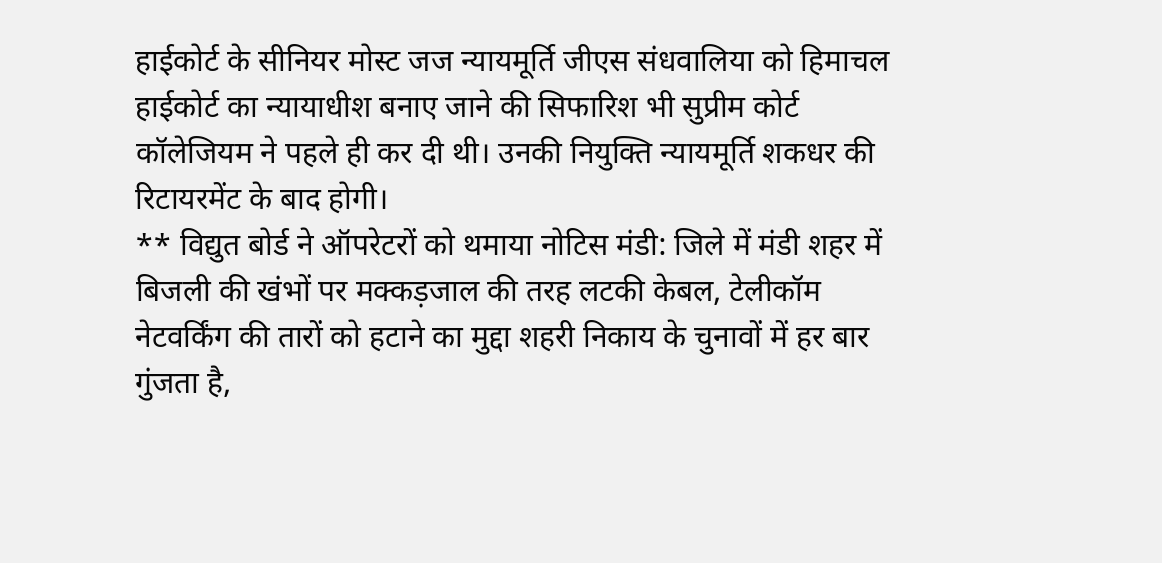हाईकोर्ट के सीनियर मोस्ट जज न्यायमूर्ति जीएस संधवालिया को हिमाचल हाईकोर्ट का न्यायाधीश बनाए जाने की सिफारिश भी सुप्रीम कोर्ट कॉलेजियम ने पहले ही कर दी थी। उनकी नियुक्ति न्यायमूर्ति शकधर की रिटायरमेंट के बाद होगी।
** विद्युत बोर्ड ने ऑपरेटरों को थमाया नोटिस मंडी: जिले में मंडी शहर में बिजली की खंभों पर मक्कड़जाल की तरह लटकी केबल, टेलीकॉम नेटवर्किंग की तारों को हटाने का मुद्दा शहरी निकाय के चुनावों में हर बार गुंजता है,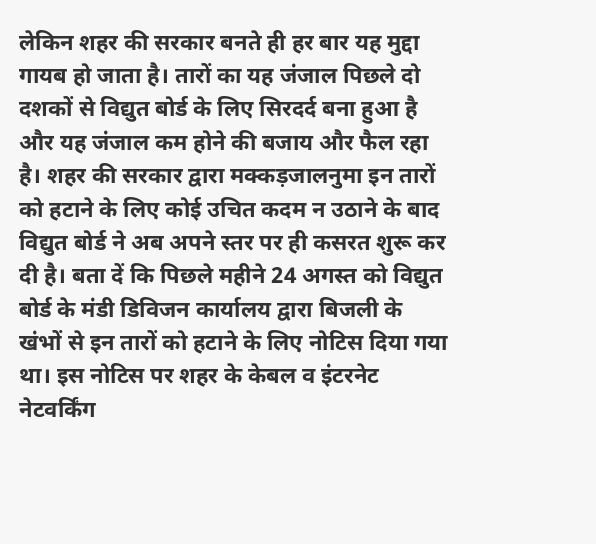लेकिन शहर की सरकार बनते ही हर बार यह मुद्दा गायब हो जाता है। तारों का यह जंजाल पिछले दो दशकों से विद्युत बोर्ड के लिए सिरदर्द बना हुआ है और यह जंजाल कम होने की बजाय और फैल रहा है। शहर की सरकार द्वारा मक्कड़जालनुमा इन तारों को हटाने के लिए कोई उचित कदम न उठाने के बाद विद्युत बोर्ड ने अब अपने स्तर पर ही कसरत शुरू कर दी है। बता दें कि पिछले महीने 24 अगस्त को विद्युत बोर्ड के मंडी डिविजन कार्यालय द्वारा बिजली के खंभों से इन तारों को हटाने के लिए नोटिस दिया गया था। इस नोटिस पर शहर के केबल व इंटरनेट नेटवर्किंग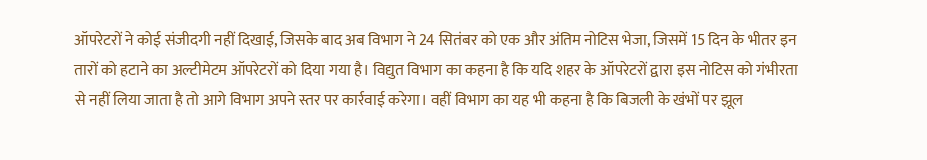ऑपरेटरों ने कोई संजीदगी नहीं दिखाई, जिसके बाद अब विभाग ने 24 सितंबर को एक और अंतिम नोटिस भेजा, जिसमें 15 दिन के भीतर इन तारों को हटाने का अल्टीमेटम ऑपरेटरों को दिया गया है। विद्युत विभाग का कहना है कि यदि शहर के ऑपरेटरों द्वारा इस नोटिस को गंभीरता से नहीं लिया जाता है तो आगे विभाग अपने स्तर पर कार्रवाई करेगा। वहीं विभाग का यह भी कहना है कि बिजली के खंभों पर झूल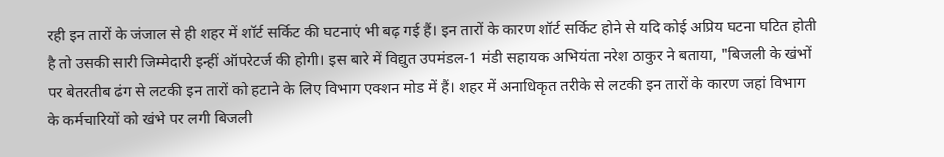रही इन तारों के जंजाल से ही शहर में शॉर्ट सर्किट की घटनाएं भी बढ़ गई हैं। इन तारों के कारण शॉर्ट सर्किट होने से यदि कोई अप्रिय घटना घटित होती है तो उसकी सारी जिम्मेदारी इन्हीं ऑपरेटर्ज की होगी। इस बारे में विद्युत उपमंडल-1 मंडी सहायक अभियंता नरेश ठाकुर ने बताया, "बिजली के खंभों पर बेतरतीब ढंग से लटकी इन तारों को हटाने के लिए विभाग एक्शन मोड में हैं। शहर में अनाधिकृत तरीके से लटकी इन तारों के कारण जहां विभाग के कर्मचारियों को खंभे पर लगी बिजली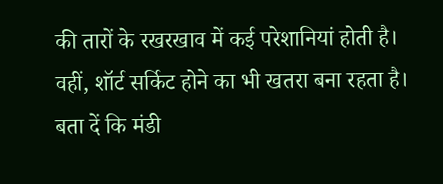की तारों के रखरखाव में कई परेशानियां होती है। वहीं, शॉर्ट सर्किट होने का भी खतरा बना रहता है। बता दें कि मंडी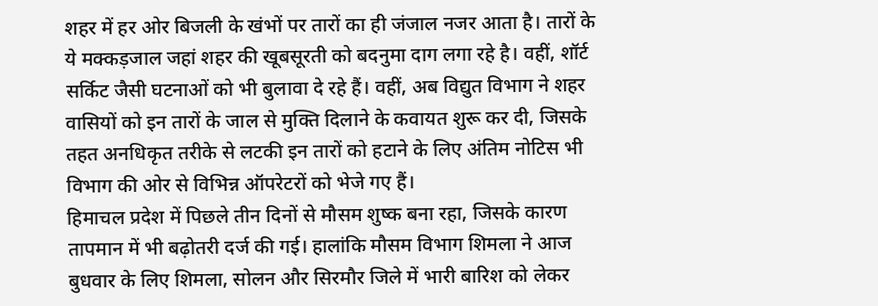शहर में हर ओर बिजली के खंभों पर तारों का ही जंजाल नजर आता है। तारों के ये मक्कड़जाल जहां शहर की खूबसूरती को बदनुमा दाग लगा रहे है। वहीं, शॉर्ट सर्किट जैसी घटनाओं को भी बुलावा दे रहे हैं। वहीं, अब विद्युत विभाग ने शहर वासियों को इन तारों के जाल से मुक्ति दिलाने के कवायत शुरू कर दी, जिसके तहत अनधिकृत तरीके से लटकी इन तारों को हटाने के लिए अंतिम नोटिस भी विभाग की ओर से विभिन्न ऑपरेटरों को भेजे गए हैं।
हिमाचल प्रदेश में पिछले तीन दिनों से मौसम शुष्क बना रहा, जिसके कारण तापमान में भी बढ़ोतरी दर्ज की गई। हालांकि मौसम विभाग शिमला ने आज बुधवार के लिए शिमला, सोलन और सिरमौर जिले में भारी बारिश को लेकर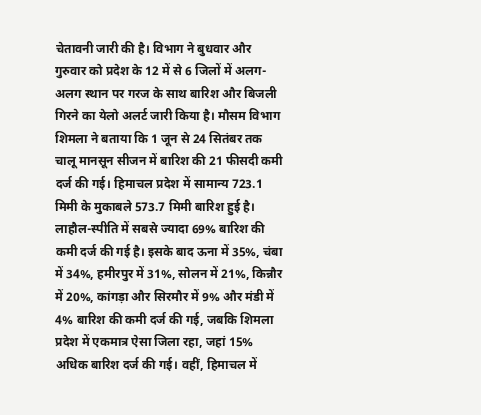चेतावनी जारी की है। विभाग ने बुधवार और गुरुवार को प्रदेश के 12 में से 6 जिलों में अलग-अलग स्थान पर गरज के साथ बारिश और बिजली गिरने का येलो अलर्ट जारी किया है। मौसम विभाग शिमला ने बताया कि 1 जून से 24 सितंबर तक चालू मानसून सीजन में बारिश की 21 फीसदी कमी दर्ज की गई। हिमाचल प्रदेश में सामान्य 723.1 मिमी के मुकाबले 573.7 मिमी बारिश हुई है। लाहौल-स्पीति में सबसे ज्यादा 69% बारिश की कमी दर्ज की गई है। इसके बाद ऊना में 35%, चंबा में 34%, हमीरपुर में 31%, सोलन में 21%, किन्नौर में 20%, कांगड़ा और सिरमौर में 9% और मंडी में 4% बारिश की कमी दर्ज की गई, जबकि शिमला प्रदेश में एकमात्र ऐसा जिला रहा, जहां 15% अधिक बारिश दर्ज की गई। वहीं, हिमाचल में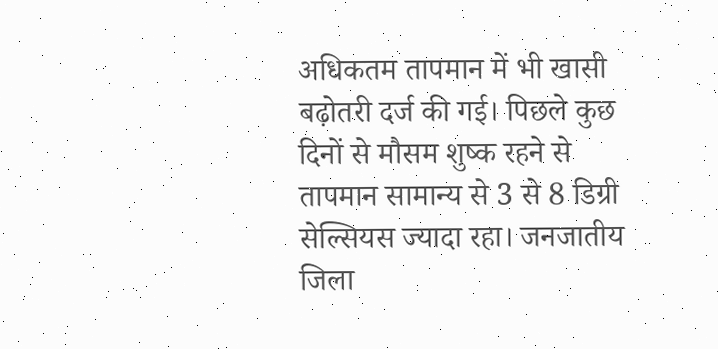अधिकतम तापमान में भी खासी बढ़ोतरी दर्ज की गई। पिछले कुछ दिनों से मौसम शुष्क रहने से तापमान सामान्य से 3 से 8 डिग्री सेल्सियस ज्यादा रहा। जनजातीय जिला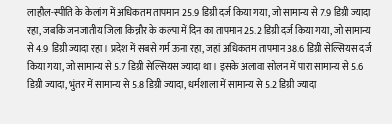लाहौल-स्पीति के केलांग में अधिकतम तापमान 25.9 डिग्री दर्ज किया गया, जो सामान्य से 7.9 डिग्री ज्यादा रहा, जबकि जनजातीय जिला किन्नौर के कल्पा में दिन का तापमान 25.2 डिग्री दर्ज किया गया, जो सामान्य से 4.9 डिग्री ज्यादा रहा। प्रदेश में सबसे गर्म ऊना रहा, जहां अधिकतम तापमान 38.6 डिग्री सेल्सियस दर्ज किया गया, जो सामान्य से 5.7 डिग्री सेल्सियस ज्यादा था। इसके अलावा सोलन में पारा सामान्य से 5.6 डिग्री ज्यादा, भुंतर में सामान्य से 5.8 डिग्री ज्यादा, धर्मशाला में सामान्य से 5.2 डिग्री ज्यादा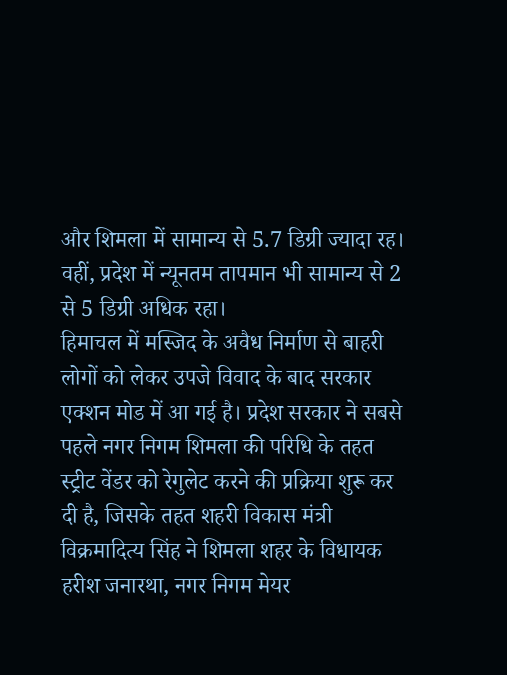और शिमला में सामान्य से 5.7 डिग्री ज्यादा रह। वहीं, प्रदेश में न्यूनतम तापमान भी सामान्य से 2 से 5 डिग्री अधिक रहा।
हिमाचल में मस्जिद के अवैध निर्माण से बाहरी लोगों को लेकर उपजे विवाद के बाद सरकार एक्शन मोड में आ गई है। प्रदेश सरकार ने सबसे पहले नगर निगम शिमला की परिधि के तहत स्ट्रीट वेंडर को रेगुलेट करने की प्रक्रिया शुरू कर दी है, जिसके तहत शहरी विकास मंत्री विक्रमादित्य सिंह ने शिमला शहर के विधायक हरीश जनारथा, नगर निगम मेयर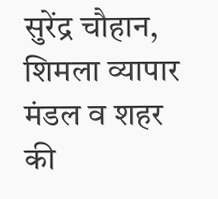सुरेंद्र चौहान, शिमला व्यापार मंडल व शहर की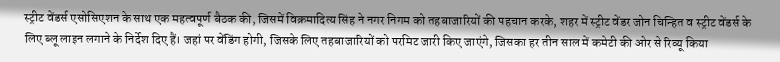स्ट्रीट वेंडर्स एसोसिएशन के साथ एक महत्वपूर्ण बैठक की, जिसमें विक्रमादित्य सिंह ने नगर निगम को तहबाजारियों की पहचान करके, शहर में स्ट्रीट वेंडर जोन चिन्हित व स्ट्रीट वेंडर्स के लिए ब्लू लाइन लगाने के निर्देश दिए हैं। जहां पर वेंडिंग होगी, जिसके लिए तहबाजारियों को परमिट जारी किए जाएंगे, जिसका हर तीन साल में कमेटी की ओर से रिव्यू किया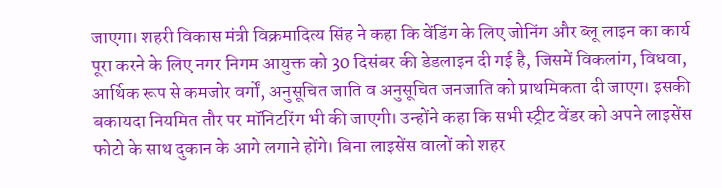जाएगा। शहरी विकास मंत्री विक्रमादित्य सिंह ने कहा कि वेंडिंग के लिए जोनिंग और ब्लू लाइन का कार्य पूरा करने के लिए नगर निगम आयुक्त को 30 दिसंबर की डेडलाइन दी गई है, जिसमें विकलांग, विधवा, आर्थिक रूप से कमजोर वर्गों, अनुसूचित जाति व अनुसूचित जनजाति को प्राथमिकता दी जाएग। इसकी बकायदा नियमित तौर पर मॉनिटरिंग भी की जाएगी। उन्होंने कहा कि सभी स्ट्रीट वेंडर को अपने लाइसेंस फोटो के साथ दुकान के आगे लगाने होंगे। बिना लाइसेंस वालों को शहर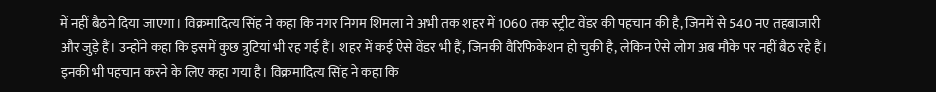में नहीं बैठने दिया जाएगा। विक्रमादित्य सिंह ने कहा कि नगर निगम शिमला ने अभी तक शहर में 1060 तक स्ट्रीट वेंडर की पहचान की है, जिनमें से 540 नए तहबाजारी और जुड़े हैं। उन्होंने कहा कि इसमें कुछ त्रुटियां भी रह गई हैं। शहर में कई ऐसे वेंडर भी हैं, जिनकी वैरिफिकेशन हो चुकी है, लेकिन ऐसे लोग अब मौके पर नहीं बैठ रहे हैं। इनकी भी पहचान करने के लिए कहा गया है। विक्रमादित्य सिंह ने कहा कि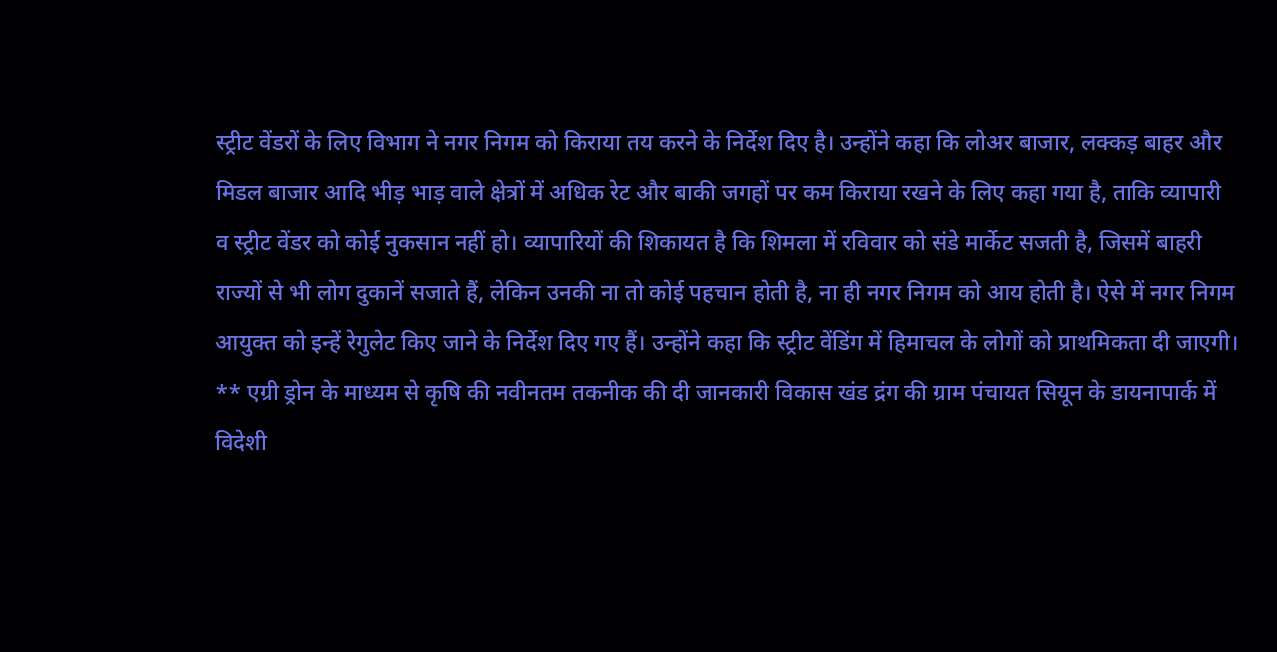स्ट्रीट वेंडरों के लिए विभाग ने नगर निगम को किराया तय करने के निर्देश दिए है। उन्होंने कहा कि लोअर बाजार, लक्कड़ बाहर और मिडल बाजार आदि भीड़ भाड़ वाले क्षेत्रों में अधिक रेट और बाकी जगहों पर कम किराया रखने के लिए कहा गया है, ताकि व्यापारी व स्ट्रीट वेंडर को कोई नुकसान नहीं हो। व्यापारियों की शिकायत है कि शिमला में रविवार को संडे मार्केट सजती है, जिसमें बाहरी राज्यों से भी लोग दुकानें सजाते हैं, लेकिन उनकी ना तो कोई पहचान होती है, ना ही नगर निगम को आय होती है। ऐसे में नगर निगम आयुक्त को इन्हें रेगुलेट किए जाने के निर्देश दिए गए हैं। उन्होंने कहा कि स्ट्रीट वेंडिंग में हिमाचल के लोगों को प्राथमिकता दी जाएगी।
** एग्री ड्रोन के माध्यम से कृषि की नवीनतम तकनीक की दी जानकारी विकास खंड द्रंग की ग्राम पंचायत सियून के डायनापार्क में विदेशी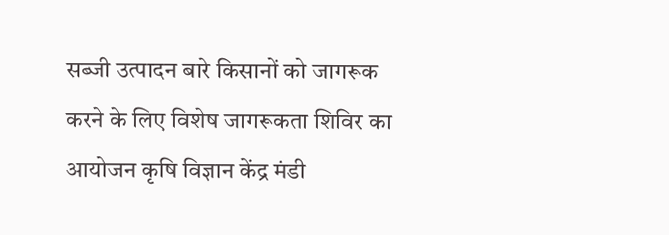सब्जी उत्पादन बारे किसानों को जागरूक करने के लिए विशेष जागरूकता शिविर का आयोजन कृषि विज्ञान केंद्र मंडी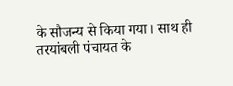के सौजन्य से किया गया। साथ ही तरयांबली पंचायत के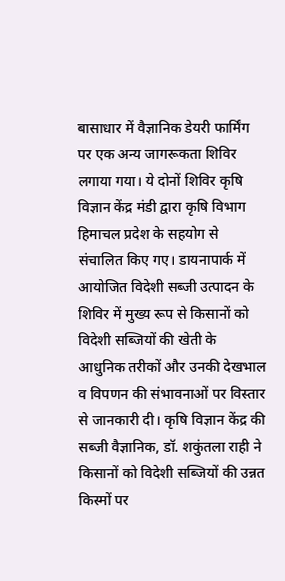बासाधार में वैज्ञानिक डेयरी फार्मिंग पर एक अन्य जागरूकता शिविर लगाया गया। ये दोनों शिविर कृषि विज्ञान केंद्र मंडी द्वारा कृषि विभाग हिमाचल प्रदेश के सहयोग से संचालित किए गए। डायनापार्क में आयोजित विदेशी सब्जी उत्पादन के शिविर में मुख्य रूप से किसानों को विदेशी सब्जियों की खेती के आधुनिक तरीकों और उनकी देखभाल व विपणन की संभावनाओं पर विस्तार से जानकारी दी। कृषि विज्ञान केंद्र की सब्जी वैज्ञानिक, डॉ. शकुंतला राही ने किसानों को विदेशी सब्जियों की उन्नत किस्मों पर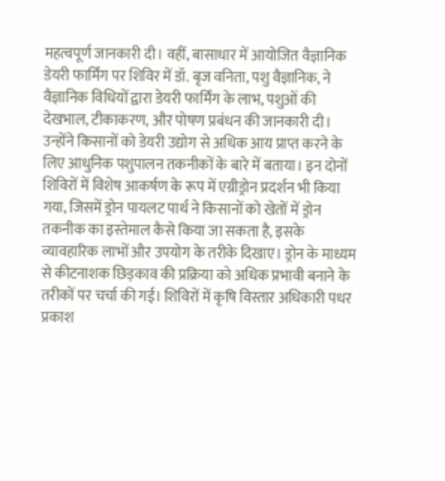महत्वपूर्ण जानकारी दी। वहीं, बासाधार में आयोजित वैज्ञानिक डेयरी फार्मिंग पर शिविर में डॉ. बृज वनिता, पशु वैज्ञानिक, ने वैज्ञानिक विधियों द्वारा डेयरी फार्मिंग के लाभ, पशुओं की देखभाल, टीकाकरण, और पोषण प्रबंधन की जानकारी दी। उन्होंने किसानों को डेयरी उद्योग से अधिक आय प्राप्त करने के लिए आधुनिक पशुपालन तकनीकों के बारे में बताया। इन दोनों शिविरों में विशेष आकर्षण के रूप में एग्रीड्रोन प्रदर्शन भी किया गया, जिसमें ड्रोन पायलट पार्थ ने किसानों को खेतों में ड्रोन तकनीक का इस्तेमाल कैसे किया जा सकता है, इसके व्यावहारिक लाभों और उपयोग के तरीके दिखाए। ड्रोन के माध्यम से कीटनाशक छिड़काव की प्रक्रिया को अधिक प्रभावी बनाने के तरीकों पर चर्चा की गई। शिविरों में कृषि विस्तार अधिकारी पधर प्रकाश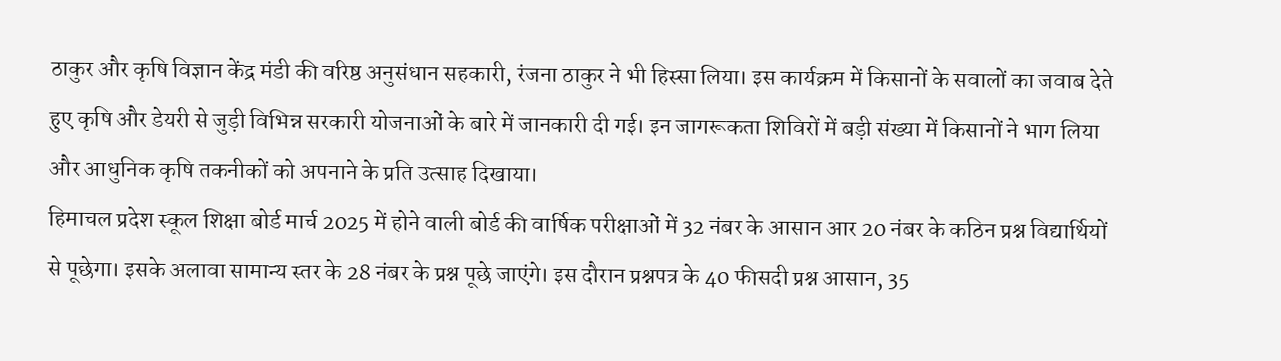ठाकुर और कृषि विज्ञान केंद्र मंडी की वरिष्ठ अनुसंधान सहकारी, रंजना ठाकुर ने भी हिस्सा लिया। इस कार्यक्रम में किसानों के सवालों का जवाब देते हुए कृषि और डेयरी से जुड़ी विभिन्न सरकारी योजनाओं के बारे में जानकारी दी गई। इन जागरूकता शिविरों में बड़ी संख्या में किसानों ने भाग लिया और आधुनिक कृषि तकनीकों को अपनाने के प्रति उत्साह दिखाया।
हिमाचल प्रदेश स्कूल शिक्षा बोर्ड मार्च 2025 में होने वाली बोर्ड की वार्षिक परीक्षाओं में 32 नंबर के आसान आर 20 नंबर के कठिन प्रश्न विद्यार्थियों से पूछेगा। इसके अलावा सामान्य स्तर के 28 नंबर के प्रश्न पूछे जाएंगे। इस दौरान प्रश्नपत्र के 40 फीसदी प्रश्न आसान, 35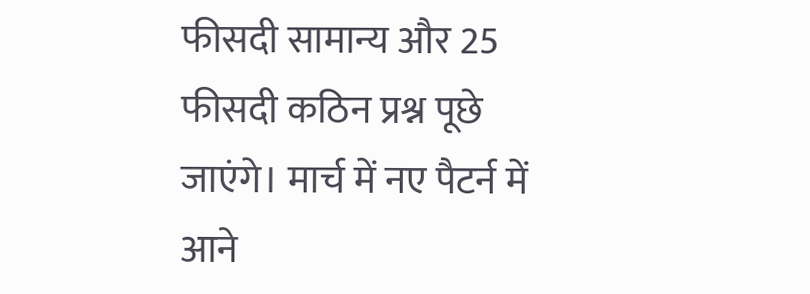फीसदी सामान्य और 25 फीसदी कठिन प्रश्न पूछे जाएंगे। मार्च में नए पैटर्न में आने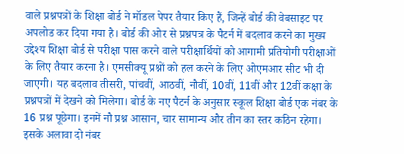वाले प्रश्नपत्रों के शिक्षा बोर्ड ने मॉडल पेपर तैयार किए हैं, जिन्हें बोर्ड की वेबसाइट पर अपलोड कर दिया गया है। बोर्ड की ओर से प्रश्नपत्र के पैटर्न में बदलाव करने का मुख्य उद्देश्य शिक्षा बोर्ड से परीक्षा पास करने वाले परीक्षार्थियों को आगामी प्रतियोगी परीक्षाओं के लिए तैयार करना है। एमसीक्यू प्रश्नों को हल करने के लिए ओएमआर सीट भी दी जाएगी। यह बदलाव तीसरी, पांचवीं, आठवीं, नौवीं, 10वीं, 11वीं और 12वीं कक्षा के प्रश्नपत्रों में देखने को मिलेगा। बोर्ड के नए पैटर्न के अनुसार स्कूल शिक्षा बोर्ड एक नंबर के 16 प्रश्न पूछेगा। इनमें नौ प्रश्न आसान, चार सामान्य और तीन का स्तर कठिन रहेगा। इसके अलावा दो नंबर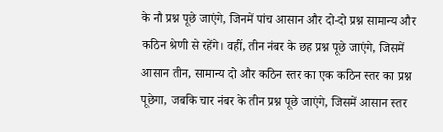के नौ प्रश्न पूछे जाएंगे, जिनमें पांच आसान और दो-दो प्रश्न सामान्य और कठिन श्रेणी से रहेंगे। वहीं, तीन नंबर के छह प्रश्न पूछे जाएंगे, जिसमें आसान तीन, सामान्य दो और कठिन स्तर का एक कठिन स्तर का प्रश्न पूछेगा, जबकि चार नंबर के तीन प्रश्न पूछे जाएंगे, जिसमें आसान स्तर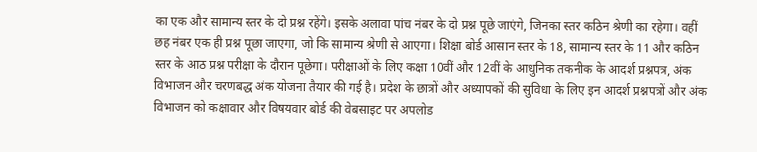का एक और सामान्य स्तर के दो प्रश्न रहेंगे। इसके अलावा पांच नंबर के दो प्रश्न पूछे जाएंगे, जिनका स्तर कठिन श्रेणी का रहेगा। वहीं छह नंबर एक ही प्रश्न पूछा जाएगा, जो कि सामान्य श्रेणी से आएगा। शिक्षा बोर्ड आसान स्तर के 18, सामान्य स्तर के 11 और कठिन स्तर के आठ प्रश्न परीक्षा के दौरान पूछेगा। परीक्षाओं के लिए कक्षा 10वीं और 12वीं के आधुनिक तकनीक के आदर्श प्रश्नपत्र, अंक विभाजन और चरणबद्ध अंक योजना तैयार की गई है। प्रदेश के छात्रों और अध्यापकों की सुविधा के लिए इन आदर्श प्रश्नपत्रों और अंक विभाजन को कक्षावार और विषयवार बोर्ड की वेबसाइट पर अपलोड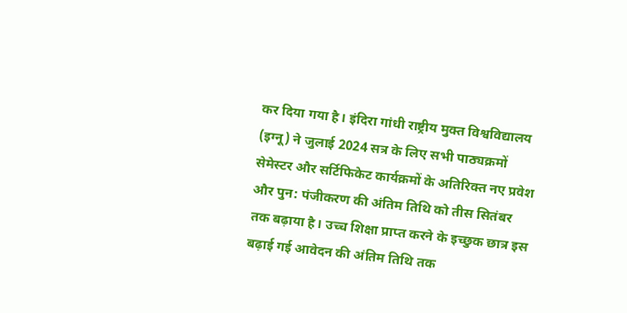कर दिया गया है। इंदिरा गांधी राष्ट्रीय मुक्त विश्वविद्यालय (इग्नू) ने जुलाई 2024 सत्र के लिए सभी पाठ्यक्रमों सेमेस्टर और सर्टिफिकेट कार्यक्रमों के अतिरिक्त नए प्रवेश और पुन: पंजीकरण की अंतिम तिथि को तीस सितंबर तक बढ़ाया है। उच्च शिक्षा प्राप्त करने के इच्छुक छात्र इस बढ़ाई गई आवेदन की अंतिम तिथि तक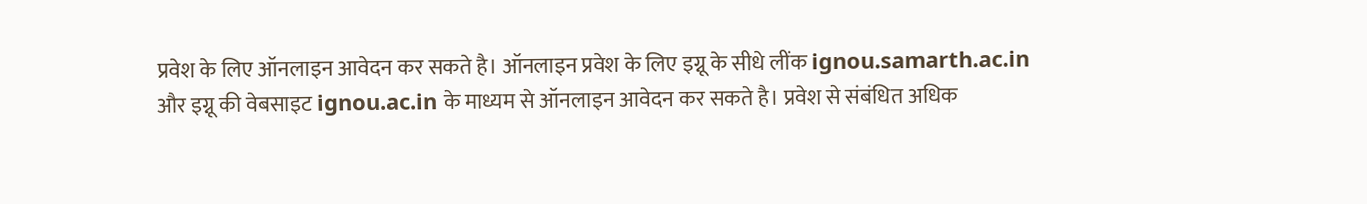प्रवेश के लिए ऑनलाइन आवेदन कर सकते है। ऑनलाइन प्रवेश के लिए इग्नू के सीधे लींक ignou.samarth.ac.in और इग्नू की वेबसाइट ignou.ac.in के माध्यम से ऑनलाइन आवेदन कर सकते है। प्रवेश से संबंधित अधिक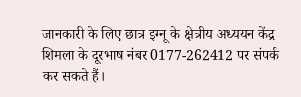जानकारी के लिए छात्र इग्नू के क्षेत्रीय अध्ययन केंद्र शिमला के दूरभाष नंबर 0177-262412 पर संपर्क कर सकते हैं।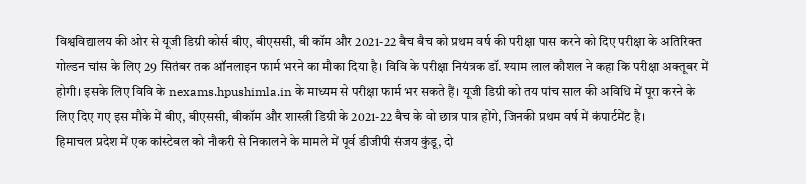विश्वविद्यालय की ओर से यूजी डिग्री कोर्स बीए, बीएससी, बी कॉम और 2021-22 बैच बैच को प्रथम वर्ष की परीक्षा पास करने को दिए परीक्षा के अतिरिक्त गोल्डन चांस के लिए 29 सितंबर तक ऑनलाइन फार्म भरने का मौका दिया है। विवि के परीक्षा नियंत्रक डॉ. श्याम लाल कौशल ने कहा कि परीक्षा अक्तूबर में होगी। इसके लिए विवि के nexams.hpushimla.in के माध्यम से परीक्षा फार्म भर सकते हैं। यूजी डिग्री को तय पांच साल की अविधि में पूरा करने के लिए दिए गए इस मौके में बीए, बीएससी, बीकॉम और शास्त्री डिग्री के 2021-22 बैच के वो छात्र पात्र होंगे, जिनकी प्रथम वर्ष में कंपार्टमेंट है।
हिमाचल प्रदेश में एक कांस्टेबल को नौकरी से निकालने के मामले में पूर्व डीजीपी संजय कुंडू, दो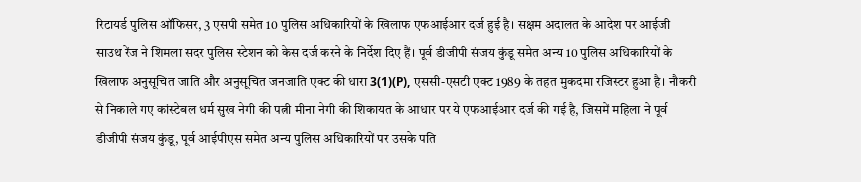रिटायर्ड पुलिस ऑफिसर, 3 एसपी समेत 10 पुलिस अधिकारियों के खिलाफ एफआईआर दर्ज हुई है। सक्षम अदालत के आदेश पर आईजी साउथ रेंज ने शिमला सदर पुलिस स्टेशन को केस दर्ज करने के निर्देश दिए हैं। पूर्व डीजीपी संजय कुंडू समेत अन्य 10 पुलिस अधिकारियों के खिलाफ अनुसूचित जाति और अनुसूचित जनजाति एक्ट की धारा 3(1)(P), एससी-एसटी एक्ट 1989 के तहत मुकदमा रजिस्टर हुआ है। नौकरी से निकाले गए कांस्टेबल धर्म सुख नेगी की पत्नी मीना नेगी की शिकायत के आधार पर ये एफआईआर दर्ज की गई है, जिसमें महिला ने पूर्व डीजीपी संजय कुंडू, पूर्व आईपीएस समेत अन्य पुलिस अधिकारियों पर उसके पति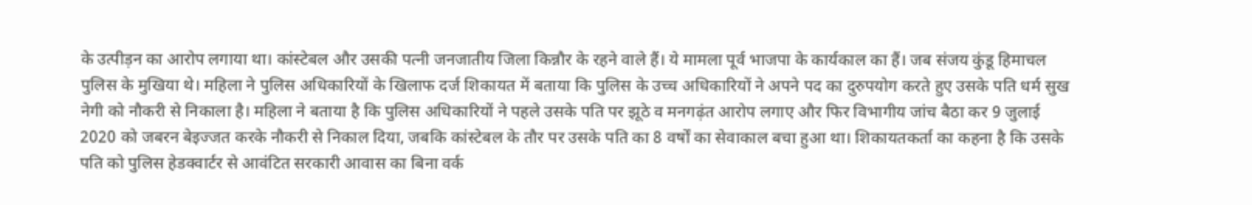के उत्पीड़न का आरोप लगाया था। कांस्टेबल और उसकी पत्नी जनजातीय जिला किन्नौर के रहने वाले हैं। ये मामला पूर्व भाजपा के कार्यकाल का हैं। जब संजय कुंडू हिमाचल पुलिस के मुखिया थे। महिला ने पुलिस अधिकारियों के खिलाफ दर्ज शिकायत में बताया कि पुलिस के उच्च अधिकारियों ने अपने पद का दुरुपयोग करते हुए उसके पति धर्म सुख नेगी को नौकरी से निकाला है। महिला ने बताया है कि पुलिस अधिकारियों ने पहले उसके पति पर झूठे व मनगढ़ंत आरोप लगाए और फिर विभागीय जांच बैठा कर 9 जुलाई 2020 को जबरन बेइज्जत करके नौकरी से निकाल दिया, जबकि कांस्टेबल के तौर पर उसके पति का 8 वर्षों का सेवाकाल बचा हुआ था। शिकायतकर्ता का कहना है कि उसके पति को पुलिस हेडक्वार्टर से आवंटित सरकारी आवास का बिना वर्क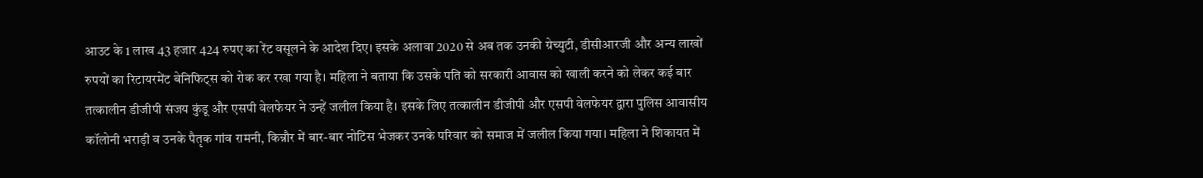आउट के 1 लाख 43 हजार 424 रुपए का रेंट वसूलने के आदेश दिए। इसके अलावा 2020 से अब तक उनकी ग्रेच्युटी, डीसीआरजी और अन्य लाखों रुपयों का रिटायरमेंट बेनिफिट्स को रोक कर रखा गया है। महिला ने बताया कि उसके पति को सरकारी आवास को खाली करने को लेकर कई बार तत्कालीन डीजीपी संजय कुंडू और एसपी वेलफेयर ने उन्हें जलील किया है। इसके लिए तत्कालीन डीजीपी और एसपी वेलफेयर द्वारा पुलिस आवासीय कॉलोनी भराड़ी व उनके पैतृक गांव रामनी, किन्नौर में बार-बार नोटिस भेजकर उनके परिवार को समाज में जलील किया गया। महिला ने शिकायत में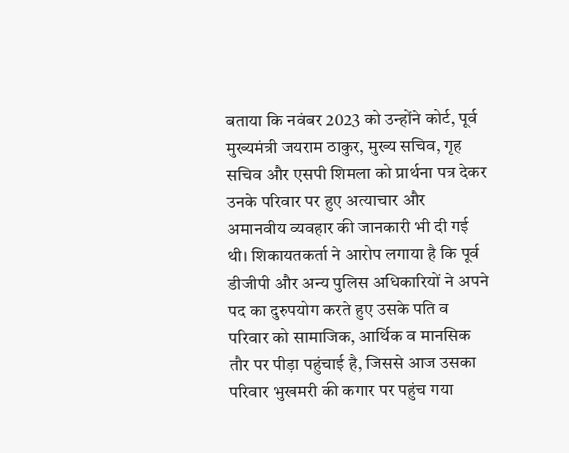बताया कि नवंबर 2023 को उन्होंने कोर्ट, पूर्व मुख्यमंत्री जयराम ठाकुर, मुख्य सचिव, गृह सचिव और एसपी शिमला को प्रार्थना पत्र देकर उनके परिवार पर हुए अत्याचार और अमानवीय व्यवहार की जानकारी भी दी गई थी। शिकायतकर्ता ने आरोप लगाया है कि पूर्व डीजीपी और अन्य पुलिस अधिकारियों ने अपने पद का दुरुपयोग करते हुए उसके पति व परिवार को सामाजिक, आर्थिक व मानसिक तौर पर पीड़ा पहुंचाई है, जिससे आज उसका परिवार भुखमरी की कगार पर पहुंच गया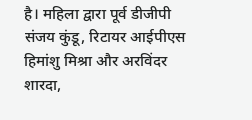है। महिला द्वारा पूर्व डीजीपी संजय कुंडू, रिटायर आईपीएस हिमांशु मिश्रा और अरविंदर शारदा,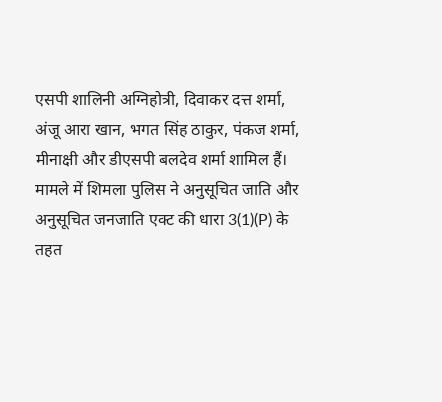एसपी शालिनी अग्निहोत्री, दिवाकर दत्त शर्मा, अंजू आरा खान, भगत सिंह ठाकुर, पंकज शर्मा, मीनाक्षी और डीएसपी बलदेव शर्मा शामिल हैं। मामले में शिमला पुलिस ने अनुसूचित जाति और अनुसूचित जनजाति एक्ट की धारा 3(1)(P) के तहत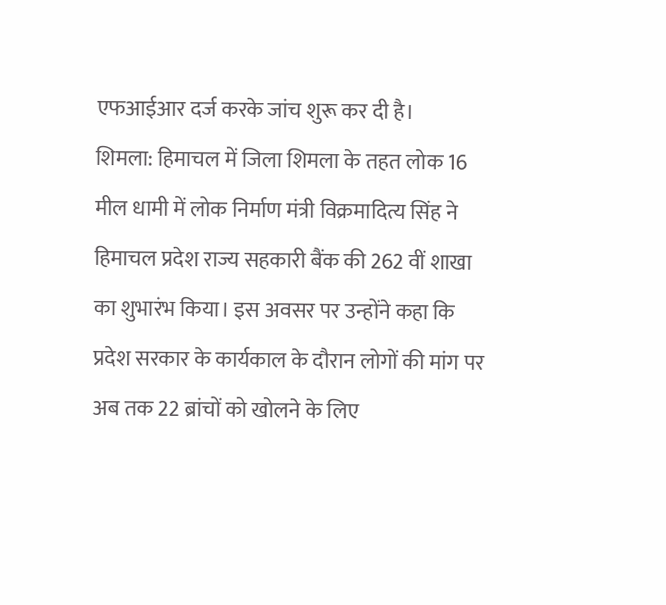एफआईआर दर्ज करके जांच शुरू कर दी है।
शिमला: हिमाचल में जिला शिमला के तहत लोक 16 मील धामी में लोक निर्माण मंत्री विक्रमादित्य सिंह ने हिमाचल प्रदेश राज्य सहकारी बैंक की 262 वीं शाखा का शुभारंभ किया। इस अवसर पर उन्होंने कहा कि प्रदेश सरकार के कार्यकाल के दौरान लोगों की मांग पर अब तक 22 ब्रांचों को खोलने के लिए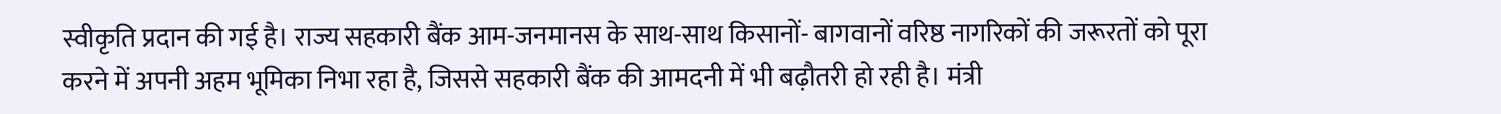स्वीकृति प्रदान की गई है। राज्य सहकारी बैंक आम-जनमानस के साथ-साथ किसानों- बागवानों वरिष्ठ नागरिकों की जरूरतों को पूरा करने में अपनी अहम भूमिका निभा रहा है, जिससे सहकारी बैंक की आमदनी में भी बढ़ौतरी हो रही है। मंत्री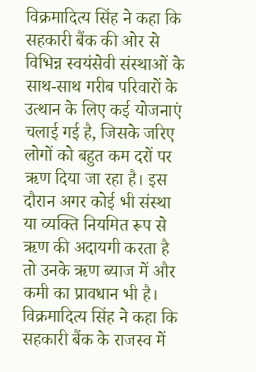विक्रमादित्य सिंह ने कहा कि सहकारी बैंक की ओर से विभिन्न स्वयंसेवी संस्थाओं के साथ-साथ गरीब परिवारों के उत्थान के लिए कई योजनाएं चलाई गई है, जिसके जरिए लोगों को बहुत कम दरों पर ऋण दिया जा रहा है। इस दौरान अगर कोई भी संस्था या व्यक्ति नियमित रूप से ऋण की अदायगी करता है तो उनके ऋण ब्याज में और कमी का प्रावधान भी है। विक्रमादित्य सिंह ने कहा कि सहकारी बैंक के राजस्व में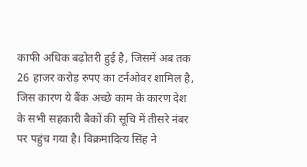काफी अधिक बढ़ोतरी हुई है, जिसमें अब तक 26 हाजर करोड़ रुपए का टर्नओवर शामिल है, जिस कारण ये बैंक अच्छे काम के कारण देश के सभी सहकारी बैकों की सूचि में तीसरे नंबर पर पहुंच गया है। विक्रमादित्य सिंह ने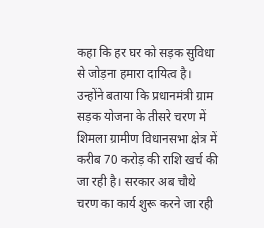कहा कि हर घर को सड़क सुविधा से जोड़ना हमारा दायित्व है। उन्होंने बताया कि प्रधानमंत्री ग्राम सड़क योजना के तीसरे चरण में शिमला ग्रामीण विधानसभा क्षेत्र में करीब 70 करोड़ की राशि खर्च की जा रही है। सरकार अब चौथे चरण का कार्य शुरू करने जा रही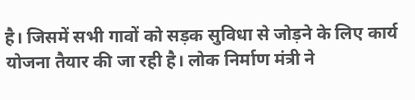है। जिसमें सभी गावों को सड़क सुविधा से जोड़ने के लिए कार्य योजना तैयार की जा रही है। लोक निर्माण मंत्री ने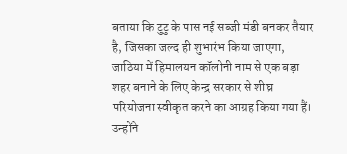बताया कि टुटु के पास नई सब्जी मंडी बनकर तैयार है, जिसका जल्द ही शुभारंभ किया जाएगा, जाठिया में हिमालयन कॉलोनी नाम से एक बड़ा शहर बनाने के लिए केन्द्र सरकार से शीघ्र परियोजना स्वीकृत करने का आग्रह किया गया हैं। उन्होंने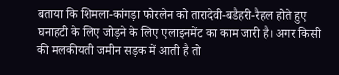बताया कि शिमला-कांगड़ा फोरलेन को तारादेवी-बडैहरी-रैहल होते हुए घनाहटी के लिए जोड़ने के लिए एलाइनमेंट का काम जारी है। अगर किसी की मलकीयती जमीन सड़क में आती है तो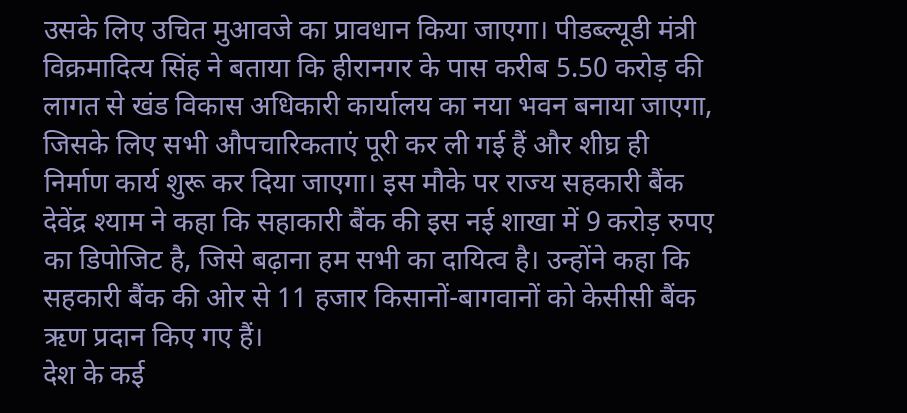उसके लिए उचित मुआवजे का प्रावधान किया जाएगा। पीडब्ल्यूडी मंत्री विक्रमादित्य सिंह ने बताया कि हीरानगर के पास करीब 5.50 करोड़ की लागत से खंड विकास अधिकारी कार्यालय का नया भवन बनाया जाएगा, जिसके लिए सभी औपचारिकताएं पूरी कर ली गई हैं और शीघ्र ही निर्माण कार्य शुरू कर दिया जाएगा। इस मौके पर राज्य सहकारी बैंक देवेंद्र श्याम ने कहा कि सहाकारी बैंक की इस नई शाखा में 9 करोड़ रुपए का डिपोजिट है, जिसे बढ़ाना हम सभी का दायित्व है। उन्होंने कहा कि सहकारी बैंक की ओर से 11 हजार किसानों-बागवानों को केसीसी बैंक ऋण प्रदान किए गए हैं।
देश के कई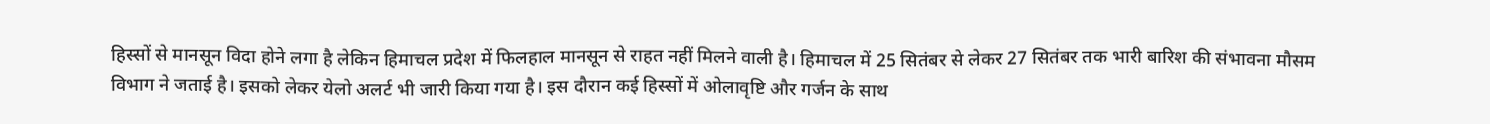हिस्सों से मानसून विदा होने लगा है लेकिन हिमाचल प्रदेश में फिलहाल मानसून से राहत नहीं मिलने वाली है। हिमाचल में 25 सितंबर से लेकर 27 सितंबर तक भारी बारिश की संभावना मौसम विभाग ने जताई है। इसको लेकर येलो अलर्ट भी जारी किया गया है। इस दौरान कई हिस्सों में ओलावृष्टि और गर्जन के साथ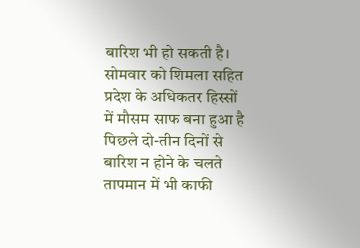बारिश भी हो सकती है। सोमवार को शिमला सहित प्रदेश के अधिकतर हिस्सों में मौसम साफ बना हुआ है पिछले दो-तीन दिनों से बारिश न होने के चलते तापमान में भी काफी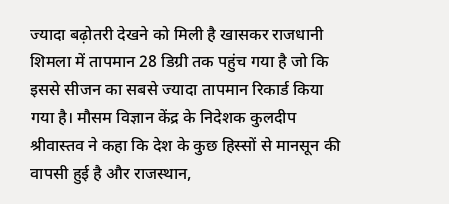ज्यादा बढ़ोतरी देखने को मिली है खासकर राजधानी शिमला में तापमान 28 डिग्री तक पहुंच गया है जो कि इससे सीजन का सबसे ज्यादा तापमान रिकार्ड किया गया है। मौसम विज्ञान केंद्र के निदेशक कुलदीप श्रीवास्तव ने कहा कि देश के कुछ हिस्सों से मानसून की वापसी हुई है और राजस्थान,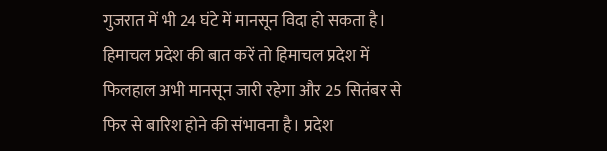गुजरात में भी 24 घंटे में मानसून विदा हो सकता है। हिमाचल प्रदेश की बात करें तो हिमाचल प्रदेश में फिलहाल अभी मानसून जारी रहेगा और 25 सितंबर से फिर से बारिश होने की संभावना है। प्रदेश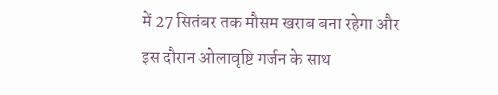में 27 सितंबर तक मौसम खराब बना रहेगा और इस दौरान ओलावृष्टि गर्जन के साथ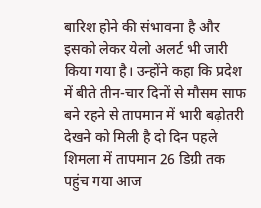बारिश होने की संभावना है और इसको लेकर येलो अलर्ट भी जारी किया गया है। उन्होंने कहा कि प्रदेश में बीते तीन-चार दिनों से मौसम साफ बने रहने से तापमान में भारी बढ़ोतरी देखने को मिली है दो दिन पहले शिमला में तापमान 26 डिग्री तक पहुंच गया आज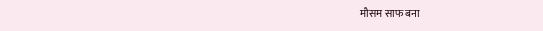मौसम साफ बना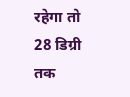रहेगा तो 28 डिग्री तक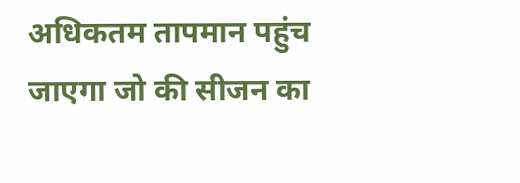अधिकतम तापमान पहुंच जाएगा जो की सीजन का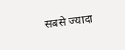सबसे ज्यादा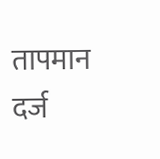तापमान दर्ज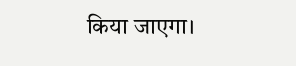किया जाएगा।